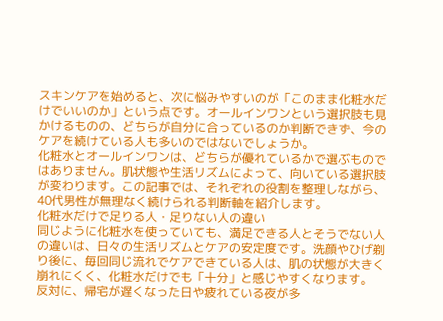スキンケアを始めると、次に悩みやすいのが「このまま化粧水だけでいいのか」という点です。オールインワンという選択肢も見かけるものの、どちらが自分に合っているのか判断できず、今のケアを続けている人も多いのではないでしょうか。
化粧水とオールインワンは、どちらが優れているかで選ぶものではありません。肌状態や生活リズムによって、向いている選択肢が変わります。この記事では、それぞれの役割を整理しながら、40代男性が無理なく続けられる判断軸を紹介します。
化粧水だけで足りる人・足りない人の違い
同じように化粧水を使っていても、満足できる人とそうでない人の違いは、日々の生活リズムとケアの安定度です。洗顔やひげ剃り後に、毎回同じ流れでケアできている人は、肌の状態が大きく崩れにくく、化粧水だけでも「十分」と感じやすくなります。
反対に、帰宅が遅くなった日や疲れている夜が多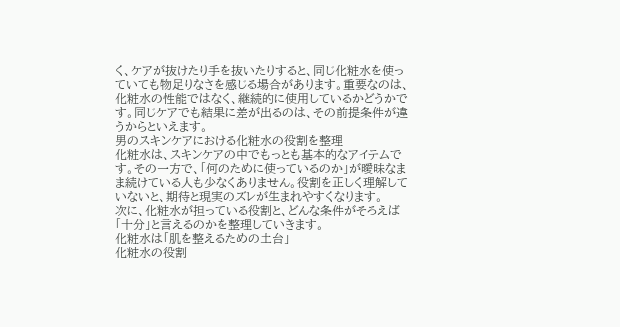く、ケアが抜けたり手を抜いたりすると、同じ化粧水を使っていても物足りなさを感じる場合があります。重要なのは、化粧水の性能ではなく、継続的に使用しているかどうかです。同じケアでも結果に差が出るのは、その前提条件が違うからといえます。
男のスキンケアにおける化粧水の役割を整理
化粧水は、スキンケアの中でもっとも基本的なアイテムです。その一方で、「何のために使っているのか」が曖昧なまま続けている人も少なくありません。役割を正しく理解していないと、期待と現実のズレが生まれやすくなります。
次に、化粧水が担っている役割と、どんな条件がそろえば「十分」と言えるのかを整理していきます。
化粧水は「肌を整えるための土台」
化粧水の役割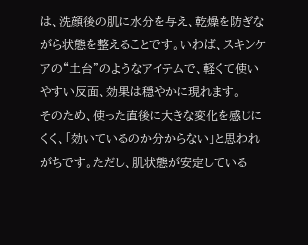は、洗顔後の肌に水分を与え、乾燥を防ぎながら状態を整えることです。いわば、スキンケアの“土台”のようなアイテムで、軽くて使いやすい反面、効果は穏やかに現れます。
そのため、使った直後に大きな変化を感じにくく、「効いているのか分からない」と思われがちです。ただし、肌状態が安定している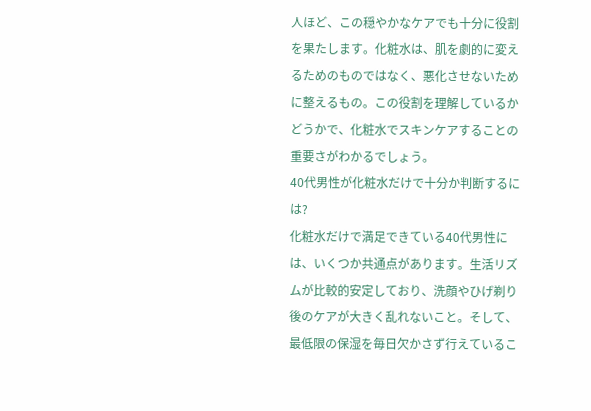人ほど、この穏やかなケアでも十分に役割を果たします。化粧水は、肌を劇的に変えるためのものではなく、悪化させないために整えるもの。この役割を理解しているかどうかで、化粧水でスキンケアすることの重要さがわかるでしょう。
40代男性が化粧水だけで十分か判断するには?
化粧水だけで満足できている40代男性には、いくつか共通点があります。生活リズムが比較的安定しており、洗顔やひげ剃り後のケアが大きく乱れないこと。そして、最低限の保湿を毎日欠かさず行えているこ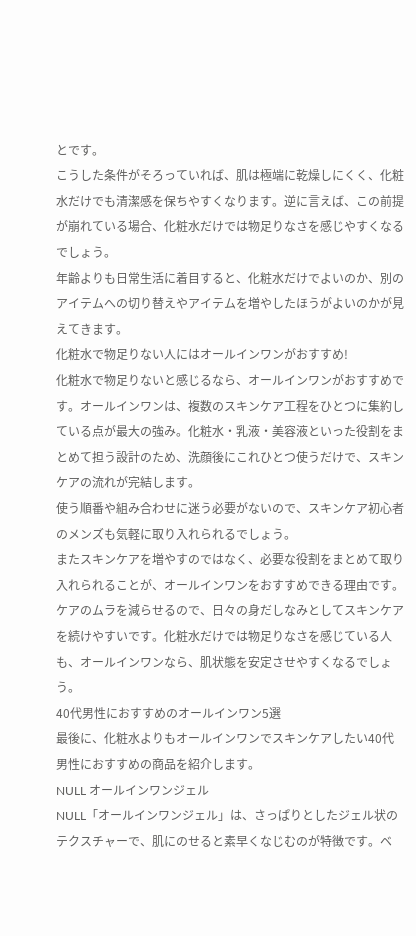とです。
こうした条件がそろっていれば、肌は極端に乾燥しにくく、化粧水だけでも清潔感を保ちやすくなります。逆に言えば、この前提が崩れている場合、化粧水だけでは物足りなさを感じやすくなるでしょう。
年齢よりも日常生活に着目すると、化粧水だけでよいのか、別のアイテムへの切り替えやアイテムを増やしたほうがよいのかが見えてきます。
化粧水で物足りない人にはオールインワンがおすすめ!
化粧水で物足りないと感じるなら、オールインワンがおすすめです。オールインワンは、複数のスキンケア工程をひとつに集約している点が最大の強み。化粧水・乳液・美容液といった役割をまとめて担う設計のため、洗顔後にこれひとつ使うだけで、スキンケアの流れが完結します。
使う順番や組み合わせに迷う必要がないので、スキンケア初心者のメンズも気軽に取り入れられるでしょう。
またスキンケアを増やすのではなく、必要な役割をまとめて取り入れられることが、オールインワンをおすすめできる理由です。ケアのムラを減らせるので、日々の身だしなみとしてスキンケアを続けやすいです。化粧水だけでは物足りなさを感じている人も、オールインワンなら、肌状態を安定させやすくなるでしょう。
40代男性におすすめのオールインワン5選
最後に、化粧水よりもオールインワンでスキンケアしたい40代男性におすすめの商品を紹介します。
NULL オールインワンジェル
NULL「オールインワンジェル」は、さっぱりとしたジェル状のテクスチャーで、肌にのせると素早くなじむのが特徴です。ベ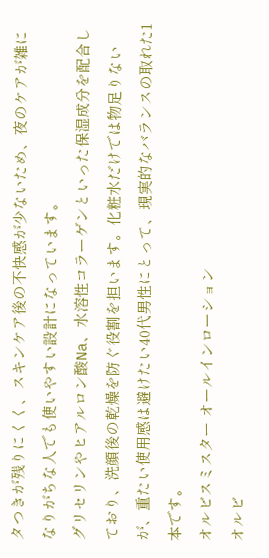タつきが残りにくく、スキンケア後の不快感が少ないため、夜のケアが雑になりがちな人でも使いやすい設計になっています。
グリセリンやヒアルロン酸Na、水溶性コラーゲンといった保湿成分を配合しており、洗顔後の乾燥を防ぐ役割を担います。化粧水だけでは物足りないが、重たい使用感は避けたい40代男性にとって、現実的なバランスの取れた1本です。
オルビスミスター オールインローション
オルビ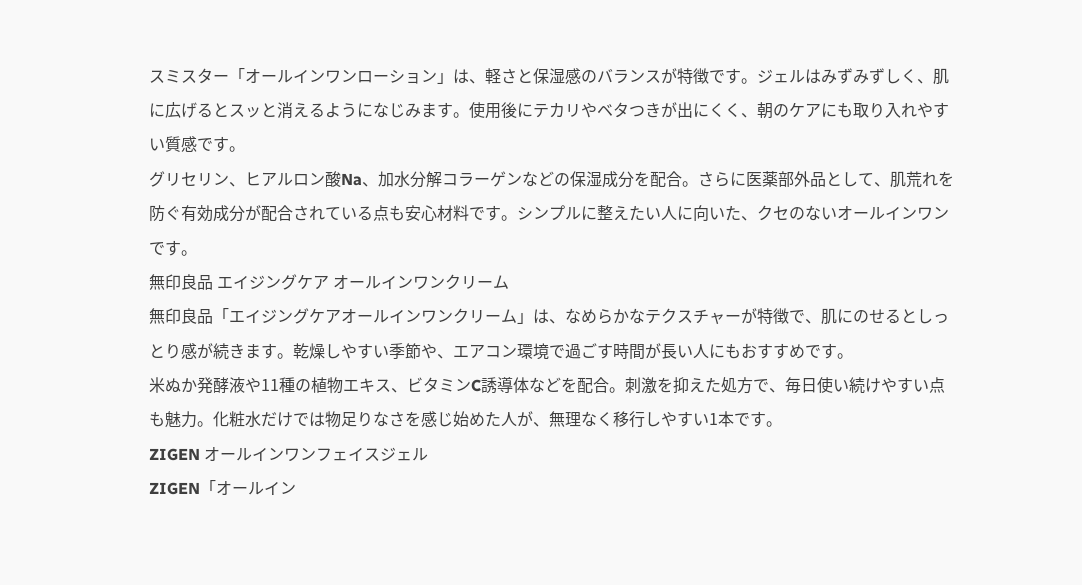スミスター「オールインワンローション」は、軽さと保湿感のバランスが特徴です。ジェルはみずみずしく、肌に広げるとスッと消えるようになじみます。使用後にテカリやベタつきが出にくく、朝のケアにも取り入れやすい質感です。
グリセリン、ヒアルロン酸Na、加水分解コラーゲンなどの保湿成分を配合。さらに医薬部外品として、肌荒れを防ぐ有効成分が配合されている点も安心材料です。シンプルに整えたい人に向いた、クセのないオールインワンです。
無印良品 エイジングケア オールインワンクリーム
無印良品「エイジングケアオールインワンクリーム」は、なめらかなテクスチャーが特徴で、肌にのせるとしっとり感が続きます。乾燥しやすい季節や、エアコン環境で過ごす時間が長い人にもおすすめです。
米ぬか発酵液や11種の植物エキス、ビタミンC誘導体などを配合。刺激を抑えた処方で、毎日使い続けやすい点も魅力。化粧水だけでは物足りなさを感じ始めた人が、無理なく移行しやすい1本です。
ZIGEN オールインワンフェイスジェル
ZIGEN「オールイン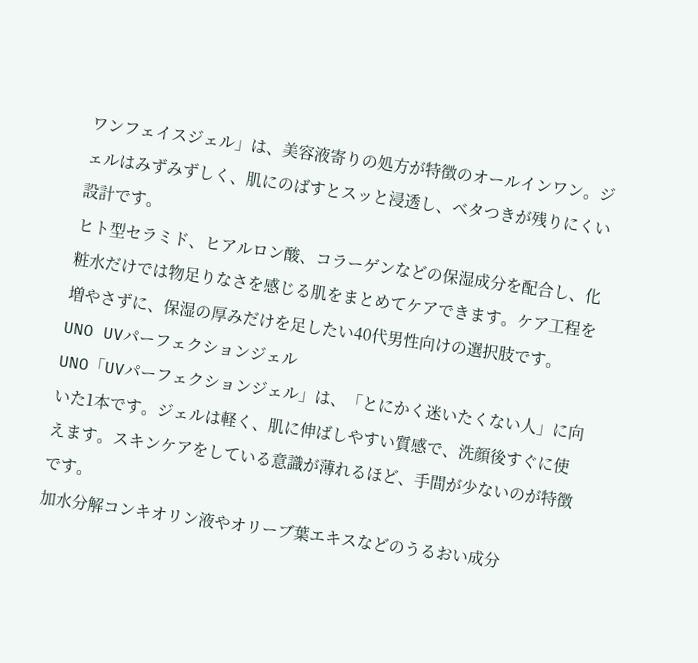ワンフェイスジェル」は、美容液寄りの処方が特徴のオールインワン。ジェルはみずみずしく、肌にのばすとスッと浸透し、ベタつきが残りにくい設計です。
ヒト型セラミド、ヒアルロン酸、コラーゲンなどの保湿成分を配合し、化粧水だけでは物足りなさを感じる肌をまとめてケアできます。ケア工程を増やさずに、保湿の厚みだけを足したい40代男性向けの選択肢です。
UNO UVパーフェクションジェル
UNO「UVパーフェクションジェル」は、「とにかく迷いたくない人」に向いた1本です。ジェルは軽く、肌に伸ばしやすい質感で、洗顔後すぐに使えます。スキンケアをしている意識が薄れるほど、手間が少ないのが特徴です。
加水分解コンキオリン液やオリーブ葉エキスなどのうるおい成分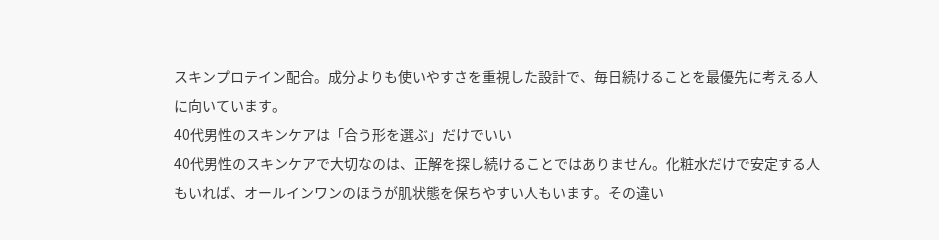スキンプロテイン配合。成分よりも使いやすさを重視した設計で、毎日続けることを最優先に考える人に向いています。
40代男性のスキンケアは「合う形を選ぶ」だけでいい
40代男性のスキンケアで大切なのは、正解を探し続けることではありません。化粧水だけで安定する人もいれば、オールインワンのほうが肌状態を保ちやすい人もいます。その違い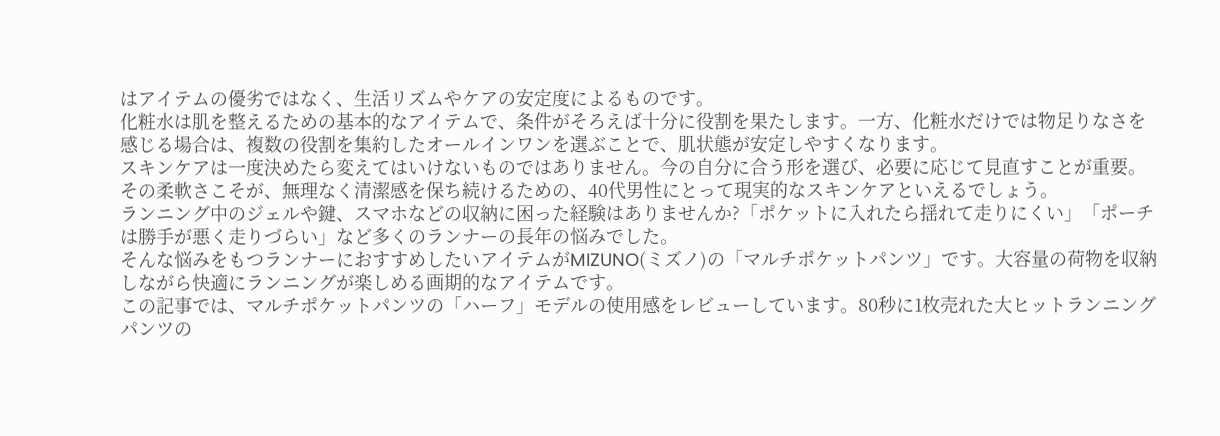はアイテムの優劣ではなく、生活リズムやケアの安定度によるものです。
化粧水は肌を整えるための基本的なアイテムで、条件がそろえば十分に役割を果たします。一方、化粧水だけでは物足りなさを感じる場合は、複数の役割を集約したオールインワンを選ぶことで、肌状態が安定しやすくなります。
スキンケアは一度決めたら変えてはいけないものではありません。今の自分に合う形を選び、必要に応じて見直すことが重要。その柔軟さこそが、無理なく清潔感を保ち続けるための、40代男性にとって現実的なスキンケアといえるでしょう。
ランニング中のジェルや鍵、スマホなどの収納に困った経験はありませんか?「ポケットに入れたら揺れて走りにくい」「ポーチは勝手が悪く走りづらい」など多くのランナーの長年の悩みでした。
そんな悩みをもつランナーにおすすめしたいアイテムがMIZUNO(ミズノ)の「マルチポケットパンツ」です。大容量の荷物を収納しながら快適にランニングが楽しめる画期的なアイテムです。
この記事では、マルチポケットパンツの「ハーフ」モデルの使用感をレビューしています。80秒に1枚売れた大ヒットランニングパンツの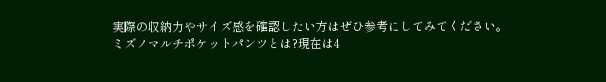実際の収納力やサイズ感を確認したい方はぜひ参考にしてみてください。
ミズノマルチポケットパンツとは?現在は4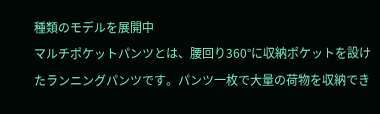種類のモデルを展開中
マルチポケットパンツとは、腰回り360°に収納ポケットを設けたランニングパンツです。パンツ一枚で大量の荷物を収納でき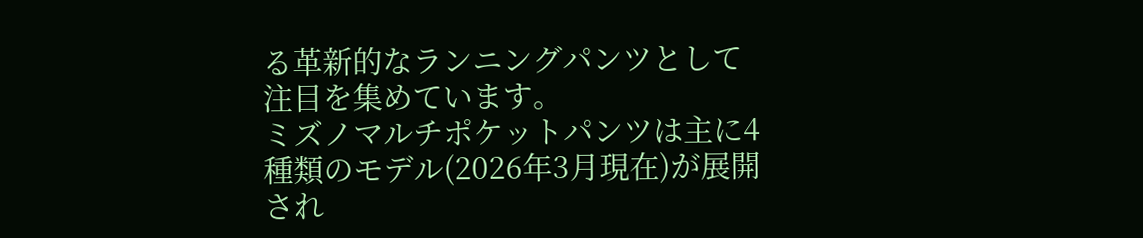る革新的なランニングパンツとして注目を集めています。
ミズノマルチポケットパンツは主に4種類のモデル(2026年3月現在)が展開され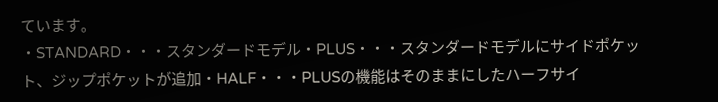ています。
・STANDARD・・・スタンダードモデル・PLUS・・・スタンダードモデルにサイドポケット、ジップポケットが追加・HALF・・・PLUSの機能はそのままにしたハーフサイ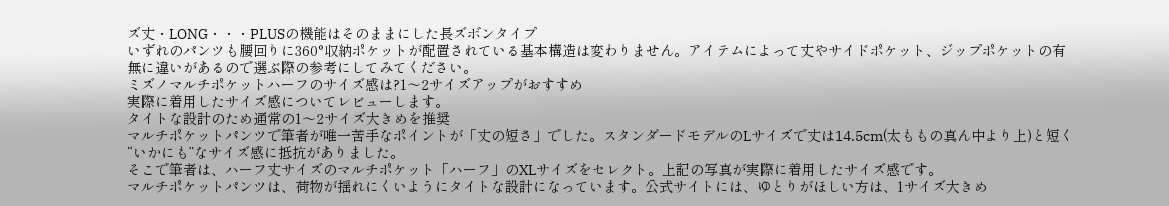ズ丈・LONG・・・PLUSの機能はそのままにした長ズボンタイプ
いずれのパンツも腰回りに360°収納ポケットが配置されている基本構造は変わりません。アイテムによって丈やサイドポケット、ジップポケットの有無に違いがあるので選ぶ際の参考にしてみてください。
ミズノマルチポケットハーフのサイズ感は?1〜2サイズアップがおすすめ
実際に着用したサイズ感についてレビューします。
タイトな設計のため通常の1〜2サイズ大きめを推奨
マルチポケットパンツで筆者が唯一苦手なポイントが「丈の短さ」でした。スタンダードモデルのLサイズで丈は14.5cm(太ももの真ん中より上)と短く“いかにも”なサイズ感に抵抗がありました。
そこで筆者は、ハーフ丈サイズのマルチポケット「ハーフ」のXLサイズをセレクト。上記の写真が実際に着用したサイズ感です。
マルチポケットパンツは、荷物が揺れにくいようにタイトな設計になっています。公式サイトには、ゆとりがほしい方は、1サイズ大きめ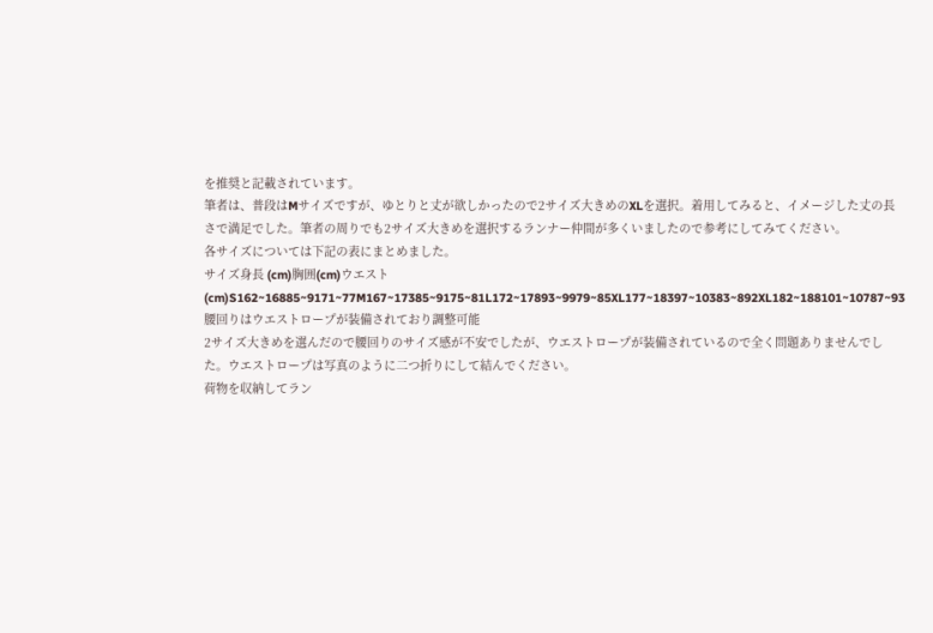を推奨と記載されています。
筆者は、普段はMサイズですが、ゆとりと丈が欲しかったので2サイズ大きめのXLを選択。着用してみると、イメージした丈の長さで満足でした。筆者の周りでも2サイズ大きめを選択するランナー仲間が多くいましたので参考にしてみてください。
各サイズについては下記の表にまとめました。
サイズ身長 (cm)胸囲(cm)ウエスト(cm)S162~16885~9171~77M167~17385~9175~81L172~17893~9979~85XL177~18397~10383~892XL182~188101~10787~93
腰回りはウエストロープが装備されており調整可能
2サイズ大きめを選んだので腰回りのサイズ感が不安でしたが、ウエストロープが装備されているので全く問題ありませんでした。ウエストロープは写真のように二つ折りにして結んでください。
荷物を収納してラン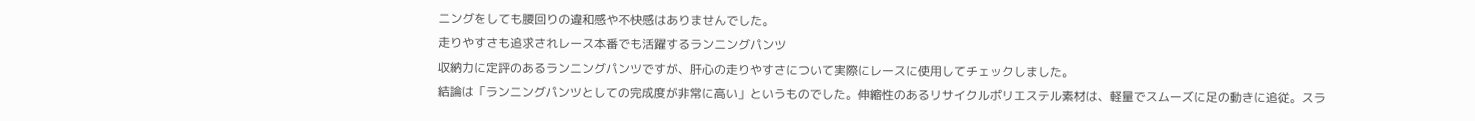ニングをしても腰回りの違和感や不快感はありませんでした。
走りやすさも追求されレース本番でも活躍するランニングパンツ
収納力に定評のあるランニングパンツですが、肝心の走りやすさについて実際にレースに使用してチェックしました。
結論は「ランニングパンツとしての完成度が非常に高い」というものでした。伸縮性のあるリサイクルポリエステル素材は、軽量でスムーズに足の動きに追従。スラ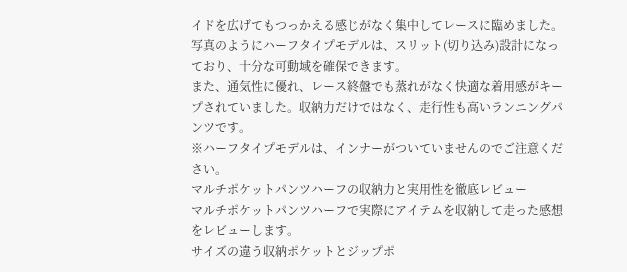イドを広げてもつっかえる感じがなく集中してレースに臨めました。
写真のようにハーフタイプモデルは、スリット(切り込み)設計になっており、十分な可動域を確保できます。
また、通気性に優れ、レース終盤でも蒸れがなく快適な着用感がキープされていました。収納力だけではなく、走行性も高いランニングパンツです。
※ハーフタイプモデルは、インナーがついていませんのでご注意ください。
マルチポケットパンツハーフの収納力と実用性を徹底レビュー
マルチポケットパンツハーフで実際にアイテムを収納して走った感想をレビューします。
サイズの違う収納ポケットとジップポ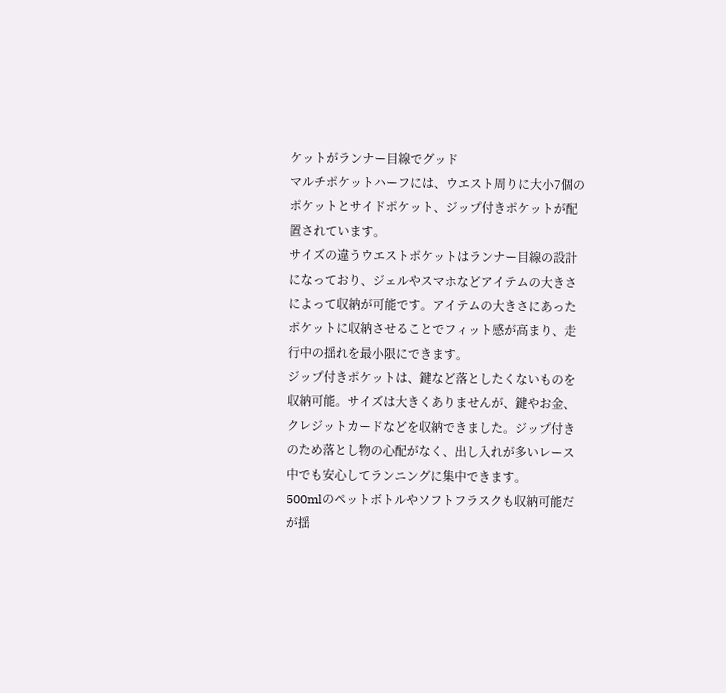ケットがランナー目線でグッド
マルチポケットハーフには、ウエスト周りに大小7個のポケットとサイドポケット、ジップ付きポケットが配置されています。
サイズの違うウエストポケットはランナー目線の設計になっており、ジェルやスマホなどアイテムの大きさによって収納が可能です。アイテムの大きさにあったポケットに収納させることでフィット感が高まり、走行中の揺れを最小限にできます。
ジップ付きポケットは、鍵など落としたくないものを収納可能。サイズは大きくありませんが、鍵やお金、クレジットカードなどを収納できました。ジップ付きのため落とし物の心配がなく、出し入れが多いレース中でも安心してランニングに集中できます。
500mlのペットボトルやソフトフラスクも収納可能だが揺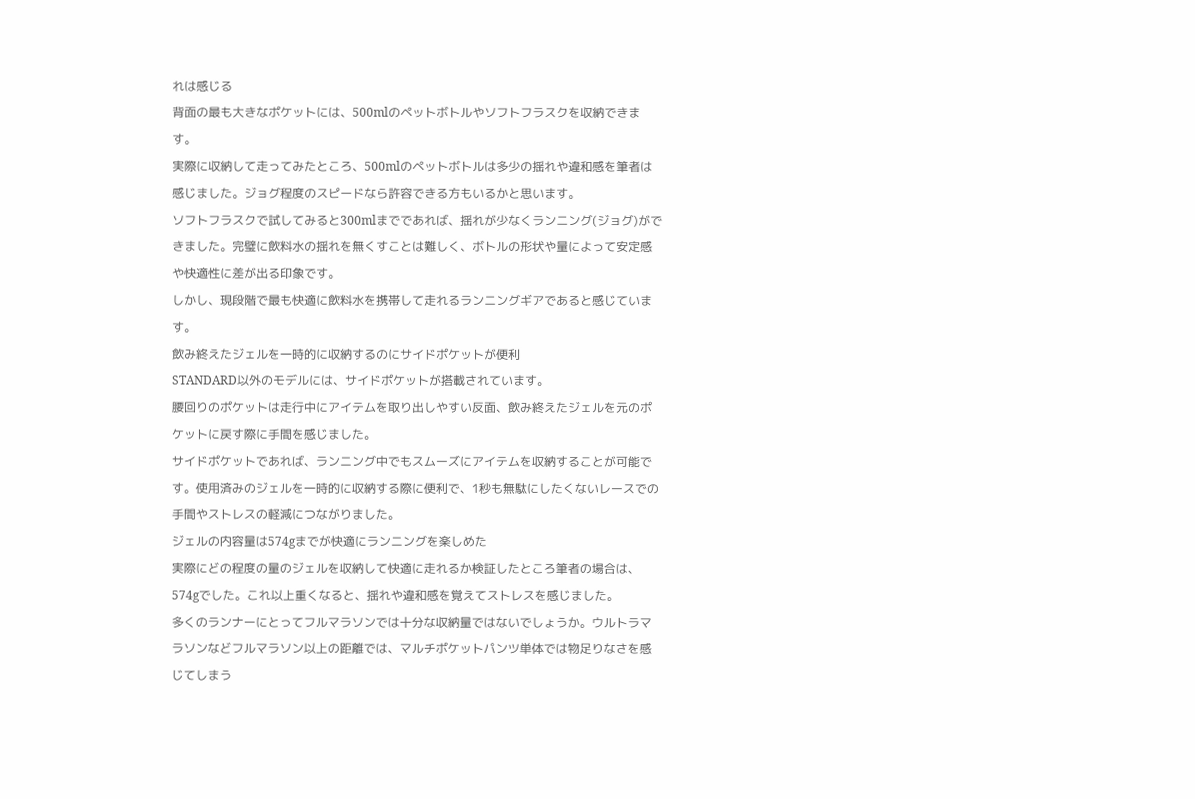れは感じる
背面の最も大きなポケットには、500mlのペットボトルやソフトフラスクを収納できます。
実際に収納して走ってみたところ、500mlのペットボトルは多少の揺れや違和感を筆者は感じました。ジョグ程度のスピードなら許容できる方もいるかと思います。
ソフトフラスクで試してみると300mlまでであれば、揺れが少なくランニング(ジョグ)ができました。完璧に飲料水の揺れを無くすことは難しく、ボトルの形状や量によって安定感や快適性に差が出る印象です。
しかし、現段階で最も快適に飲料水を携帯して走れるランニングギアであると感じています。
飲み終えたジェルを一時的に収納するのにサイドポケットが便利
STANDARD以外のモデルには、サイドポケットが搭載されています。
腰回りのポケットは走行中にアイテムを取り出しやすい反面、飲み終えたジェルを元のポケットに戻す際に手間を感じました。
サイドポケットであれば、ランニング中でもスムーズにアイテムを収納することが可能です。使用済みのジェルを一時的に収納する際に便利で、1秒も無駄にしたくないレースでの手間やストレスの軽減につながりました。
ジェルの内容量は574gまでが快適にランニングを楽しめた
実際にどの程度の量のジェルを収納して快適に走れるか検証したところ筆者の場合は、574gでした。これ以上重くなると、揺れや違和感を覚えてストレスを感じました。
多くのランナーにとってフルマラソンでは十分な収納量ではないでしょうか。ウルトラマラソンなどフルマラソン以上の距離では、マルチポケットパンツ単体では物足りなさを感じてしまう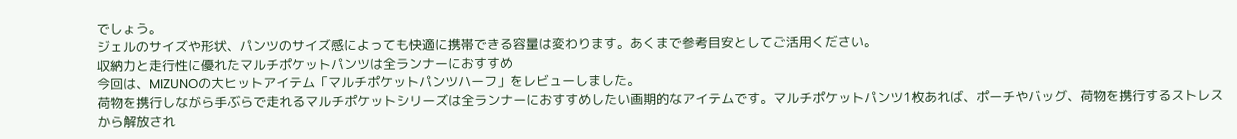でしょう。
ジェルのサイズや形状、パンツのサイズ感によっても快適に携帯できる容量は変わります。あくまで参考目安としてご活用ください。
収納力と走行性に優れたマルチポケットパンツは全ランナーにおすすめ
今回は、MIZUNOの大ヒットアイテム「マルチポケットパンツハーフ」をレビューしました。
荷物を携行しながら手ぶらで走れるマルチポケットシリーズは全ランナーにおすすめしたい画期的なアイテムです。マルチポケットパンツ1枚あれば、ポーチやバッグ、荷物を携行するストレスから解放され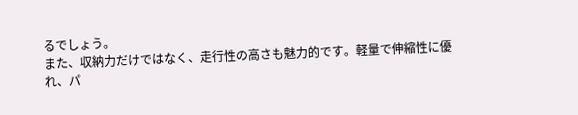るでしょう。
また、収納力だけではなく、走行性の高さも魅力的です。軽量で伸縮性に優れ、パ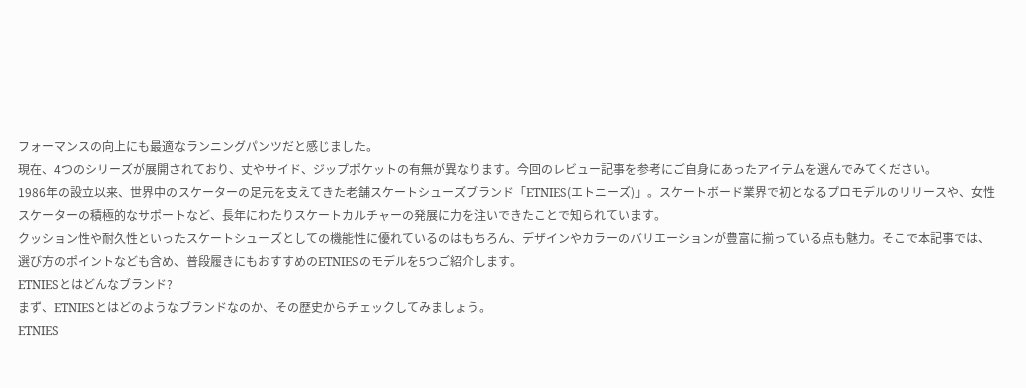フォーマンスの向上にも最適なランニングパンツだと感じました。
現在、4つのシリーズが展開されており、丈やサイド、ジップポケットの有無が異なります。今回のレビュー記事を参考にご自身にあったアイテムを選んでみてください。
1986年の設立以来、世界中のスケーターの足元を支えてきた老舗スケートシューズブランド「ETNIES(エトニーズ)」。スケートボード業界で初となるプロモデルのリリースや、女性スケーターの積極的なサポートなど、長年にわたりスケートカルチャーの発展に力を注いできたことで知られています。
クッション性や耐久性といったスケートシューズとしての機能性に優れているのはもちろん、デザインやカラーのバリエーションが豊富に揃っている点も魅力。そこで本記事では、選び方のポイントなども含め、普段履きにもおすすめのETNIESのモデルを5つご紹介します。
ETNIESとはどんなブランド?
まず、ETNIESとはどのようなブランドなのか、その歴史からチェックしてみましょう。
ETNIES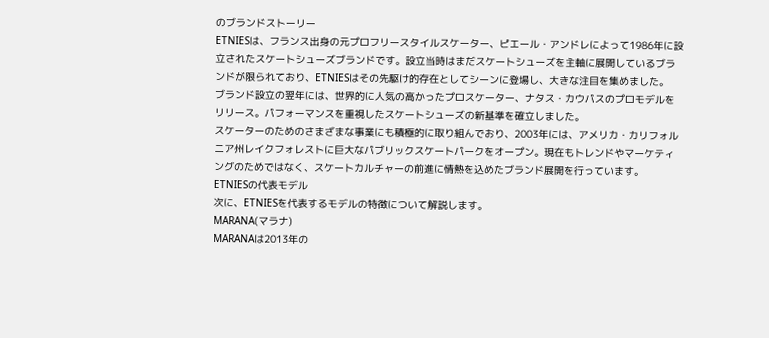のブランドストーリー
ETNIESは、フランス出身の元プロフリースタイルスケーター、ピエール・アンドレによって1986年に設立されたスケートシューズブランドです。設立当時はまだスケートシューズを主軸に展開しているブランドが限られており、ETNIESはその先駆け的存在としてシーンに登場し、大きな注目を集めました。
ブランド設立の翌年には、世界的に人気の高かったプロスケーター、ナタス・カウパスのプロモデルをリリース。パフォーマンスを重視したスケートシューズの新基準を確立しました。
スケーターのためのさまざまな事業にも積極的に取り組んでおり、2003年には、アメリカ・カリフォルニア州レイクフォレストに巨大なパブリックスケートパークをオープン。現在もトレンドやマーケティングのためではなく、スケートカルチャーの前進に情熱を込めたブランド展開を行っています。
ETNIESの代表モデル
次に、ETNIESを代表するモデルの特徴について解説します。
MARANA(マラナ)
MARANAは2013年の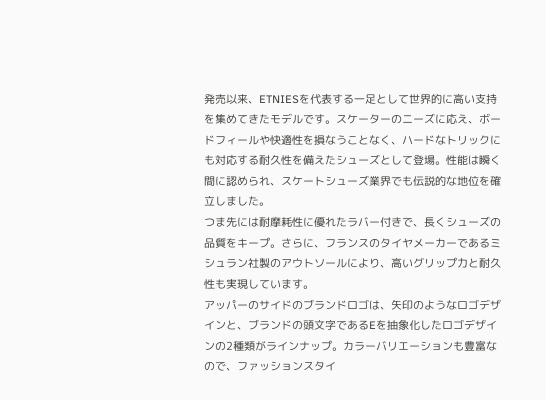発売以来、ETNIESを代表する一足として世界的に高い支持を集めてきたモデルです。スケーターのニーズに応え、ボードフィールや快適性を損なうことなく、ハードなトリックにも対応する耐久性を備えたシューズとして登場。性能は瞬く間に認められ、スケートシューズ業界でも伝説的な地位を確立しました。
つま先には耐摩耗性に優れたラバー付きで、長くシューズの品質をキープ。さらに、フランスのタイヤメーカーであるミシュラン社製のアウトソールにより、高いグリップ力と耐久性も実現しています。
アッパーのサイドのブランドロゴは、矢印のようなロゴデザインと、ブランドの頭文字であるEを抽象化したロゴデザインの2種類がラインナップ。カラーバリエーションも豊富なので、ファッションスタイ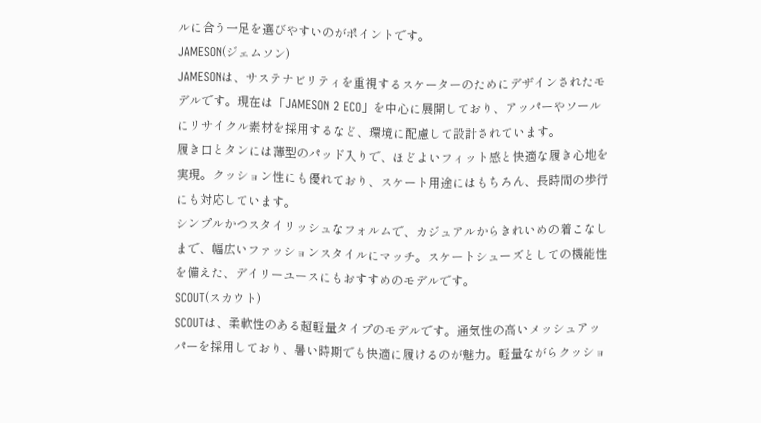ルに合う一足を選びやすいのがポイントです。
JAMESON(ジェムソン)
JAMESONは、サステナビリティを重視するスケーターのためにデザインされたモデルです。現在は「JAMESON 2 ECO」を中心に展開しており、アッパーやソールにリサイクル素材を採用するなど、環境に配慮して設計されています。
履き口とタンには薄型のパッド入りで、ほどよいフィット感と快適な履き心地を実現。クッション性にも優れており、スケート用途にはもちろん、長時間の歩行にも対応しています。
シンプルかつスタイリッシュなフォルムで、カジュアルからきれいめの着こなしまで、幅広いファッションスタイルにマッチ。スケートシューズとしての機能性を備えた、デイリーユースにもおすすめのモデルです。
SCOUT(スカウト)
SCOUTは、柔軟性のある超軽量タイプのモデルです。通気性の高いメッシュアッパーを採用しており、暑い時期でも快適に履けるのが魅力。軽量ながらクッショ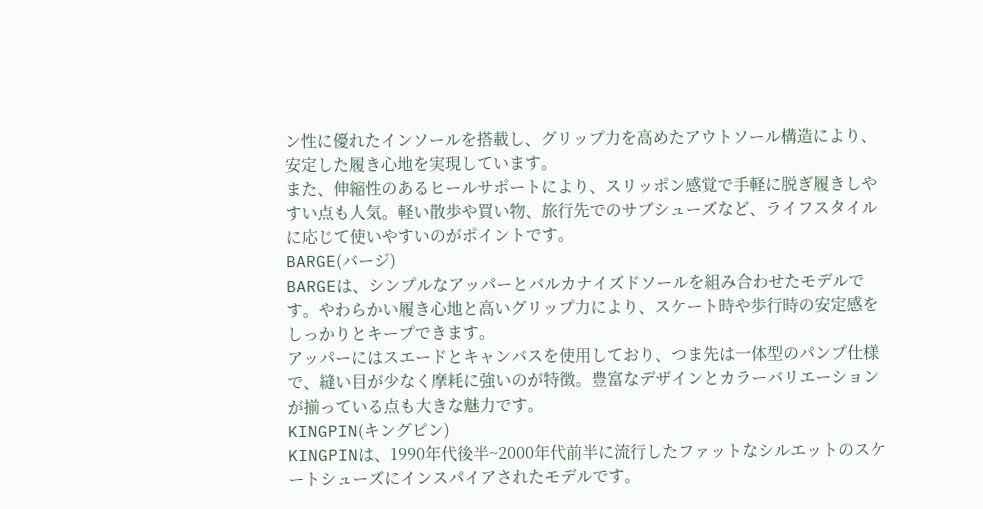ン性に優れたインソールを搭載し、グリップ力を高めたアウトソール構造により、安定した履き心地を実現しています。
また、伸縮性のあるヒールサポートにより、スリッポン感覚で手軽に脱ぎ履きしやすい点も人気。軽い散歩や買い物、旅行先でのサブシューズなど、ライフスタイルに応じて使いやすいのがポイントです。
BARGE(バージ)
BARGEは、シンプルなアッパーとバルカナイズドソールを組み合わせたモデルです。やわらかい履き心地と高いグリップ力により、スケート時や歩行時の安定感をしっかりとキープできます。
アッパーにはスエードとキャンバスを使用しており、つま先は一体型のパンプ仕様で、縫い目が少なく摩耗に強いのが特徴。豊富なデザインとカラーバリエーションが揃っている点も大きな魅力です。
KINGPIN(キングピン)
KINGPINは、1990年代後半~2000年代前半に流行したファットなシルエットのスケートシューズにインスパイアされたモデルです。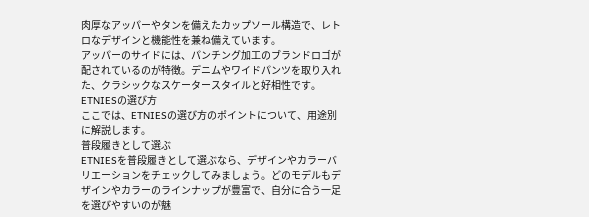肉厚なアッパーやタンを備えたカップソール構造で、レトロなデザインと機能性を兼ね備えています。
アッパーのサイドには、パンチング加工のブランドロゴが配されているのが特徴。デニムやワイドパンツを取り入れた、クラシックなスケータースタイルと好相性です。
ETNIESの選び方
ここでは、ETNIESの選び方のポイントについて、用途別に解説します。
普段履きとして選ぶ
ETNIESを普段履きとして選ぶなら、デザインやカラーバリエーションをチェックしてみましょう。どのモデルもデザインやカラーのラインナップが豊富で、自分に合う一足を選びやすいのが魅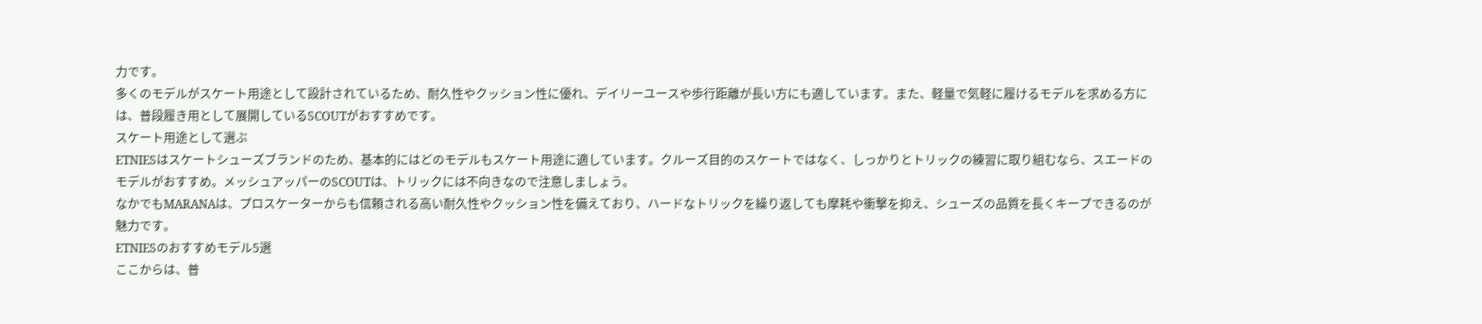力です。
多くのモデルがスケート用途として設計されているため、耐久性やクッション性に優れ、デイリーユースや歩行距離が長い方にも適しています。また、軽量で気軽に履けるモデルを求める方には、普段履き用として展開しているSCOUTがおすすめです。
スケート用途として選ぶ
ETNIESはスケートシューズブランドのため、基本的にはどのモデルもスケート用途に適しています。クルーズ目的のスケートではなく、しっかりとトリックの練習に取り組むなら、スエードのモデルがおすすめ。メッシュアッパーのSCOUTは、トリックには不向きなので注意しましょう。
なかでもMARANAは、プロスケーターからも信頼される高い耐久性やクッション性を備えており、ハードなトリックを繰り返しても摩耗や衝撃を抑え、シューズの品質を長くキープできるのが魅力です。
ETNIESのおすすめモデル5選
ここからは、普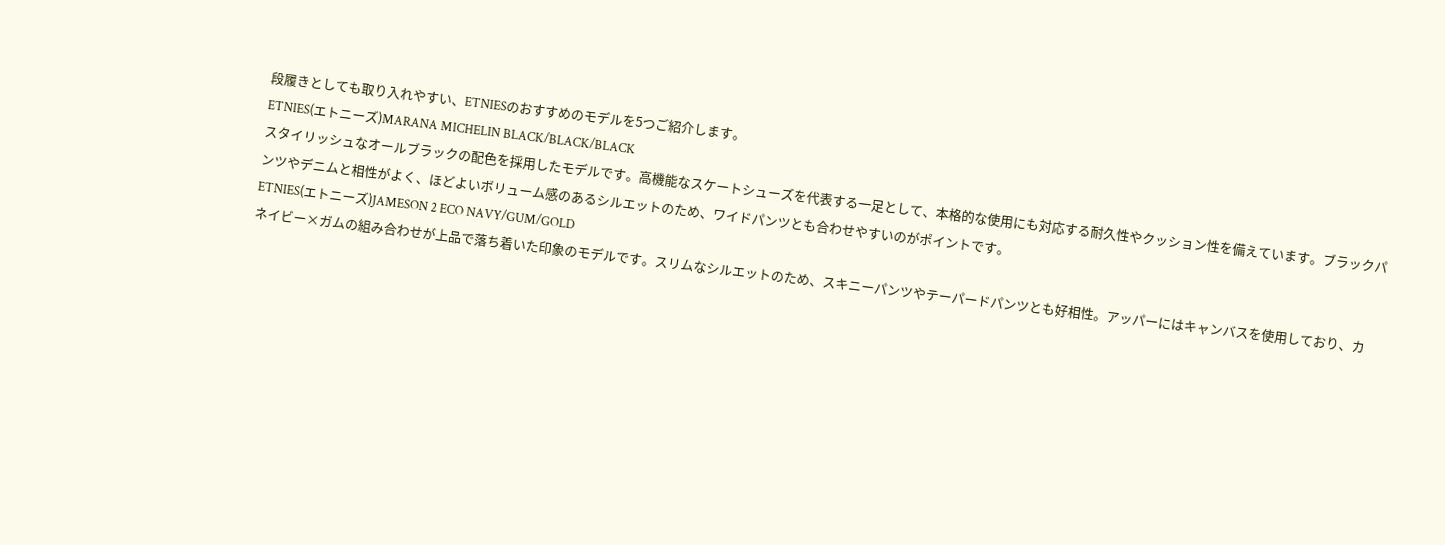段履きとしても取り入れやすい、ETNIESのおすすめのモデルを5つご紹介します。
ETNIES(エトニーズ)MARANA MICHELIN BLACK/BLACK/BLACK
スタイリッシュなオールブラックの配色を採用したモデルです。高機能なスケートシューズを代表する一足として、本格的な使用にも対応する耐久性やクッション性を備えています。ブラックパンツやデニムと相性がよく、ほどよいボリューム感のあるシルエットのため、ワイドパンツとも合わせやすいのがポイントです。
ETNIES(エトニーズ)JAMESON 2 ECO NAVY/GUM/GOLD
ネイビー×ガムの組み合わせが上品で落ち着いた印象のモデルです。スリムなシルエットのため、スキニーパンツやテーパードパンツとも好相性。アッパーにはキャンバスを使用しており、カ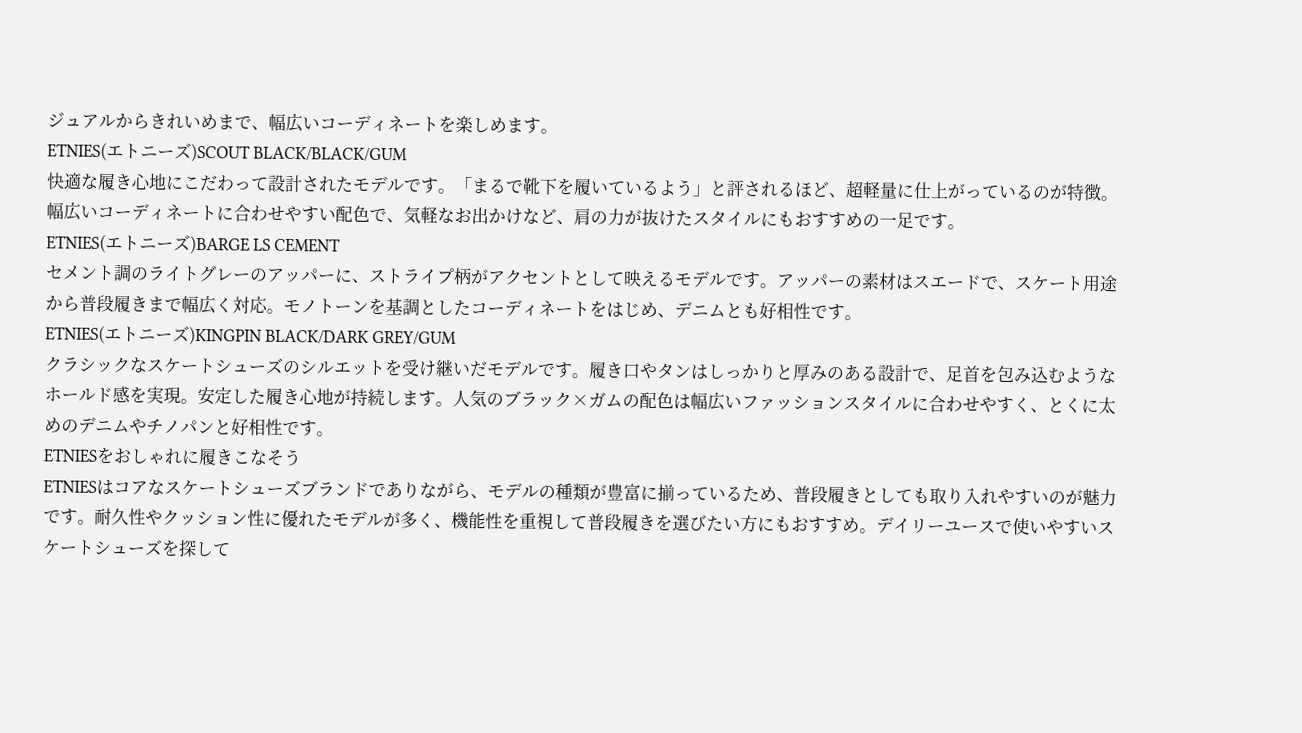ジュアルからきれいめまで、幅広いコーディネートを楽しめます。
ETNIES(エトニーズ)SCOUT BLACK/BLACK/GUM
快適な履き心地にこだわって設計されたモデルです。「まるで靴下を履いているよう」と評されるほど、超軽量に仕上がっているのが特徴。幅広いコーディネートに合わせやすい配色で、気軽なお出かけなど、肩の力が抜けたスタイルにもおすすめの一足です。
ETNIES(エトニーズ)BARGE LS CEMENT
セメント調のライトグレーのアッパーに、ストライプ柄がアクセントとして映えるモデルです。アッパーの素材はスエードで、スケート用途から普段履きまで幅広く対応。モノトーンを基調としたコーディネートをはじめ、デニムとも好相性です。
ETNIES(エトニーズ)KINGPIN BLACK/DARK GREY/GUM
クラシックなスケートシューズのシルエットを受け継いだモデルです。履き口やタンはしっかりと厚みのある設計で、足首を包み込むようなホールド感を実現。安定した履き心地が持続します。人気のブラック×ガムの配色は幅広いファッションスタイルに合わせやすく、とくに太めのデニムやチノパンと好相性です。
ETNIESをおしゃれに履きこなそう
ETNIESはコアなスケートシューズブランドでありながら、モデルの種類が豊富に揃っているため、普段履きとしても取り入れやすいのが魅力です。耐久性やクッション性に優れたモデルが多く、機能性を重視して普段履きを選びたい方にもおすすめ。デイリーユースで使いやすいスケートシューズを探して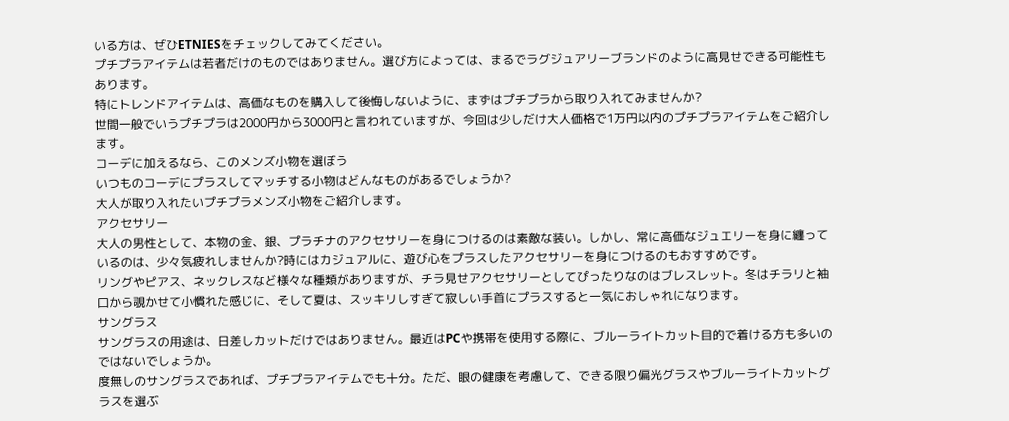いる方は、ぜひETNIESをチェックしてみてください。
プチプラアイテムは若者だけのものではありません。選び方によっては、まるでラグジュアリーブランドのように高見せできる可能性もあります。
特にトレンドアイテムは、高価なものを購入して後悔しないように、まずはプチプラから取り入れてみませんか?
世間一般でいうプチプラは2000円から3000円と言われていますが、今回は少しだけ大人価格で1万円以内のプチプラアイテムをご紹介します。
コーデに加えるなら、このメンズ小物を選ぼう
いつものコーデにプラスしてマッチする小物はどんなものがあるでしょうか?
大人が取り入れたいプチプラメンズ小物をご紹介します。
アクセサリー
大人の男性として、本物の金、銀、プラチナのアクセサリーを身につけるのは素敵な装い。しかし、常に高価なジュエリーを身に纏っているのは、少々気疲れしませんか?時にはカジュアルに、遊び心をプラスしたアクセサリーを身につけるのもおすすめです。
リングやピアス、ネックレスなど様々な種類がありますが、チラ見せアクセサリーとしてぴったりなのはブレスレット。冬はチラリと袖口から覗かせて小慣れた感じに、そして夏は、スッキリしすぎて寂しい手首にプラスすると一気におしゃれになります。
サングラス
サングラスの用途は、日差しカットだけではありません。最近はPCや携帯を使用する際に、ブルーライトカット目的で着ける方も多いのではないでしょうか。
度無しのサングラスであれば、プチプラアイテムでも十分。ただ、眼の健康を考慮して、できる限り偏光グラスやブルーライトカットグラスを選ぶ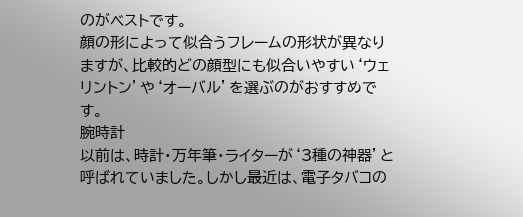のがベストです。
顔の形によって似合うフレームの形状が異なりますが、比較的どの顔型にも似合いやすい‘ウェリントン’や‘オーバル’を選ぶのがおすすめです。
腕時計
以前は、時計・万年筆・ライターが‘3種の神器’と呼ばれていました。しかし最近は、電子タバコの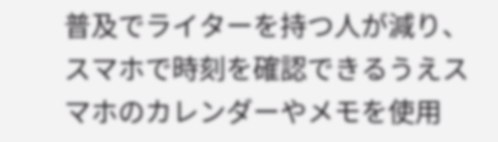普及でライターを持つ人が減り、スマホで時刻を確認できるうえスマホのカレンダーやメモを使用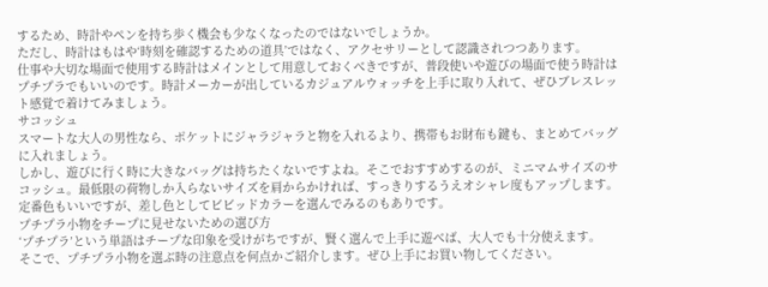するため、時計やペンを持ち歩く機会も少なくなったのではないでしょうか。
ただし、時計はもはや‘時刻を確認するための道具’ではなく、アクセサリーとして認識されつつあります。
仕事や大切な場面で使用する時計はメインとして用意しておくべきですが、普段使いや遊びの場面で使う時計はプチプラでもいいのです。時計メーカーが出しているカジュアルウォッチを上手に取り入れて、ぜひブレスレット感覚で着けてみましょう。
サコッシュ
スマートな大人の男性なら、ポケットにジャラジャラと物を入れるより、携帯もお財布も鍵も、まとめてバッグに入れましょう。
しかし、遊びに行く時に大きなバッグは持ちたくないですよね。そこでおすすめするのが、ミニマムサイズのサコッシュ。最低限の荷物しか入らないサイズを肩からかければ、すっきりするうえオシャレ度もアップします。
定番色もいいですが、差し色としてビビッドカラーを選んでみるのもありです。
プチプラ小物をチープに見せないための選び方
‘プチプラ’という単語はチープな印象を受けがちですが、賢く選んで上手に遊べば、大人でも十分使えます。
そこで、プチプラ小物を選ぶ時の注意点を何点かご紹介します。ぜひ上手にお買い物してください。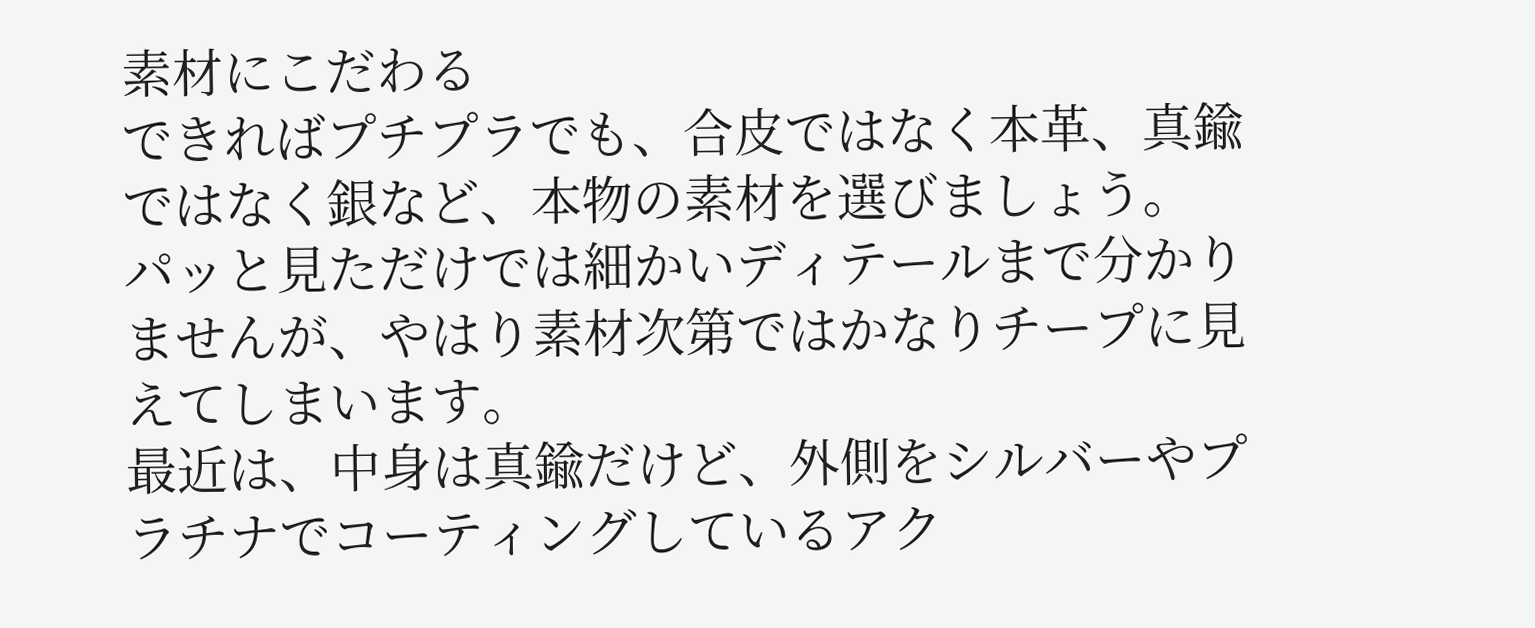素材にこだわる
できればプチプラでも、合皮ではなく本革、真鍮ではなく銀など、本物の素材を選びましょう。
パッと見ただけでは細かいディテールまで分かりませんが、やはり素材次第ではかなりチープに見えてしまいます。
最近は、中身は真鍮だけど、外側をシルバーやプラチナでコーティングしているアク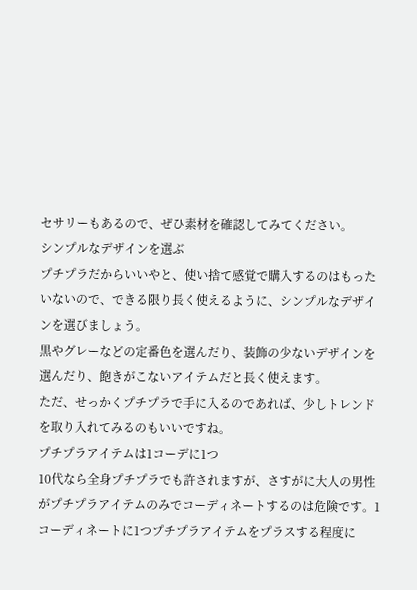セサリーもあるので、ぜひ素材を確認してみてください。
シンプルなデザインを選ぶ
プチプラだからいいやと、使い捨て感覚で購入するのはもったいないので、できる限り長く使えるように、シンプルなデザインを選びましょう。
黒やグレーなどの定番色を選んだり、装飾の少ないデザインを選んだり、飽きがこないアイテムだと長く使えます。
ただ、せっかくプチプラで手に入るのであれば、少しトレンドを取り入れてみるのもいいですね。
プチプラアイテムは1コーデに1つ
10代なら全身プチプラでも許されますが、さすがに大人の男性がプチプラアイテムのみでコーディネートするのは危険です。1コーディネートに1つプチプラアイテムをプラスする程度に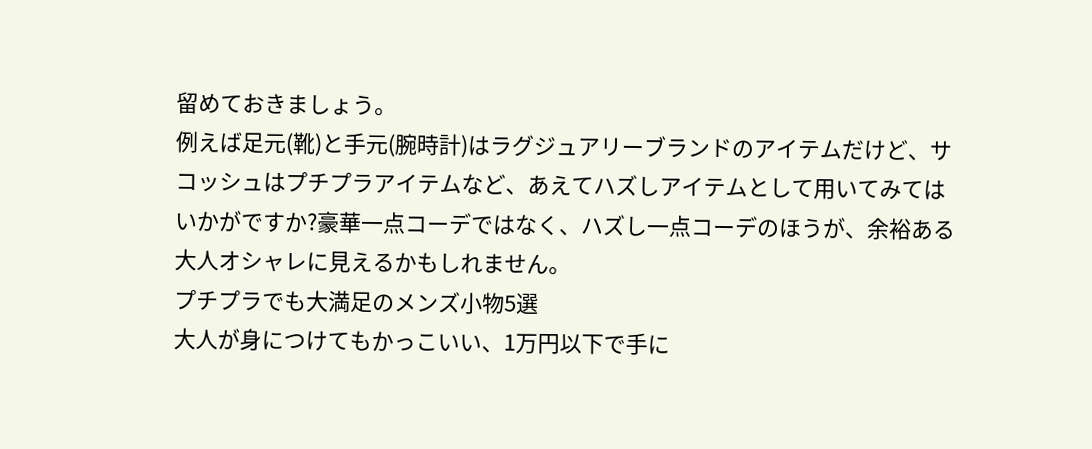留めておきましょう。
例えば足元(靴)と手元(腕時計)はラグジュアリーブランドのアイテムだけど、サコッシュはプチプラアイテムなど、あえてハズしアイテムとして用いてみてはいかがですか?豪華一点コーデではなく、ハズし一点コーデのほうが、余裕ある大人オシャレに見えるかもしれません。
プチプラでも大満足のメンズ小物5選
大人が身につけてもかっこいい、1万円以下で手に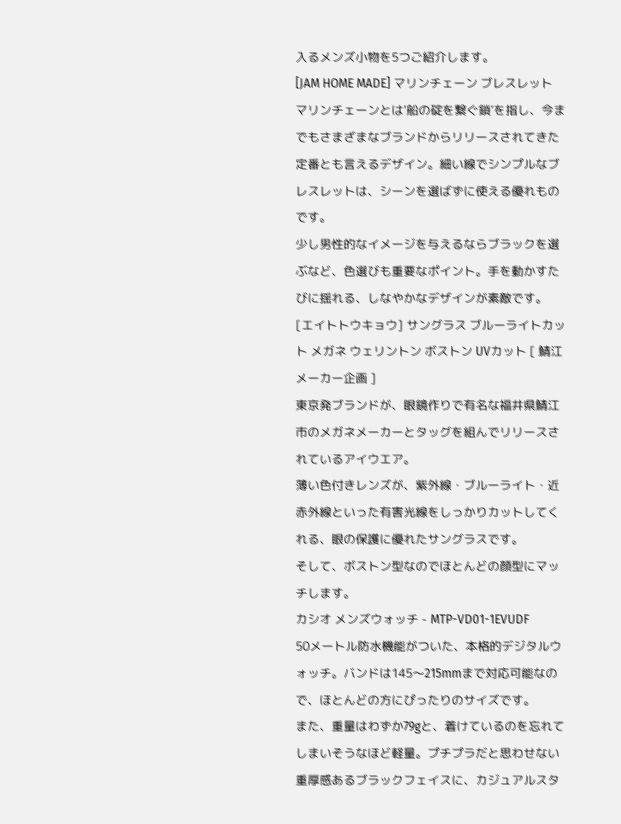入るメンズ小物を5つご紹介します。
[JAM HOME MADE] マリンチェーン ブレスレット
マリンチェーンとは‘船の碇を繋ぐ鎖’を指し、今までもさまざまなブランドからリリースされてきた定番とも言えるデザイン。細い線でシンプルなブレスレットは、シーンを選ばずに使える優れものです。
少し男性的なイメージを与えるならブラックを選ぶなど、色選びも重要なポイント。手を動かすたびに揺れる、しなやかなデザインが素敵です。
[エイトトウキョウ] サングラス ブルーライトカット メガネ ウェリントン ボストン UVカット [ 鯖江メーカー企画 ]
東京発ブランドが、眼鏡作りで有名な福井県鯖江市のメガネメーカーとタッグを組んでリリースされているアイウエア。
薄い色付きレンズが、紫外線・ブルーライト・近赤外線といった有害光線をしっかりカットしてくれる、眼の保護に優れたサングラスです。
そして、ボストン型なのでほとんどの顔型にマッチします。
カシオ メンズウォッチ - MTP-VD01-1EVUDF
50メートル防水機能がついた、本格的デジタルウォッチ。バンドは145〜215mmまで対応可能なので、ほとんどの方にぴったりのサイズです。
また、重量はわずか79gと、着けているのを忘れてしまいそうなほど軽量。プチプラだと思わせない重厚感あるブラックフェイスに、カジュアルスタ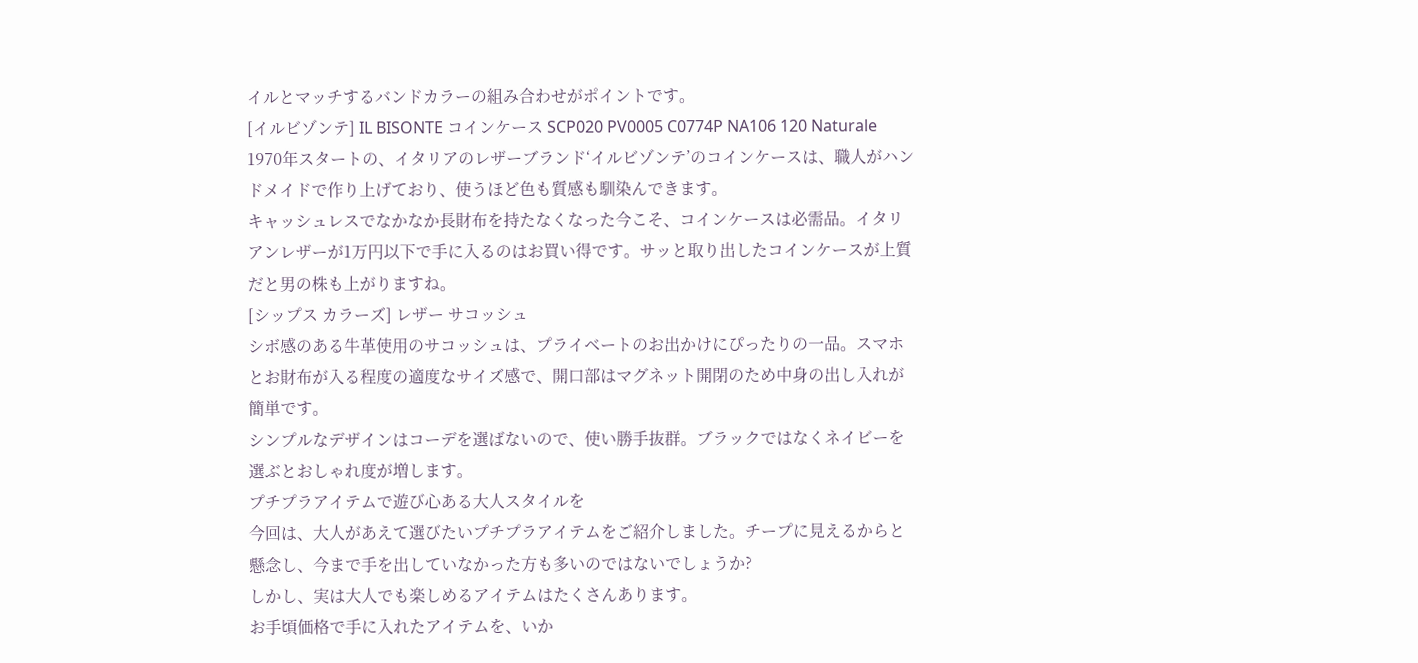イルとマッチするバンドカラーの組み合わせがポイントです。
[イルビゾンテ] IL BISONTE コインケース SCP020 PV0005 C0774P NA106 120 Naturale
1970年スタートの、イタリアのレザーブランド‘イルビゾンテ’のコインケースは、職人がハンドメイドで作り上げており、使うほど色も質感も馴染んできます。
キャッシュレスでなかなか長財布を持たなくなった今こそ、コインケースは必需品。イタリアンレザーが1万円以下で手に入るのはお買い得です。サッと取り出したコインケースが上質だと男の株も上がりますね。
[シップス カラーズ] レザー サコッシュ
シボ感のある牛革使用のサコッシュは、プライベートのお出かけにぴったりの一品。スマホとお財布が入る程度の適度なサイズ感で、開口部はマグネット開閉のため中身の出し入れが簡単です。
シンプルなデザインはコーデを選ばないので、使い勝手抜群。ブラックではなくネイビーを選ぶとおしゃれ度が増します。
プチプラアイテムで遊び心ある大人スタイルを
今回は、大人があえて選びたいプチプラアイテムをご紹介しました。チープに見えるからと懸念し、今まで手を出していなかった方も多いのではないでしょうか?
しかし、実は大人でも楽しめるアイテムはたくさんあります。
お手頃価格で手に入れたアイテムを、いか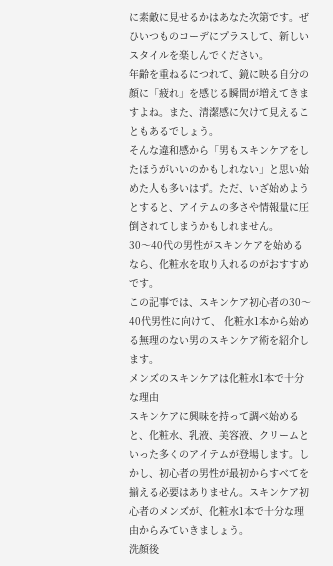に素敵に見せるかはあなた次第です。ぜひいつものコーデにプラスして、新しいスタイルを楽しんでください。
年齢を重ねるにつれて、鏡に映る自分の顔に「疲れ」を感じる瞬間が増えてきますよね。また、清潔感に欠けて見えることもあるでしょう。
そんな違和感から「男もスキンケアをしたほうがいいのかもしれない」と思い始めた人も多いはず。ただ、いざ始めようとすると、アイテムの多さや情報量に圧倒されてしまうかもしれません。
30〜40代の男性がスキンケアを始めるなら、化粧水を取り入れるのがおすすめです。
この記事では、スキンケア初心者の30〜40代男性に向けて、 化粧水1本から始める無理のない男のスキンケア術を紹介します。
メンズのスキンケアは化粧水1本で十分な理由
スキンケアに興味を持って調べ始めると、化粧水、乳液、美容液、クリームといった多くのアイテムが登場します。しかし、初心者の男性が最初からすべてを揃える必要はありません。スキンケア初心者のメンズが、化粧水1本で十分な理由からみていきましょう。
洗顔後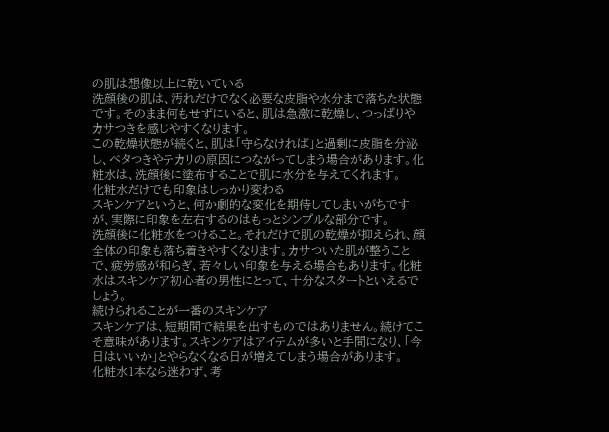の肌は想像以上に乾いている
洗顔後の肌は、汚れだけでなく必要な皮脂や水分まで落ちた状態です。そのまま何もせずにいると、肌は急激に乾燥し、つっぱりやカサつきを感じやすくなります。
この乾燥状態が続くと、肌は「守らなければ」と過剰に皮脂を分泌し、ベタつきやテカリの原因につながってしまう場合があります。化粧水は、洗顔後に塗布することで肌に水分を与えてくれます。
化粧水だけでも印象はしっかり変わる
スキンケアというと、何か劇的な変化を期待してしまいがちですが、実際に印象を左右するのはもっとシンプルな部分です。
洗顔後に化粧水をつけること。それだけで肌の乾燥が抑えられ、顔全体の印象も落ち着きやすくなります。カサついた肌が整うことで、疲労感が和らぎ、若々しい印象を与える場合もあります。化粧水はスキンケア初心者の男性にとって、十分なスタートといえるでしょう。
続けられることが一番のスキンケア
スキンケアは、短期間で結果を出すものではありません。続けてこそ意味があります。スキンケアはアイテムが多いと手間になり、「今日はいいか」とやらなくなる日が増えてしまう場合があります。
化粧水1本なら迷わず、考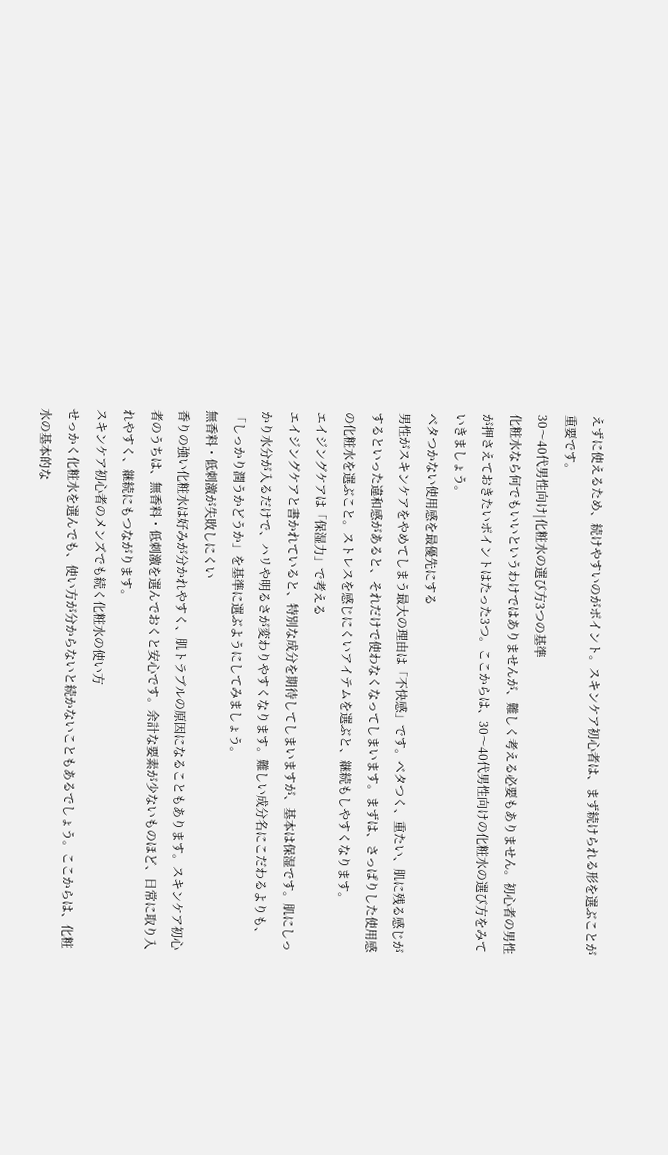えずに使えるため、続けやすいのがポイント。スキンケア初心者は、まず続けられる形を選ぶことが重要です。
30〜40代男性向け|化粧水の選び方3つの基準
化粧水なら何でもいいというわけではありませんが、難しく考える必要もありません。初心者の男性が押さえておきたいポイントはたった3つ。ここからは、30〜40代男性向けの化粧水の選び方をみていきましょう。
ベタつかない使用感を最優先にする
男性がスキンケアをやめてしまう最大の理由は「不快感」です。ベタつく、重たい、肌に残る感じがするといった違和感があると、それだけで使わなくなってしまいます。まずは、さっぱりした使用感の化粧水を選ぶこと。ストレスを感じにくいアイテムを選ぶと、継続もしやすくなります。
エイジングケアは「保湿力」で考える
エイジングケアと書かれていると、特別な成分を期待してしまいますが、基本は保湿です。肌にしっかり水分が入るだけで、ハリや明るさが変わりやすくなります。難しい成分名にこだわるよりも、「しっかり潤うかどうか」を基準に選ぶようにしてみましょう。
無香料・低刺激が失敗しにくい
香りの強い化粧水は好みが分かれやすく、肌トラブルの原因になることもあります。スキンケア初心者のうちは、無香料・低刺激を選んでおくと安心です。余計な要素が少ないものほど、日常に取り入れやすく、継続にもつながります。
スキンケア初心者のメンズでも続く化粧水の使い方
せっかく化粧水を選んでも、使い方が分からないと続かないこともあるでしょう。ここからは、化粧水の基本的な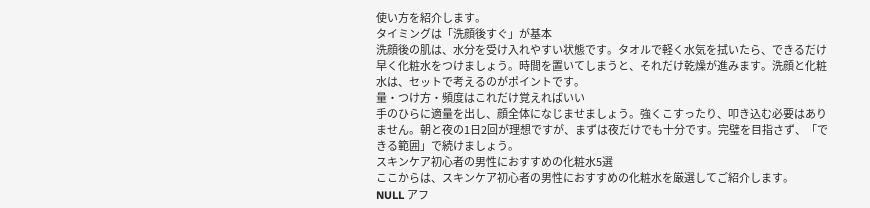使い方を紹介します。
タイミングは「洗顔後すぐ」が基本
洗顔後の肌は、水分を受け入れやすい状態です。タオルで軽く水気を拭いたら、できるだけ早く化粧水をつけましょう。時間を置いてしまうと、それだけ乾燥が進みます。洗顔と化粧水は、セットで考えるのがポイントです。
量・つけ方・頻度はこれだけ覚えればいい
手のひらに適量を出し、顔全体になじませましょう。強くこすったり、叩き込む必要はありません。朝と夜の1日2回が理想ですが、まずは夜だけでも十分です。完璧を目指さず、「できる範囲」で続けましょう。
スキンケア初心者の男性におすすめの化粧水5選
ここからは、スキンケア初心者の男性におすすめの化粧水を厳選してご紹介します。
NULL アフ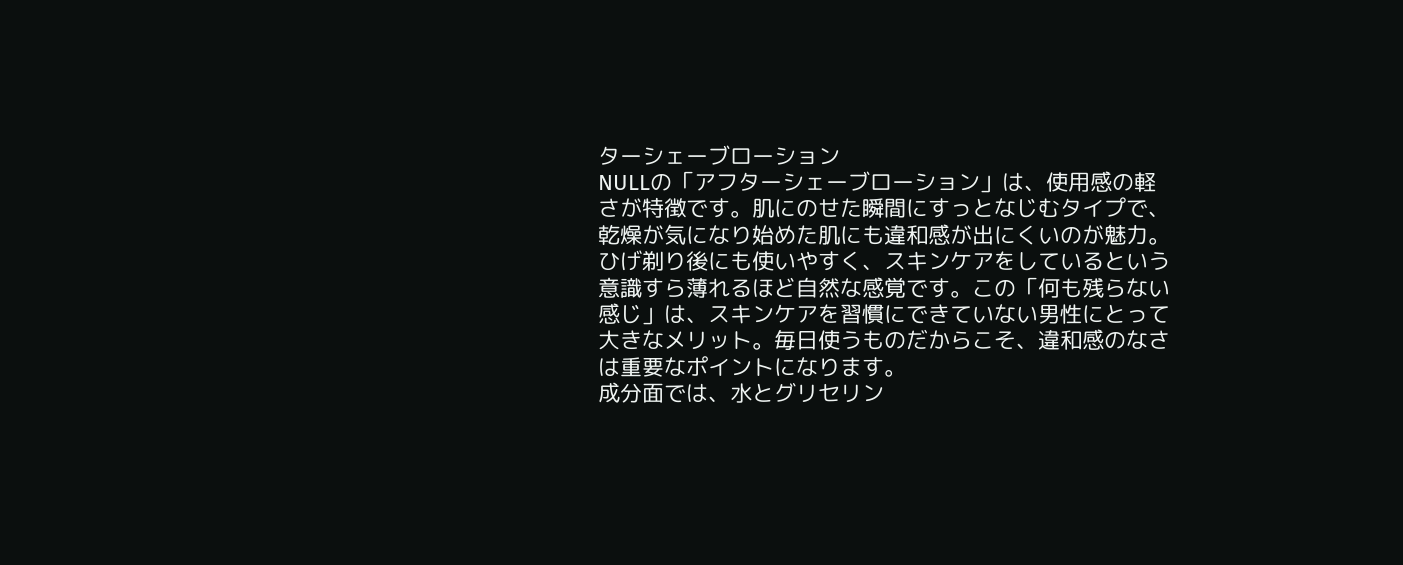ターシェーブローション
NULLの「アフターシェーブローション」は、使用感の軽さが特徴です。肌にのせた瞬間にすっとなじむタイプで、乾燥が気になり始めた肌にも違和感が出にくいのが魅力。ひげ剃り後にも使いやすく、スキンケアをしているという意識すら薄れるほど自然な感覚です。この「何も残らない感じ」は、スキンケアを習慣にできていない男性にとって大きなメリット。毎日使うものだからこそ、違和感のなさは重要なポイントになります。
成分面では、水とグリセリン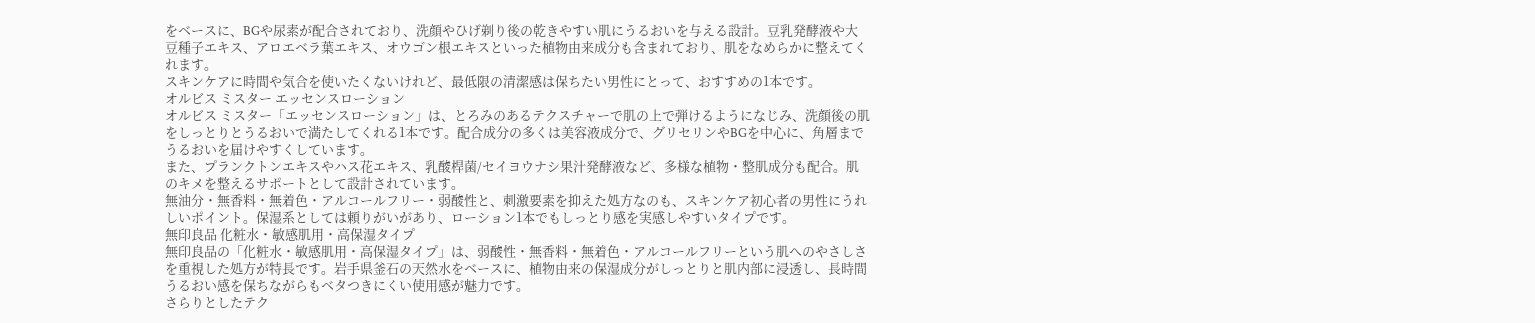をベースに、BGや尿素が配合されており、洗顔やひげ剃り後の乾きやすい肌にうるおいを与える設計。豆乳発酵液や大豆種子エキス、アロエベラ葉エキス、オウゴン根エキスといった植物由来成分も含まれており、肌をなめらかに整えてくれます。
スキンケアに時間や気合を使いたくないけれど、最低限の清潔感は保ちたい男性にとって、おすすめの1本です。
オルビス ミスター エッセンスローション
オルビス ミスター「エッセンスローション」は、とろみのあるテクスチャーで肌の上で弾けるようになじみ、洗顔後の肌をしっとりとうるおいで満たしてくれる1本です。配合成分の多くは美容液成分で、グリセリンやBGを中心に、角層までうるおいを届けやすくしています。
また、プランクトンエキスやハス花エキス、乳酸桿菌/セイヨウナシ果汁発酵液など、多様な植物・整肌成分も配合。肌のキメを整えるサポートとして設計されています。
無油分・無香料・無着色・アルコールフリー・弱酸性と、刺激要素を抑えた処方なのも、スキンケア初心者の男性にうれしいポイント。保湿系としては頼りがいがあり、ローション1本でもしっとり感を実感しやすいタイプです。
無印良品 化粧水・敏感肌用・高保湿タイプ
無印良品の「化粧水・敏感肌用・高保湿タイプ」は、弱酸性・無香料・無着色・アルコールフリーという肌へのやさしさを重視した処方が特長です。岩手県釜石の天然水をベースに、植物由来の保湿成分がしっとりと肌内部に浸透し、長時間うるおい感を保ちながらもベタつきにくい使用感が魅力です。
さらりとしたテク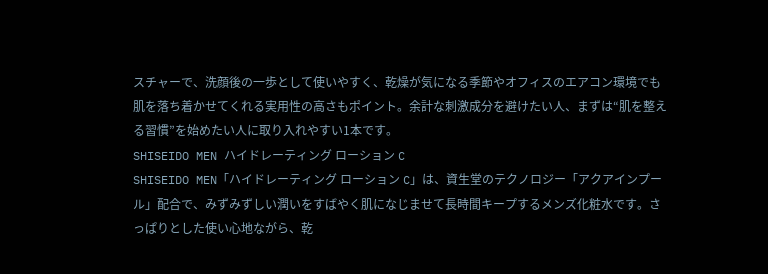スチャーで、洗顔後の一歩として使いやすく、乾燥が気になる季節やオフィスのエアコン環境でも肌を落ち着かせてくれる実用性の高さもポイント。余計な刺激成分を避けたい人、まずは“肌を整える習慣”を始めたい人に取り入れやすい1本です。
SHISEIDO MEN ハイドレーティング ローション C
SHISEIDO MEN「ハイドレーティング ローション C」は、資生堂のテクノロジー「アクアインプール」配合で、みずみずしい潤いをすばやく肌になじませて長時間キープするメンズ化粧水です。さっぱりとした使い心地ながら、乾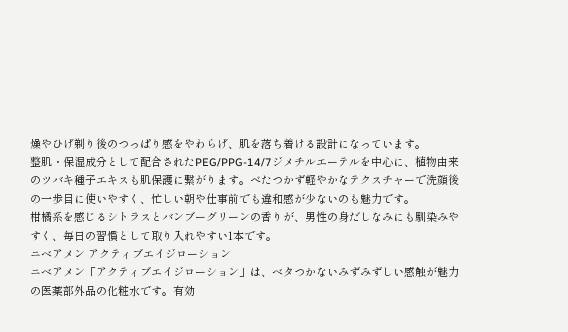燥やひげ剃り後のつっぱり感をやわらげ、肌を落ち着ける設計になっています。
整肌・保湿成分として配合されたPEG/PPG-14/7ジメチルエーテルを中心に、植物由来のツバキ種子エキスも肌保護に繋がります。べたつかず軽やかなテクスチャーで洗顔後の一歩目に使いやすく、忙しい朝や仕事前でも違和感が少ないのも魅力です。
柑橘系を感じるシトラスとバンブーグリーンの香りが、男性の身だしなみにも馴染みやすく、毎日の習慣として取り入れやすい1本です。
ニベアメン アクティブエイジローション
ニベアメン「アクティブエイジローション」は、ベタつかないみずみずしい感触が魅力の医薬部外品の化粧水です。有効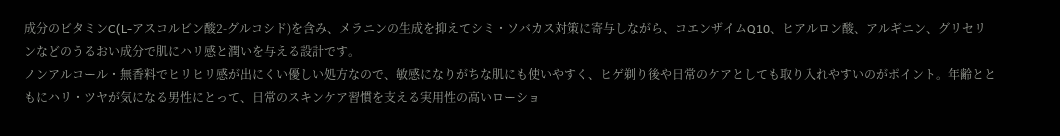成分のビタミンC(L-アスコルビン酸2-グルコシド)を含み、メラニンの生成を抑えてシミ・ソバカス対策に寄与しながら、コエンザイムQ10、ヒアルロン酸、アルギニン、グリセリンなどのうるおい成分で肌にハリ感と潤いを与える設計です。
ノンアルコール・無香料でヒリヒリ感が出にくい優しい処方なので、敏感になりがちな肌にも使いやすく、ヒゲ剃り後や日常のケアとしても取り入れやすいのがポイント。年齢とともにハリ・ツヤが気になる男性にとって、日常のスキンケア習慣を支える実用性の高いローショ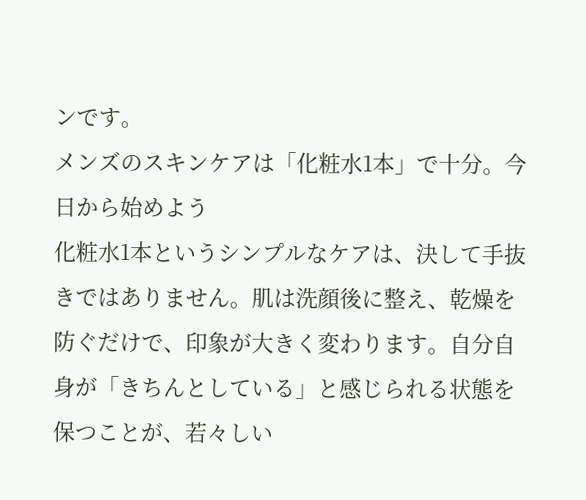ンです。
メンズのスキンケアは「化粧水1本」で十分。今日から始めよう
化粧水1本というシンプルなケアは、決して手抜きではありません。肌は洗顔後に整え、乾燥を防ぐだけで、印象が大きく変わります。自分自身が「きちんとしている」と感じられる状態を保つことが、若々しい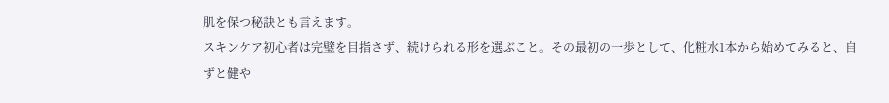肌を保つ秘訣とも言えます。
スキンケア初心者は完璧を目指さず、続けられる形を選ぶこと。その最初の一歩として、化粧水1本から始めてみると、自ずと健や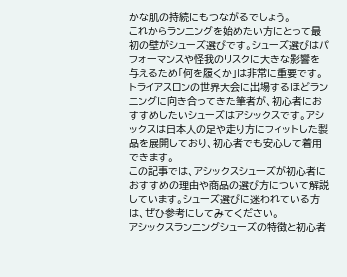かな肌の持続にもつながるでしょう。
これからランニングを始めたい方にとって最初の壁がシューズ選びです。シューズ選びはパフォーマンスや怪我のリスクに大きな影響を与えるため「何を履くか」は非常に重要です。
トライアスロンの世界大会に出場するほどランニングに向き合ってきた筆者が、初心者におすすめしたいシューズはアシックスです。アシックスは日本人の足や走り方にフィットした製品を展開しており、初心者でも安心して着用できます。
この記事では、アシックスシューズが初心者におすすめの理由や商品の選び方について解説しています。シューズ選びに迷われている方は、ぜひ参考にしてみてください。
アシックスランニングシューズの特徴と初心者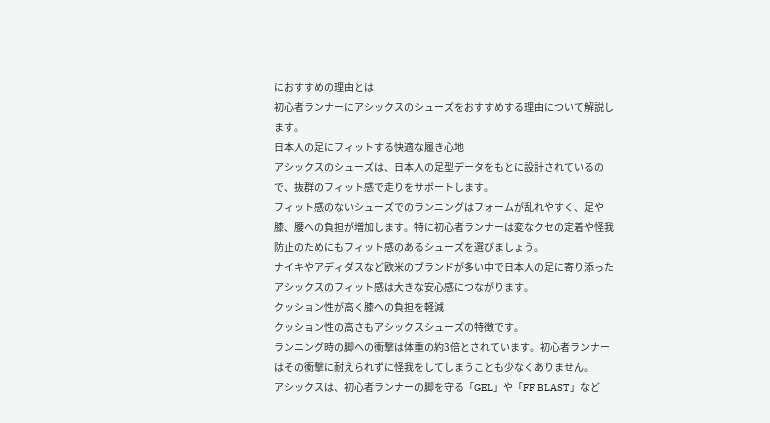におすすめの理由とは
初心者ランナーにアシックスのシューズをおすすめする理由について解説します。
日本人の足にフィットする快適な履き心地
アシックスのシューズは、日本人の足型データをもとに設計されているので、抜群のフィット感で走りをサポートします。
フィット感のないシューズでのランニングはフォームが乱れやすく、足や膝、腰への負担が増加します。特に初心者ランナーは変なクセの定着や怪我防止のためにもフィット感のあるシューズを選びましょう。
ナイキやアディダスなど欧米のブランドが多い中で日本人の足に寄り添ったアシックスのフィット感は大きな安心感につながります。
クッション性が高く膝への負担を軽減
クッション性の高さもアシックスシューズの特徴です。
ランニング時の脚への衝撃は体重の約3倍とされています。初心者ランナーはその衝撃に耐えられずに怪我をしてしまうことも少なくありません。
アシックスは、初心者ランナーの脚を守る「GEL」や「FF BLAST」など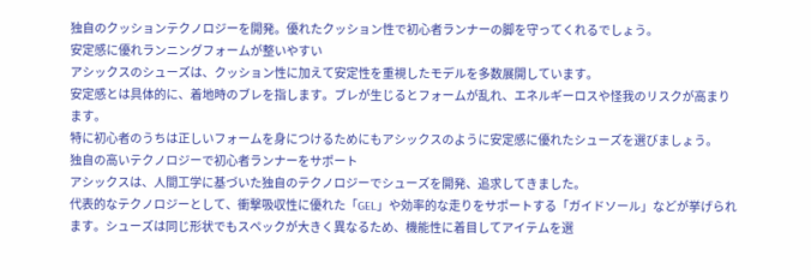独自のクッションテクノロジーを開発。優れたクッション性で初心者ランナーの脚を守ってくれるでしょう。
安定感に優れランニングフォームが整いやすい
アシックスのシューズは、クッション性に加えて安定性を重視したモデルを多数展開しています。
安定感とは具体的に、着地時のブレを指します。ブレが生じるとフォームが乱れ、エネルギーロスや怪我のリスクが高まります。
特に初心者のうちは正しいフォームを身につけるためにもアシックスのように安定感に優れたシューズを選びましょう。
独自の高いテクノロジーで初心者ランナーをサポート
アシックスは、人間工学に基づいた独自のテクノロジーでシューズを開発、追求してきました。
代表的なテクノロジーとして、衝撃吸収性に優れた「GEL」や効率的な走りをサポートする「ガイドソール」などが挙げられます。シューズは同じ形状でもスペックが大きく異なるため、機能性に着目してアイテムを選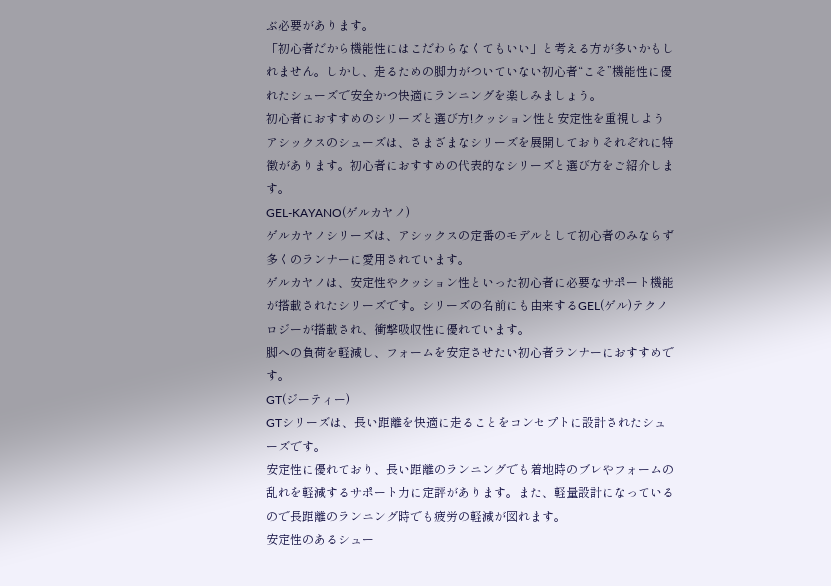ぶ必要があります。
「初心者だから機能性にはこだわらなくてもいい」と考える方が多いかもしれません。しかし、走るための脚力がついていない初心者“こそ”機能性に優れたシューズで安全かつ快適にランニングを楽しみましょう。
初心者におすすめのシリーズと選び方!クッション性と安定性を重視しよう
アシックスのシューズは、さまざまなシリーズを展開しておりそれぞれに特徴があります。初心者におすすめの代表的なシリーズと選び方をご紹介します。
GEL-KAYANO(ゲルカヤノ)
ゲルカヤノシリーズは、アシックスの定番のモデルとして初心者のみならず多くのランナーに愛用されています。
ゲルカヤノは、安定性やクッション性といった初心者に必要なサポート機能が搭載されたシリーズです。シリーズの名前にも由来するGEL(ゲル)テクノロジーが搭載され、衝撃吸収性に優れています。
脚への負荷を軽減し、フォームを安定させたい初心者ランナーにおすすめです。
GT(ジーティー)
GTシリーズは、長い距離を快適に走ることをコンセプトに設計されたシューズです。
安定性に優れており、長い距離のランニングでも着地時のブレやフォームの乱れを軽減するサポート力に定評があります。また、軽量設計になっているので長距離のランニング時でも疲労の軽減が図れます。
安定性のあるシュー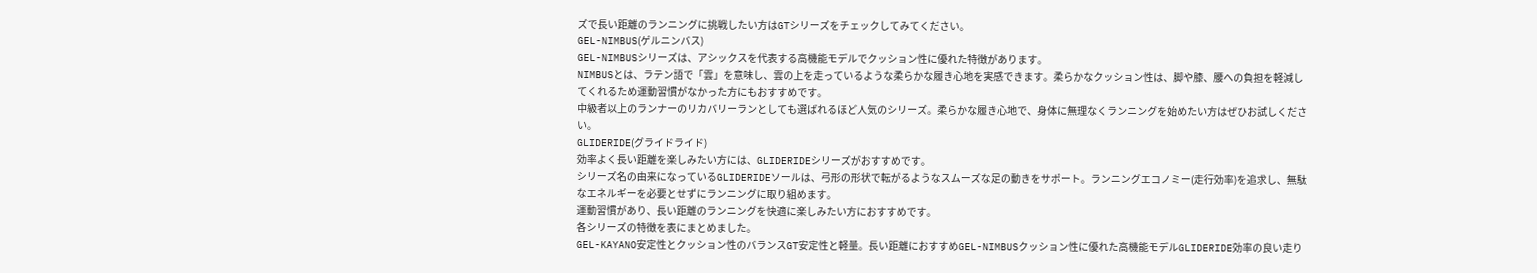ズで長い距離のランニングに挑戦したい方はGTシリーズをチェックしてみてください。
GEL-NIMBUS(ゲルニンバス)
GEL-NIMBUSシリーズは、アシックスを代表する高機能モデルでクッション性に優れた特徴があります。
NIMBUSとは、ラテン語で「雲」を意味し、雲の上を走っているような柔らかな履き心地を実感できます。柔らかなクッション性は、脚や膝、腰への負担を軽減してくれるため運動習慣がなかった方にもおすすめです。
中級者以上のランナーのリカバリーランとしても選ばれるほど人気のシリーズ。柔らかな履き心地で、身体に無理なくランニングを始めたい方はぜひお試しください。
GLIDERIDE(グライドライド)
効率よく長い距離を楽しみたい方には、GLIDERIDEシリーズがおすすめです。
シリーズ名の由来になっているGLIDERIDEソールは、弓形の形状で転がるようなスムーズな足の動きをサポート。ランニングエコノミー(走行効率)を追求し、無駄なエネルギーを必要とせずにランニングに取り組めます。
運動習慣があり、長い距離のランニングを快適に楽しみたい方におすすめです。
各シリーズの特徴を表にまとめました。
GEL-KAYANO安定性とクッション性のバランスGT安定性と軽量。長い距離におすすめGEL-NIMBUSクッション性に優れた高機能モデルGLIDERIDE効率の良い走り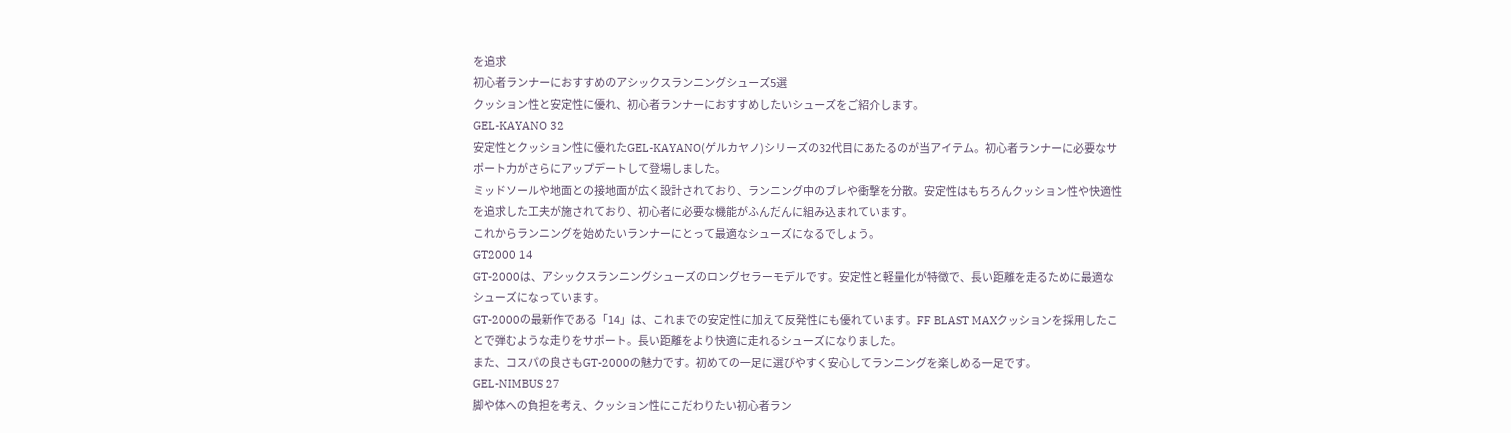を追求
初心者ランナーにおすすめのアシックスランニングシューズ5選
クッション性と安定性に優れ、初心者ランナーにおすすめしたいシューズをご紹介します。
GEL-KAYANO 32
安定性とクッション性に優れたGEL-KAYANO(ゲルカヤノ)シリーズの32代目にあたるのが当アイテム。初心者ランナーに必要なサポート力がさらにアップデートして登場しました。
ミッドソールや地面との接地面が広く設計されており、ランニング中のブレや衝撃を分散。安定性はもちろんクッション性や快適性を追求した工夫が施されており、初心者に必要な機能がふんだんに組み込まれています。
これからランニングを始めたいランナーにとって最適なシューズになるでしょう。
GT2000 14
GT-2000は、アシックスランニングシューズのロングセラーモデルです。安定性と軽量化が特徴で、長い距離を走るために最適なシューズになっています。
GT-2000の最新作である「14」は、これまでの安定性に加えて反発性にも優れています。FF BLAST MAXクッションを採用したことで弾むような走りをサポート。長い距離をより快適に走れるシューズになりました。
また、コスパの良さもGT-2000の魅力です。初めての一足に選びやすく安心してランニングを楽しめる一足です。
GEL-NIMBUS 27
脚や体への負担を考え、クッション性にこだわりたい初心者ラン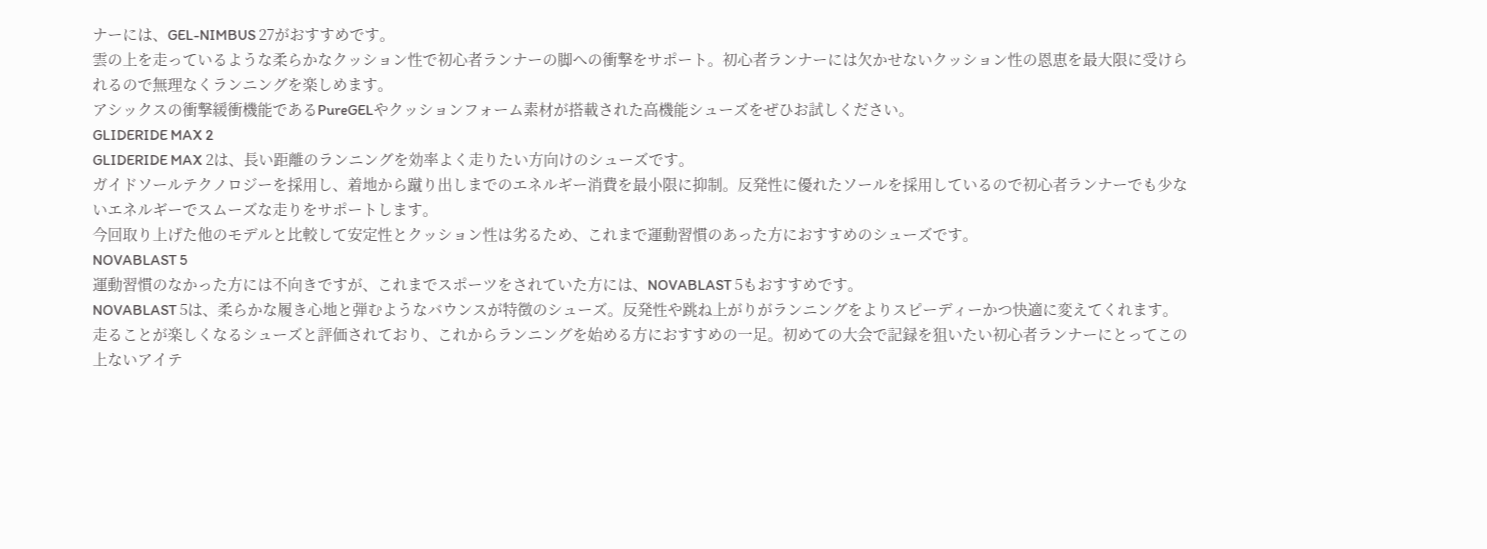ナーには、GEL-NIMBUS 27がおすすめです。
雲の上を走っているような柔らかなクッション性で初心者ランナーの脚への衝撃をサポート。初心者ランナーには欠かせないクッション性の恩恵を最大限に受けられるので無理なくランニングを楽しめます。
アシックスの衝撃緩衝機能であるPureGELやクッションフォーム素材が搭載された高機能シューズをぜひお試しください。
GLIDERIDE MAX 2
GLIDERIDE MAX 2は、長い距離のランニングを効率よく走りたい方向けのシューズです。
ガイドソールテクノロジーを採用し、着地から蹴り出しまでのエネルギー消費を最小限に抑制。反発性に優れたソールを採用しているので初心者ランナーでも少ないエネルギーでスムーズな走りをサポートします。
今回取り上げた他のモデルと比較して安定性とクッション性は劣るため、これまで運動習慣のあった方におすすめのシューズです。
NOVABLAST 5
運動習慣のなかった方には不向きですが、これまでスポーツをされていた方には、NOVABLAST 5もおすすめです。
NOVABLAST 5は、柔らかな履き心地と弾むようなバウンスが特徴のシューズ。反発性や跳ね上がりがランニングをよりスピーディーかつ快適に変えてくれます。
走ることが楽しくなるシューズと評価されており、これからランニングを始める方におすすめの一足。初めての大会で記録を狙いたい初心者ランナーにとってこの上ないアイテ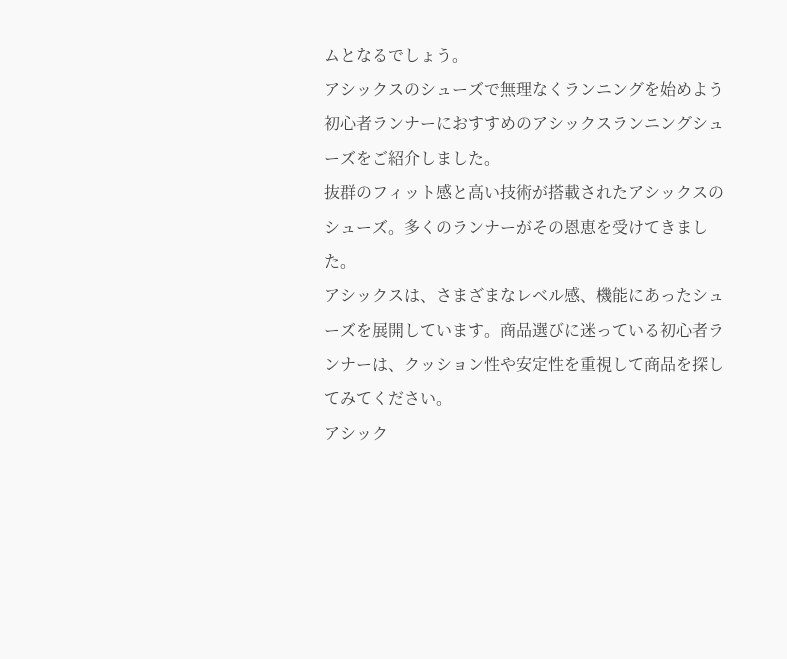ムとなるでしょう。
アシックスのシューズで無理なくランニングを始めよう
初心者ランナーにおすすめのアシックスランニングシューズをご紹介しました。
抜群のフィット感と高い技術が搭載されたアシックスのシューズ。多くのランナーがその恩恵を受けてきました。
アシックスは、さまざまなレベル感、機能にあったシューズを展開しています。商品選びに迷っている初心者ランナーは、クッション性や安定性を重視して商品を探してみてください。
アシック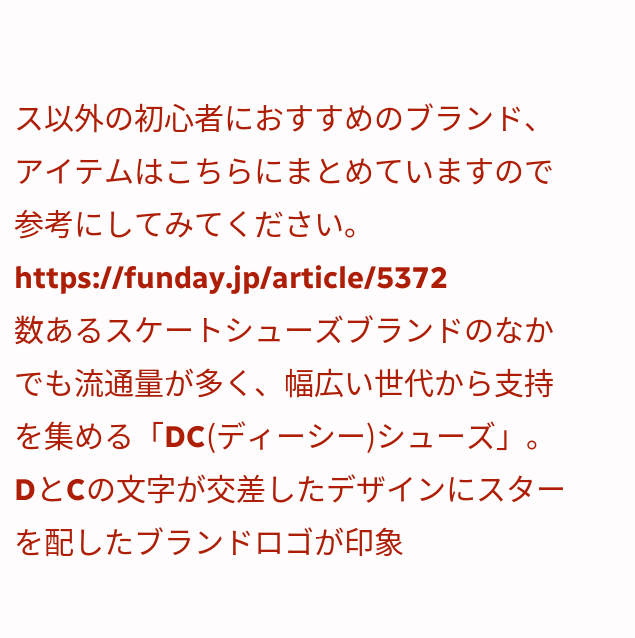ス以外の初心者におすすめのブランド、アイテムはこちらにまとめていますので参考にしてみてください。
https://funday.jp/article/5372
数あるスケートシューズブランドのなかでも流通量が多く、幅広い世代から支持を集める「DC(ディーシー)シューズ」。DとCの文字が交差したデザインにスターを配したブランドロゴが印象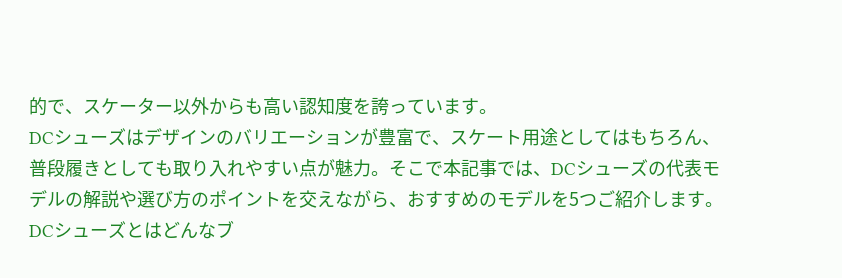的で、スケーター以外からも高い認知度を誇っています。
DCシューズはデザインのバリエーションが豊富で、スケート用途としてはもちろん、普段履きとしても取り入れやすい点が魅力。そこで本記事では、DCシューズの代表モデルの解説や選び方のポイントを交えながら、おすすめのモデルを5つご紹介します。
DCシューズとはどんなブ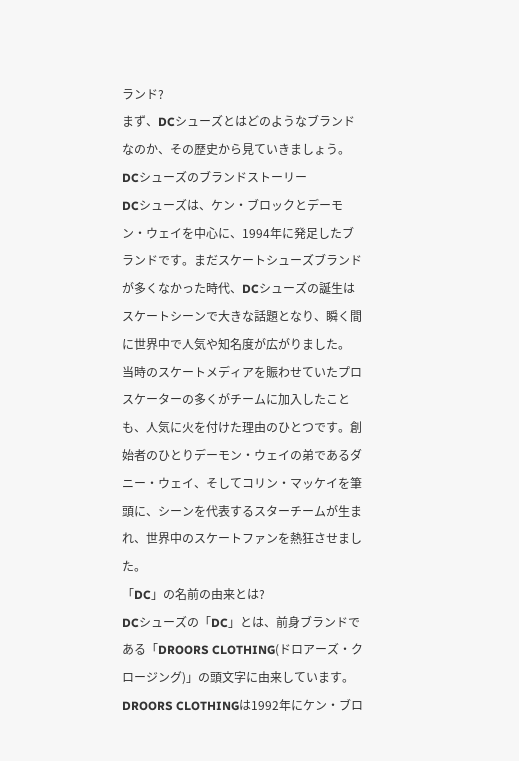ランド?
まず、DCシューズとはどのようなブランドなのか、その歴史から見ていきましょう。
DCシューズのブランドストーリー
DCシューズは、ケン・ブロックとデーモン・ウェイを中心に、1994年に発足したブランドです。まだスケートシューズブランドが多くなかった時代、DCシューズの誕生はスケートシーンで大きな話題となり、瞬く間に世界中で人気や知名度が広がりました。
当時のスケートメディアを賑わせていたプロスケーターの多くがチームに加入したことも、人気に火を付けた理由のひとつです。創始者のひとりデーモン・ウェイの弟であるダニー・ウェイ、そしてコリン・マッケイを筆頭に、シーンを代表するスターチームが生まれ、世界中のスケートファンを熱狂させました。
「DC」の名前の由来とは?
DCシューズの「DC」とは、前身ブランドである「DROORS CLOTHING(ドロアーズ・クロージング)」の頭文字に由来しています。DROORS CLOTHINGは1992年にケン・ブロ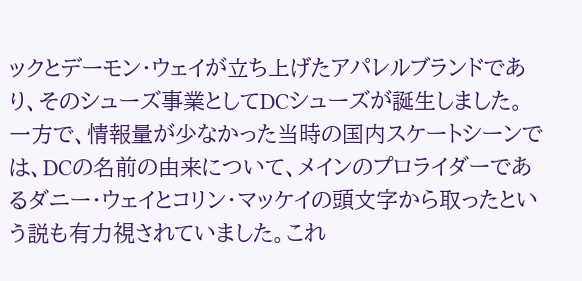ックとデーモン・ウェイが立ち上げたアパレルブランドであり、そのシューズ事業としてDCシューズが誕生しました。
一方で、情報量が少なかった当時の国内スケートシーンでは、DCの名前の由来について、メインのプロライダーであるダニー・ウェイとコリン・マッケイの頭文字から取ったという説も有力視されていました。これ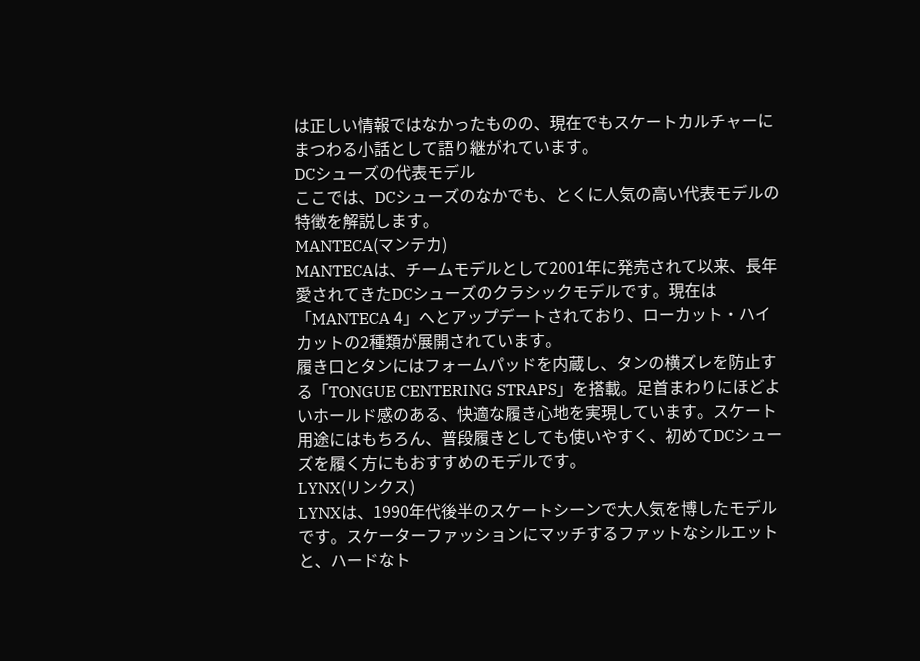は正しい情報ではなかったものの、現在でもスケートカルチャーにまつわる小話として語り継がれています。
DCシューズの代表モデル
ここでは、DCシューズのなかでも、とくに人気の高い代表モデルの特徴を解説します。
MANTECA(マンテカ)
MANTECAは、チームモデルとして2001年に発売されて以来、長年愛されてきたDCシューズのクラシックモデルです。現在は「MANTECA 4」へとアップデートされており、ローカット・ハイカットの2種類が展開されています。
履き口とタンにはフォームパッドを内蔵し、タンの横ズレを防止する「TONGUE CENTERING STRAPS」を搭載。足首まわりにほどよいホールド感のある、快適な履き心地を実現しています。スケート用途にはもちろん、普段履きとしても使いやすく、初めてDCシューズを履く方にもおすすめのモデルです。
LYNX(リンクス)
LYNXは、1990年代後半のスケートシーンで大人気を博したモデルです。スケーターファッションにマッチするファットなシルエットと、ハードなト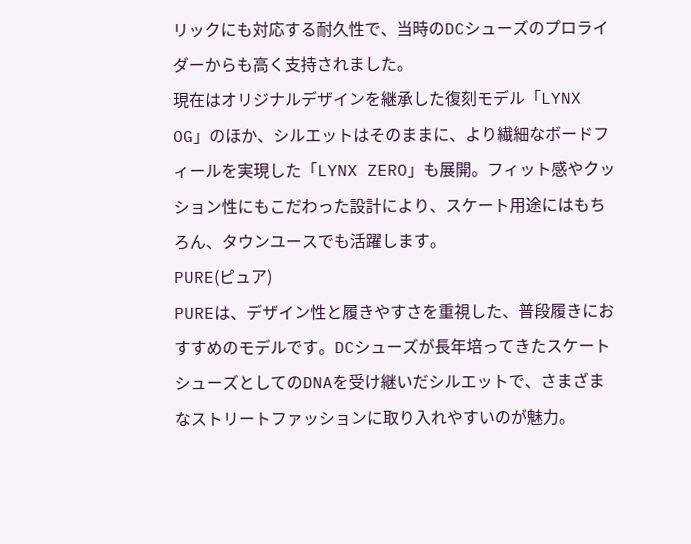リックにも対応する耐久性で、当時のDCシューズのプロライダーからも高く支持されました。
現在はオリジナルデザインを継承した復刻モデル「LYNX OG」のほか、シルエットはそのままに、より繊細なボードフィールを実現した「LYNX ZERO」も展開。フィット感やクッション性にもこだわった設計により、スケート用途にはもちろん、タウンユースでも活躍します。
PURE(ピュア)
PUREは、デザイン性と履きやすさを重視した、普段履きにおすすめのモデルです。DCシューズが長年培ってきたスケートシューズとしてのDNAを受け継いだシルエットで、さまざまなストリートファッションに取り入れやすいのが魅力。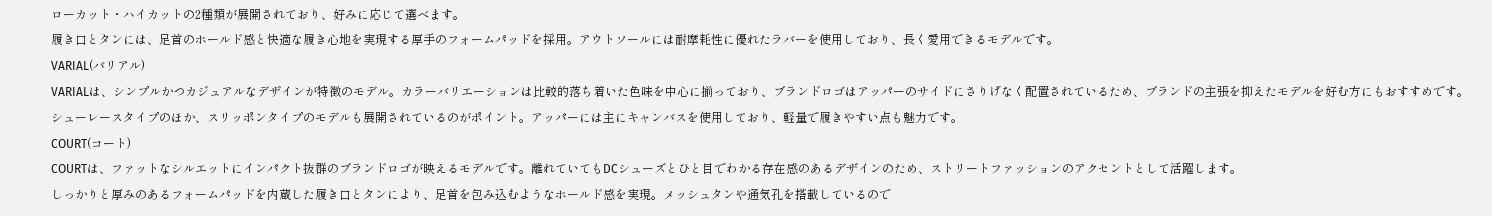ローカット・ハイカットの2種類が展開されており、好みに応じて選べます。
履き口とタンには、足首のホールド感と快適な履き心地を実現する厚手のフォームパッドを採用。アウトソールには耐摩耗性に優れたラバーを使用しており、長く愛用できるモデルです。
VARIAL(バリアル)
VARIALは、シンプルかつカジュアルなデザインが特徴のモデル。カラーバリエーションは比較的落ち着いた色味を中心に揃っており、ブランドロゴはアッパーのサイドにさりげなく配置されているため、ブランドの主張を抑えたモデルを好む方にもおすすめです。
シューレースタイプのほか、スリッポンタイプのモデルも展開されているのがポイント。アッパーには主にキャンバスを使用しており、軽量で履きやすい点も魅力です。
COURT(コート)
COURTは、ファットなシルエットにインパクト抜群のブランドロゴが映えるモデルです。離れていてもDCシューズとひと目でわかる存在感のあるデザインのため、ストリートファッションのアクセントとして活躍します。
しっかりと厚みのあるフォームパッドを内蔵した履き口とタンにより、足首を包み込むようなホールド感を実現。メッシュタンや通気孔を搭載しているので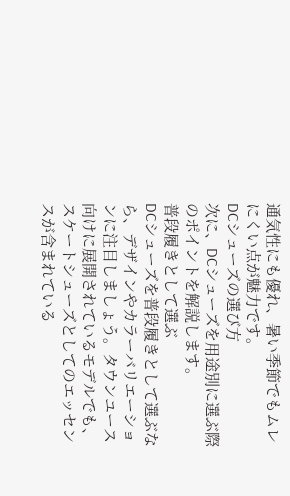通気性にも優れ、暑い季節でもムレにくい点が魅力です。
DCシューズの選び方
次に、DCシューズを用途別に選ぶ際のポイントを解説します。
普段履きとして選ぶ
DCシューズを普段履きとして選ぶなら、デザインやカラーバリエーションに注目しましょう。タウンユース向けに展開されているモデルでも、スケートシューズとしてのエッセンスが含まれている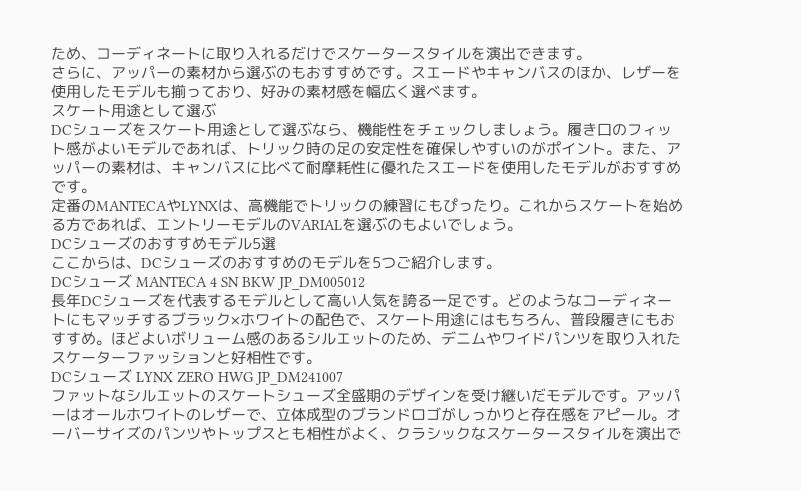ため、コーディネートに取り入れるだけでスケータースタイルを演出できます。
さらに、アッパーの素材から選ぶのもおすすめです。スエードやキャンバスのほか、レザーを使用したモデルも揃っており、好みの素材感を幅広く選べます。
スケート用途として選ぶ
DCシューズをスケート用途として選ぶなら、機能性をチェックしましょう。履き口のフィット感がよいモデルであれば、トリック時の足の安定性を確保しやすいのがポイント。また、アッパーの素材は、キャンバスに比べて耐摩耗性に優れたスエードを使用したモデルがおすすめです。
定番のMANTECAやLYNXは、高機能でトリックの練習にもぴったり。これからスケートを始める方であれば、エントリーモデルのVARIALを選ぶのもよいでしょう。
DCシューズのおすすめモデル5選
ここからは、DCシューズのおすすめのモデルを5つご紹介します。
DCシューズ MANTECA 4 SN BKW JP_DM005012
長年DCシューズを代表するモデルとして高い人気を誇る一足です。どのようなコーディネートにもマッチするブラック×ホワイトの配色で、スケート用途にはもちろん、普段履きにもおすすめ。ほどよいボリューム感のあるシルエットのため、デニムやワイドパンツを取り入れたスケーターファッションと好相性です。
DCシューズ LYNX ZERO HWG JP_DM241007
ファットなシルエットのスケートシューズ全盛期のデザインを受け継いだモデルです。アッパーはオールホワイトのレザーで、立体成型のブランドロゴがしっかりと存在感をアピール。オーバーサイズのパンツやトップスとも相性がよく、クラシックなスケータースタイルを演出で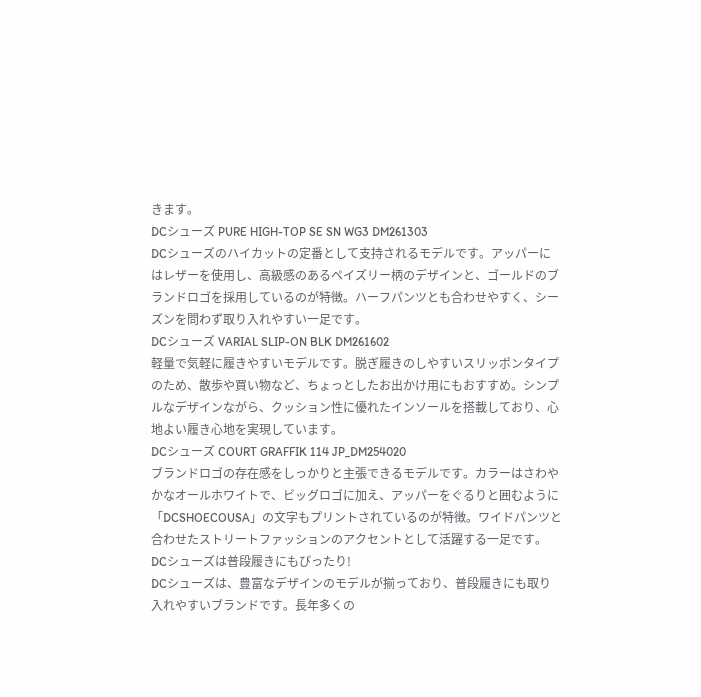きます。
DCシューズ PURE HIGH-TOP SE SN WG3 DM261303
DCシューズのハイカットの定番として支持されるモデルです。アッパーにはレザーを使用し、高級感のあるペイズリー柄のデザインと、ゴールドのブランドロゴを採用しているのが特徴。ハーフパンツとも合わせやすく、シーズンを問わず取り入れやすい一足です。
DCシューズ VARIAL SLIP-ON BLK DM261602
軽量で気軽に履きやすいモデルです。脱ぎ履きのしやすいスリッポンタイプのため、散歩や買い物など、ちょっとしたお出かけ用にもおすすめ。シンプルなデザインながら、クッション性に優れたインソールを搭載しており、心地よい履き心地を実現しています。
DCシューズ COURT GRAFFIK 114 JP_DM254020
ブランドロゴの存在感をしっかりと主張できるモデルです。カラーはさわやかなオールホワイトで、ビッグロゴに加え、アッパーをぐるりと囲むように「DCSHOECOUSA」の文字もプリントされているのが特徴。ワイドパンツと合わせたストリートファッションのアクセントとして活躍する一足です。
DCシューズは普段履きにもぴったり!
DCシューズは、豊富なデザインのモデルが揃っており、普段履きにも取り入れやすいブランドです。長年多くの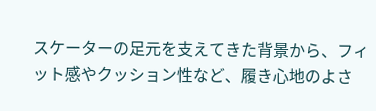スケーターの足元を支えてきた背景から、フィット感やクッション性など、履き心地のよさ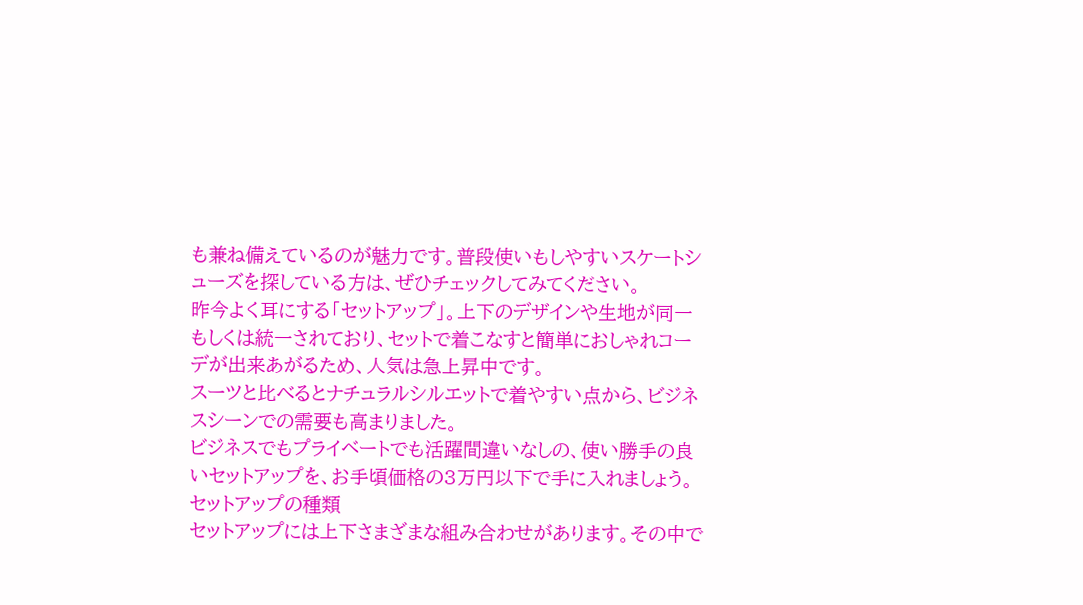も兼ね備えているのが魅力です。普段使いもしやすいスケートシューズを探している方は、ぜひチェックしてみてください。
昨今よく耳にする「セットアップ」。上下のデザインや生地が同一もしくは統一されており、セットで着こなすと簡単におしゃれコーデが出来あがるため、人気は急上昇中です。
スーツと比べるとナチュラルシルエットで着やすい点から、ビジネスシーンでの需要も高まりました。
ビジネスでもプライベートでも活躍間違いなしの、使い勝手の良いセットアップを、お手頃価格の3万円以下で手に入れましょう。
セットアップの種類
セットアップには上下さまざまな組み合わせがあります。その中で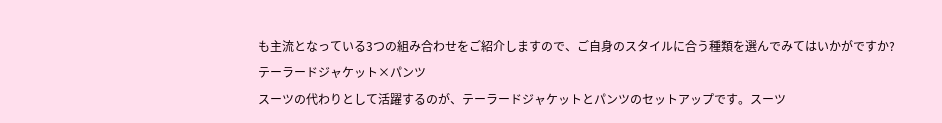も主流となっている3つの組み合わせをご紹介しますので、ご自身のスタイルに合う種類を選んでみてはいかがですか?
テーラードジャケット×パンツ
スーツの代わりとして活躍するのが、テーラードジャケットとパンツのセットアップです。スーツ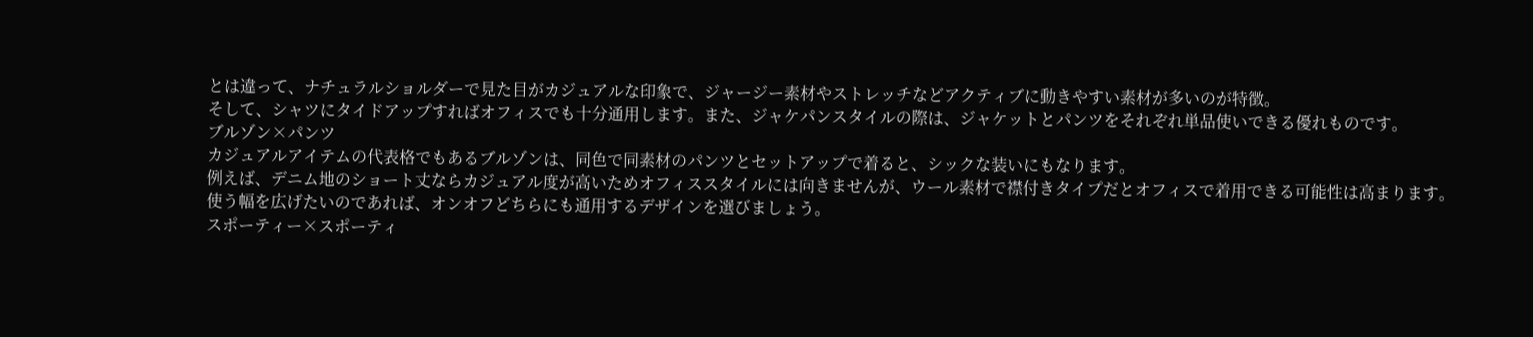とは違って、ナチュラルショルダーで見た目がカジュアルな印象で、ジャージー素材やストレッチなどアクティブに動きやすい素材が多いのが特徴。
そして、シャツにタイドアップすればオフィスでも十分通用します。また、ジャケパンスタイルの際は、ジャケットとパンツをそれぞれ単品使いできる優れものです。
ブルゾン×パンツ
カジュアルアイテムの代表格でもあるブルゾンは、同色で同素材のパンツとセットアップで着ると、シックな装いにもなります。
例えば、デニム地のショート丈ならカジュアル度が高いためオフィススタイルには向きませんが、ウール素材で襟付きタイプだとオフィスで着用できる可能性は高まります。
使う幅を広げたいのであれば、オンオフどちらにも通用するデザインを選びましょう。
スポーティー×スポーティ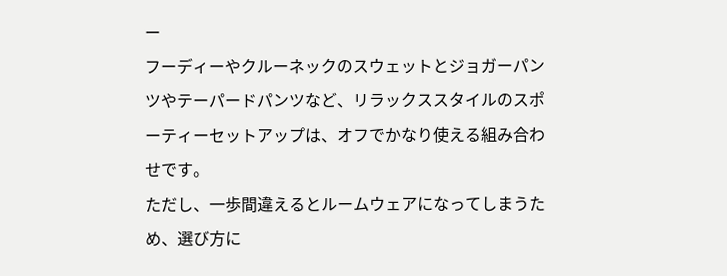ー
フーディーやクルーネックのスウェットとジョガーパンツやテーパードパンツなど、リラックススタイルのスポーティーセットアップは、オフでかなり使える組み合わせです。
ただし、一歩間違えるとルームウェアになってしまうため、選び方に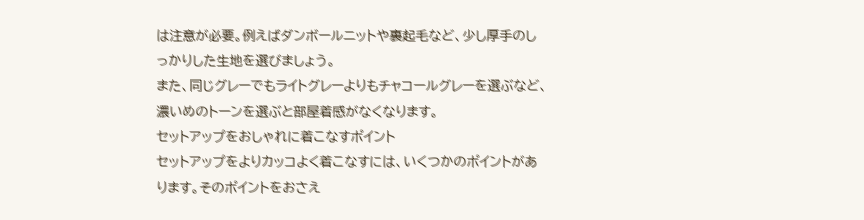は注意が必要。例えばダンボールニットや裏起毛など、少し厚手のしっかりした生地を選びましょう。
また、同じグレーでもライトグレーよりもチャコールグレーを選ぶなど、濃いめのトーンを選ぶと部屋着感がなくなります。
セットアップをおしゃれに着こなすポイント
セットアップをよりカッコよく着こなすには、いくつかのポイントがあります。そのポイントをおさえ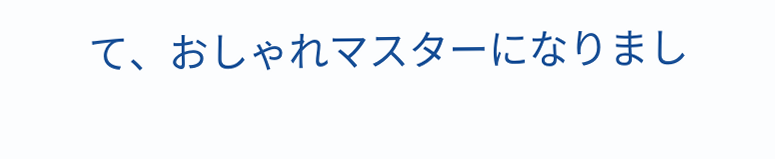て、おしゃれマスターになりまし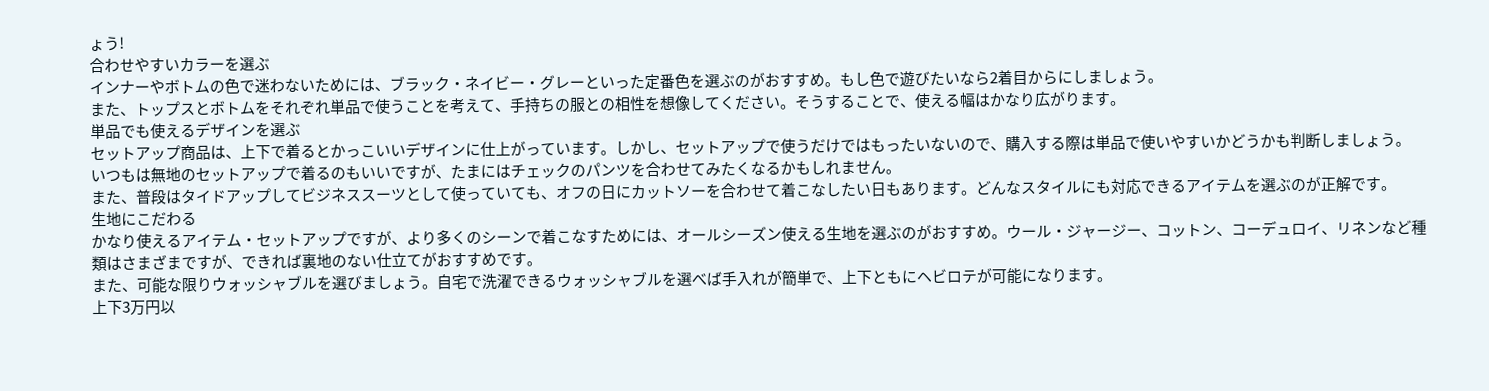ょう!
合わせやすいカラーを選ぶ
インナーやボトムの色で迷わないためには、ブラック・ネイビー・グレーといった定番色を選ぶのがおすすめ。もし色で遊びたいなら2着目からにしましょう。
また、トップスとボトムをそれぞれ単品で使うことを考えて、手持ちの服との相性を想像してください。そうすることで、使える幅はかなり広がります。
単品でも使えるデザインを選ぶ
セットアップ商品は、上下で着るとかっこいいデザインに仕上がっています。しかし、セットアップで使うだけではもったいないので、購入する際は単品で使いやすいかどうかも判断しましょう。
いつもは無地のセットアップで着るのもいいですが、たまにはチェックのパンツを合わせてみたくなるかもしれません。
また、普段はタイドアップしてビジネススーツとして使っていても、オフの日にカットソーを合わせて着こなしたい日もあります。どんなスタイルにも対応できるアイテムを選ぶのが正解です。
生地にこだわる
かなり使えるアイテム・セットアップですが、より多くのシーンで着こなすためには、オールシーズン使える生地を選ぶのがおすすめ。ウール・ジャージー、コットン、コーデュロイ、リネンなど種類はさまざまですが、できれば裏地のない仕立てがおすすめです。
また、可能な限りウォッシャブルを選びましょう。自宅で洗濯できるウォッシャブルを選べば手入れが簡単で、上下ともにヘビロテが可能になります。
上下3万円以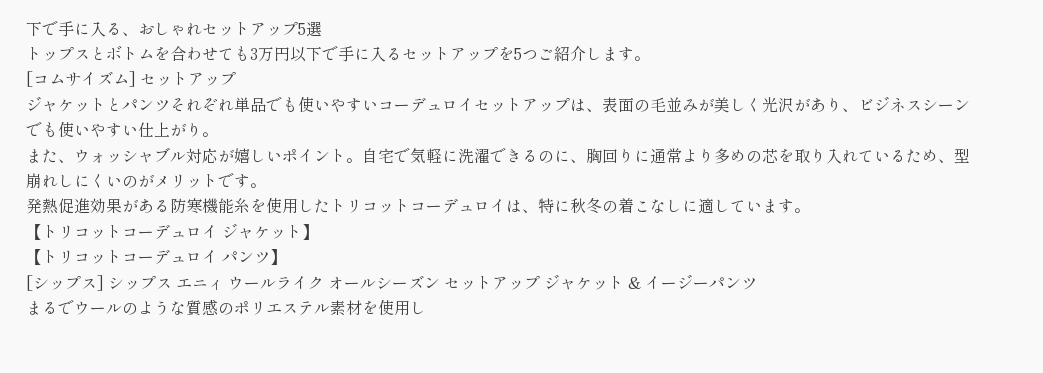下で手に入る、おしゃれセットアップ5選
トップスとボトムを合わせても3万円以下で手に入るセットアップを5つご紹介します。
[コムサイズム] セットアップ
ジャケットとパンツそれぞれ単品でも使いやすいコーデュロイセットアップは、表面の毛並みが美しく光沢があり、ビジネスシーンでも使いやすい仕上がり。
また、ウォッシャブル対応が嬉しいポイント。自宅で気軽に洗濯できるのに、胸回りに通常より多めの芯を取り入れているため、型崩れしにくいのがメリットです。
発熱促進効果がある防寒機能糸を使用したトリコットコーデュロイは、特に秋冬の着こなしに適しています。
【トリコットコーデュロイ ジャケット】
【トリコットコーデュロイ パンツ】
[シップス] シップス エニィ ウールライク オールシーズン セットアップ ジャケット & イージーパンツ
まるでウールのような質感のポリエステル素材を使用し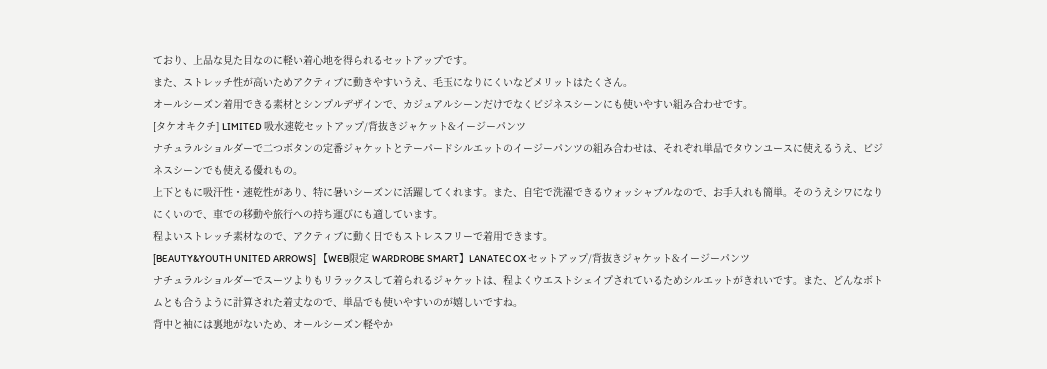ており、上品な見た目なのに軽い着心地を得られるセットアップです。
また、ストレッチ性が高いためアクティブに動きやすいうえ、毛玉になりにくいなどメリットはたくさん。
オールシーズン着用できる素材とシンプルデザインで、カジュアルシーンだけでなくビジネスシーンにも使いやすい組み合わせです。
[タケオキクチ] LIMITED 吸水速乾セットアップ/背抜きジャケット&イージーパンツ
ナチュラルショルダーで二つボタンの定番ジャケットとテーパードシルエットのイージーパンツの組み合わせは、それぞれ単品でタウンユースに使えるうえ、ビジネスシーンでも使える優れもの。
上下ともに吸汗性・速乾性があり、特に暑いシーズンに活躍してくれます。また、自宅で洗濯できるウォッシャブルなので、お手入れも簡単。そのうえシワになりにくいので、車での移動や旅行への持ち運びにも適しています。
程よいストレッチ素材なので、アクティブに動く日でもストレスフリーで着用できます。
[BEAUTY&YOUTH UNITED ARROWS] 【WEB限定 WARDROBE SMART】LANATEC OX セットアップ/背抜きジャケット&イージーパンツ
ナチュラルショルダーでスーツよりもリラックスして着られるジャケットは、程よくウエストシェイプされているためシルエットがきれいです。また、どんなボトムとも合うように計算された着丈なので、単品でも使いやすいのが嬉しいですね。
背中と袖には裏地がないため、オールシーズン軽やか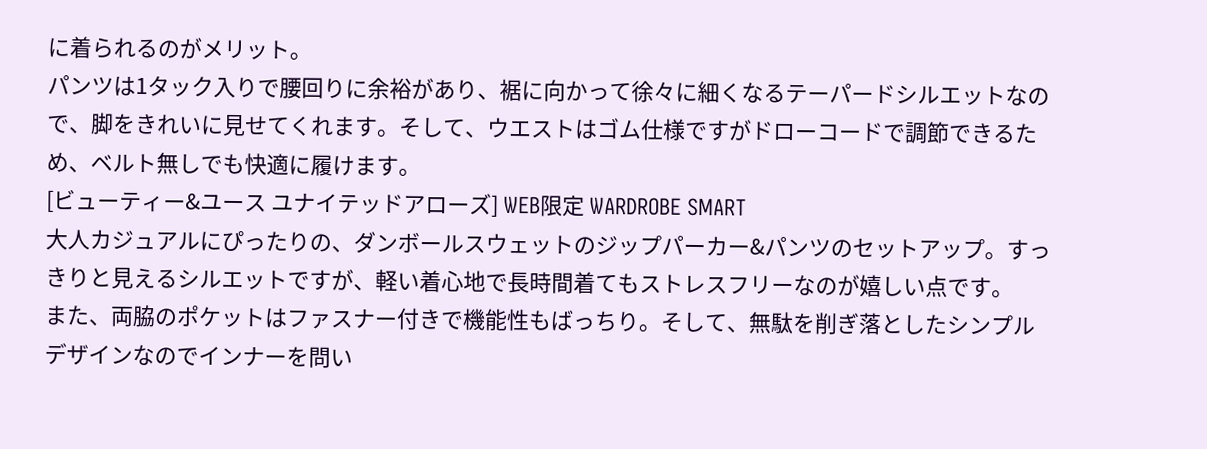に着られるのがメリット。
パンツは1タック入りで腰回りに余裕があり、裾に向かって徐々に細くなるテーパードシルエットなので、脚をきれいに見せてくれます。そして、ウエストはゴム仕様ですがドローコードで調節できるため、ベルト無しでも快適に履けます。
[ビューティー&ユース ユナイテッドアローズ] WEB限定 WARDROBE SMART
大人カジュアルにぴったりの、ダンボールスウェットのジップパーカー&パンツのセットアップ。すっきりと見えるシルエットですが、軽い着心地で長時間着てもストレスフリーなのが嬉しい点です。
また、両脇のポケットはファスナー付きで機能性もばっちり。そして、無駄を削ぎ落としたシンプルデザインなのでインナーを問い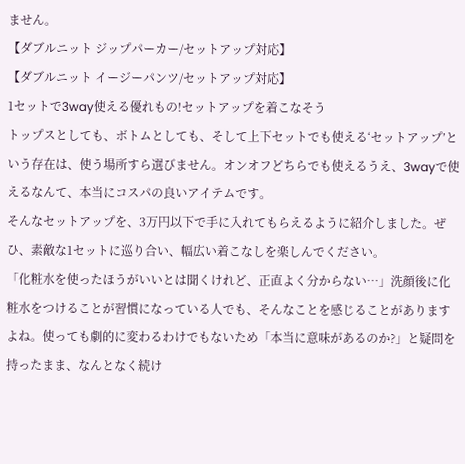ません。
【ダブルニット ジップパーカー/セットアップ対応】
【ダブルニット イージーパンツ/セットアップ対応】
1セットで3way使える優れもの!セットアップを着こなそう
トップスとしても、ボトムとしても、そして上下セットでも使える‘セットアップ’という存在は、使う場所すら選びません。オンオフどちらでも使えるうえ、3wayで使えるなんて、本当にコスパの良いアイテムです。
そんなセットアップを、3万円以下で手に入れてもらえるように紹介しました。ぜひ、素敵な1セットに巡り合い、幅広い着こなしを楽しんでください。
「化粧水を使ったほうがいいとは聞くけれど、正直よく分からない…」洗顔後に化粧水をつけることが習慣になっている人でも、そんなことを感じることがありますよね。使っても劇的に変わるわけでもないため「本当に意味があるのか?」と疑問を持ったまま、なんとなく続け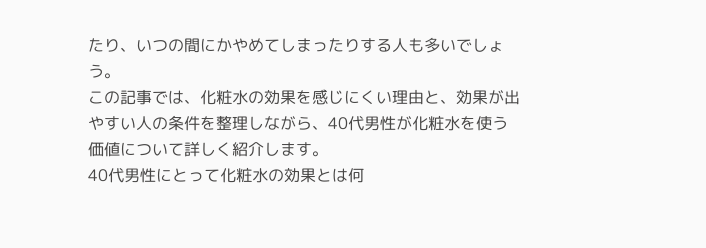たり、いつの間にかやめてしまったりする人も多いでしょう。
この記事では、化粧水の効果を感じにくい理由と、効果が出やすい人の条件を整理しながら、40代男性が化粧水を使う価値について詳しく紹介します。
40代男性にとって化粧水の効果とは何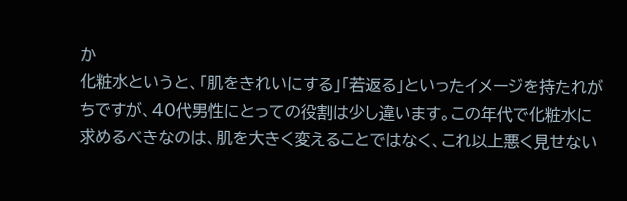か
化粧水というと、「肌をきれいにする」「若返る」といったイメージを持たれがちですが、40代男性にとっての役割は少し違います。この年代で化粧水に求めるべきなのは、肌を大きく変えることではなく、これ以上悪く見せない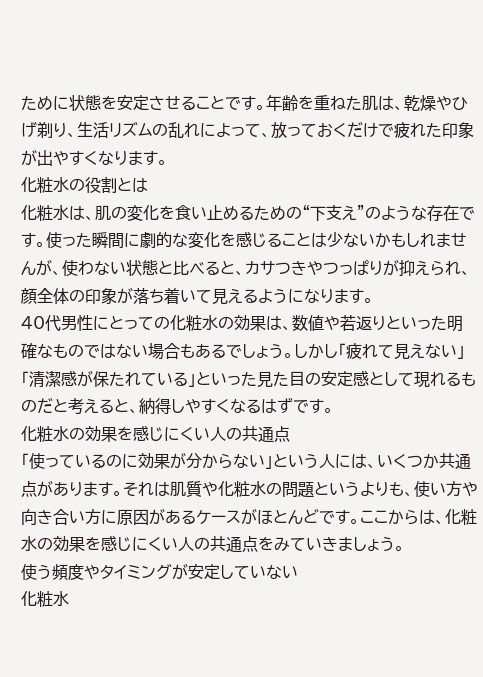ために状態を安定させることです。年齢を重ねた肌は、乾燥やひげ剃り、生活リズムの乱れによって、放っておくだけで疲れた印象が出やすくなります。
化粧水の役割とは
化粧水は、肌の変化を食い止めるための“下支え”のような存在です。使った瞬間に劇的な変化を感じることは少ないかもしれませんが、使わない状態と比べると、カサつきやつっぱりが抑えられ、顔全体の印象が落ち着いて見えるようになります。
40代男性にとっての化粧水の効果は、数値や若返りといった明確なものではない場合もあるでしょう。しかし「疲れて見えない」「清潔感が保たれている」といった見た目の安定感として現れるものだと考えると、納得しやすくなるはずです。
化粧水の効果を感じにくい人の共通点
「使っているのに効果が分からない」という人には、いくつか共通点があります。それは肌質や化粧水の問題というよりも、使い方や向き合い方に原因があるケースがほとんどです。ここからは、化粧水の効果を感じにくい人の共通点をみていきましょう。
使う頻度やタイミングが安定していない
化粧水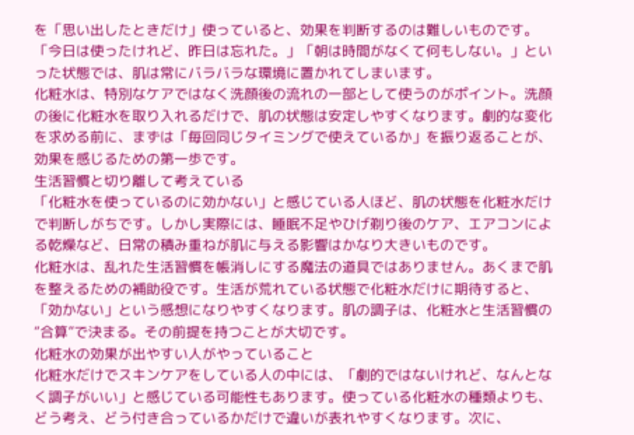を「思い出したときだけ」使っていると、効果を判断するのは難しいものです。「今日は使ったけれど、昨日は忘れた。」「朝は時間がなくて何もしない。」といった状態では、肌は常にバラバラな環境に置かれてしまいます。
化粧水は、特別なケアではなく洗顔後の流れの一部として使うのがポイント。洗顔の後に化粧水を取り入れるだけで、肌の状態は安定しやすくなります。劇的な変化を求める前に、まずは「毎回同じタイミングで使えているか」を振り返ることが、効果を感じるための第一歩です。
生活習慣と切り離して考えている
「化粧水を使っているのに効かない」と感じている人ほど、肌の状態を化粧水だけで判断しがちです。しかし実際には、睡眠不足やひげ剃り後のケア、エアコンによる乾燥など、日常の積み重ねが肌に与える影響はかなり大きいものです。
化粧水は、乱れた生活習慣を帳消しにする魔法の道具ではありません。あくまで肌を整えるための補助役です。生活が荒れている状態で化粧水だけに期待すると、「効かない」という感想になりやすくなります。肌の調子は、化粧水と生活習慣の“合算”で決まる。その前提を持つことが大切です。
化粧水の効果が出やすい人がやっていること
化粧水だけでスキンケアをしている人の中には、「劇的ではないけれど、なんとなく調子がいい」と感じている可能性もあります。使っている化粧水の種類よりも、どう考え、どう付き合っているかだけで違いが表れやすくなります。次に、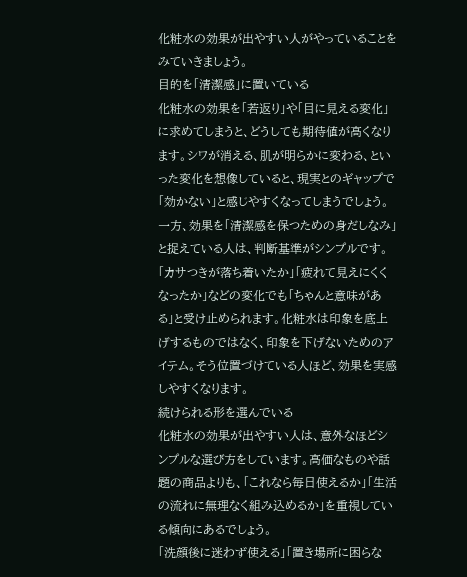化粧水の効果が出やすい人がやっていることをみていきましょう。
目的を「清潔感」に置いている
化粧水の効果を「若返り」や「目に見える変化」に求めてしまうと、どうしても期待値が高くなります。シワが消える、肌が明らかに変わる、といった変化を想像していると、現実とのギャップで「効かない」と感じやすくなってしまうでしょう。
一方、効果を「清潔感を保つための身だしなみ」と捉えている人は、判断基準がシンプルです。「カサつきが落ち着いたか」「疲れて見えにくくなったか」などの変化でも「ちゃんと意味がある」と受け止められます。化粧水は印象を底上げするものではなく、印象を下げないためのアイテム。そう位置づけている人ほど、効果を実感しやすくなります。
続けられる形を選んでいる
化粧水の効果が出やすい人は、意外なほどシンプルな選び方をしています。高価なものや話題の商品よりも、「これなら毎日使えるか」「生活の流れに無理なく組み込めるか」を重視している傾向にあるでしょう。
「洗顔後に迷わず使える」「置き場所に困らな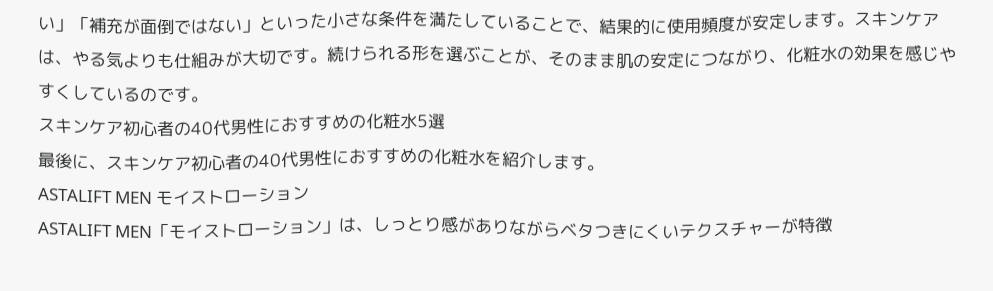い」「補充が面倒ではない」といった小さな条件を満たしていることで、結果的に使用頻度が安定します。スキンケアは、やる気よりも仕組みが大切です。続けられる形を選ぶことが、そのまま肌の安定につながり、化粧水の効果を感じやすくしているのです。
スキンケア初心者の40代男性におすすめの化粧水5選
最後に、スキンケア初心者の40代男性におすすめの化粧水を紹介します。
ASTALIFT MEN モイストローション
ASTALIFT MEN「モイストローション」は、しっとり感がありながらベタつきにくいテクスチャーが特徴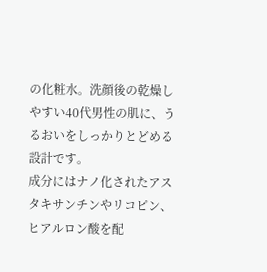の化粧水。洗顔後の乾燥しやすい40代男性の肌に、うるおいをしっかりとどめる設計です。
成分にはナノ化されたアスタキサンチンやリコピン、ヒアルロン酸を配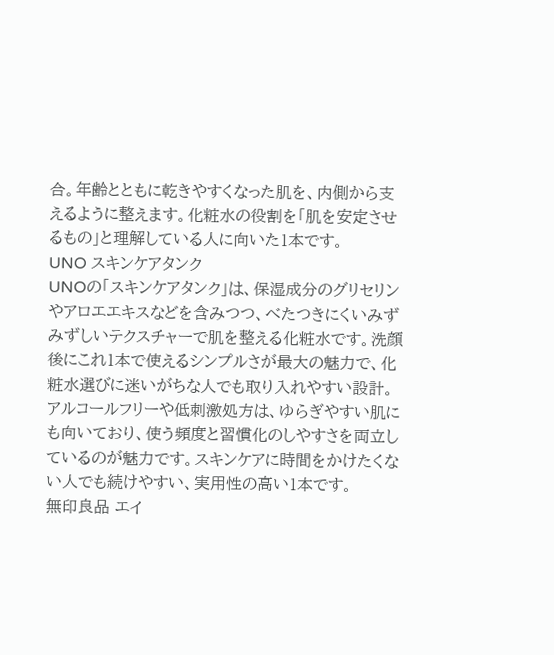合。年齢とともに乾きやすくなった肌を、内側から支えるように整えます。化粧水の役割を「肌を安定させるもの」と理解している人に向いた1本です。
UNO スキンケアタンク
UNOの「スキンケアタンク」は、保湿成分のグリセリンやアロエエキスなどを含みつつ、べたつきにくいみずみずしいテクスチャーで肌を整える化粧水です。洗顔後にこれ1本で使えるシンプルさが最大の魅力で、化粧水選びに迷いがちな人でも取り入れやすい設計。
アルコールフリーや低刺激処方は、ゆらぎやすい肌にも向いており、使う頻度と習慣化のしやすさを両立しているのが魅力です。スキンケアに時間をかけたくない人でも続けやすい、実用性の高い1本です。
無印良品 エイ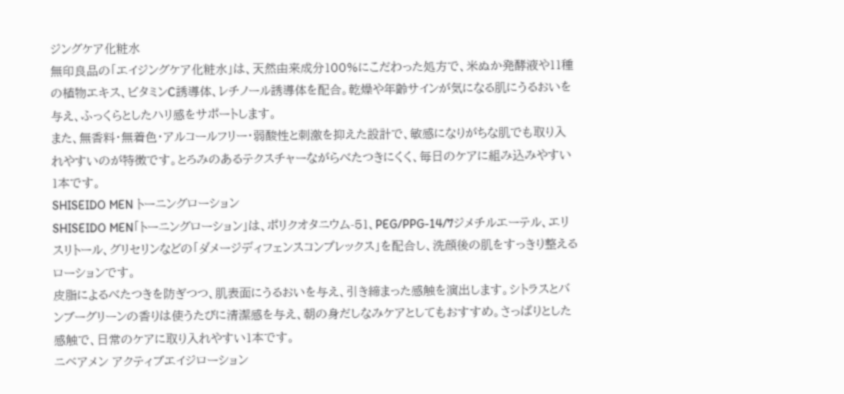ジングケア化粧水
無印良品の「エイジングケア化粧水」は、天然由来成分100%にこだわった処方で、米ぬか発酵液や11種の植物エキス、ビタミンC誘導体、レチノール誘導体を配合。乾燥や年齢サインが気になる肌にうるおいを与え、ふっくらとしたハリ感をサポートします。
また、無香料・無着色・アルコールフリー・弱酸性と刺激を抑えた設計で、敏感になりがちな肌でも取り入れやすいのが特徴です。とろみのあるテクスチャーながらべたつきにくく、毎日のケアに組み込みやすい1本です。
SHISEIDO MEN トーニングローション
SHISEIDO MEN「トーニングローション」は、ポリクオタニウム-51、PEG/PPG-14/7ジメチルエーテル、エリスリトール、グリセリンなどの「ダメージディフェンスコンプレックス」を配合し、洗顔後の肌をすっきり整えるローションです。
皮脂によるべたつきを防ぎつつ、肌表面にうるおいを与え、引き締まった感触を演出します。シトラスとバンブーグリーンの香りは使うたびに清潔感を与え、朝の身だしなみケアとしてもおすすめ。さっぱりとした感触で、日常のケアに取り入れやすい1本です。
ニベアメン アクティブエイジローション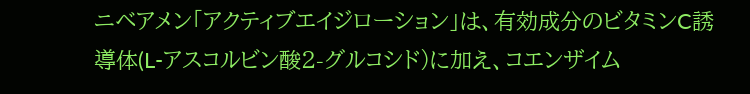ニベアメン「アクティブエイジローション」は、有効成分のビタミンC誘導体(L-アスコルビン酸2-グルコシド)に加え、コエンザイム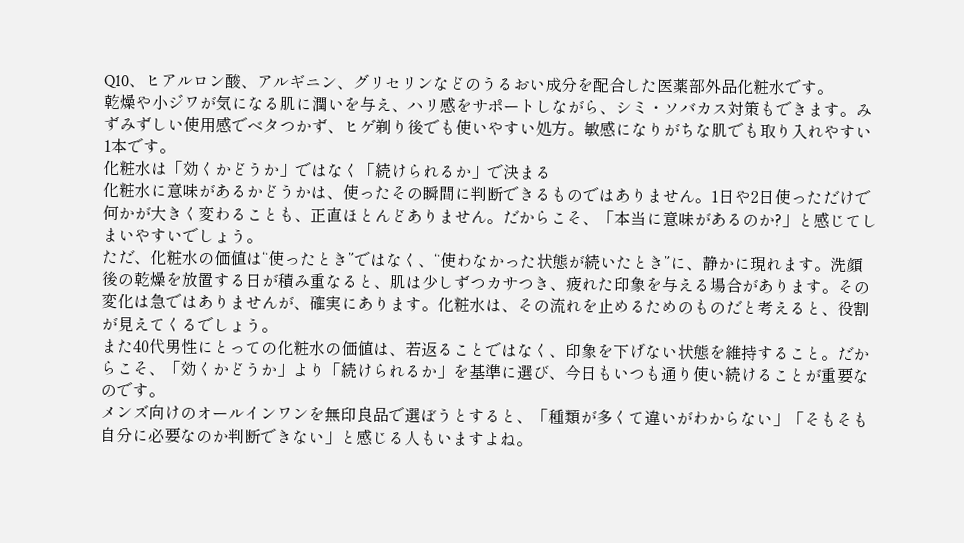Q10、ヒアルロン酸、アルギニン、グリセリンなどのうるおい成分を配合した医薬部外品化粧水です。
乾燥や小ジワが気になる肌に潤いを与え、ハリ感をサポートしながら、シミ・ソバカス対策もできます。みずみずしい使用感でベタつかず、ヒゲ剃り後でも使いやすい処方。敏感になりがちな肌でも取り入れやすい1本です。
化粧水は「効くかどうか」ではなく「続けられるか」で決まる
化粧水に意味があるかどうかは、使ったその瞬間に判断できるものではありません。1日や2日使っただけで何かが大きく変わることも、正直ほとんどありません。だからこそ、「本当に意味があるのか?」と感じてしまいやすいでしょう。
ただ、化粧水の価値は“使ったとき”ではなく、“使わなかった状態が続いたとき”に、静かに現れます。洗顔後の乾燥を放置する日が積み重なると、肌は少しずつカサつき、疲れた印象を与える場合があります。その変化は急ではありませんが、確実にあります。化粧水は、その流れを止めるためのものだと考えると、役割が見えてくるでしょう。
また40代男性にとっての化粧水の価値は、若返ることではなく、印象を下げない状態を維持すること。だからこそ、「効くかどうか」より「続けられるか」を基準に選び、今日もいつも通り使い続けることが重要なのです。
メンズ向けのオールインワンを無印良品で選ぼうとすると、「種類が多くて違いがわからない」「そもそも自分に必要なのか判断できない」と感じる人もいますよね。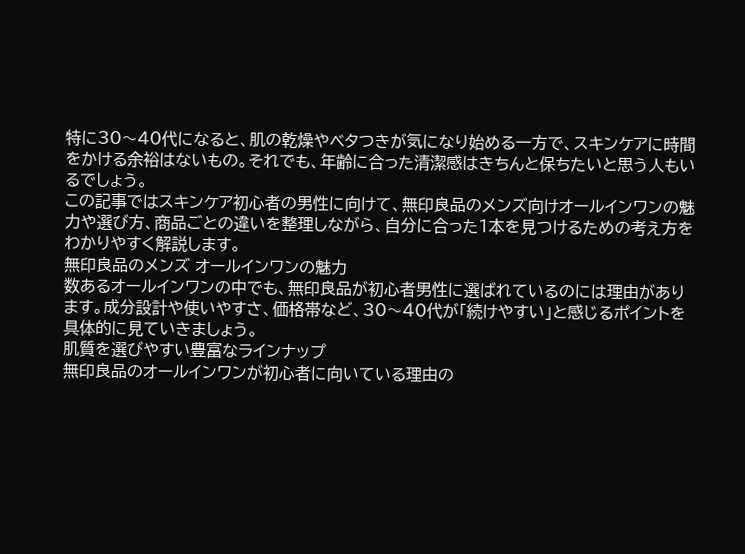特に30〜40代になると、肌の乾燥やベタつきが気になり始める一方で、スキンケアに時間をかける余裕はないもの。それでも、年齢に合った清潔感はきちんと保ちたいと思う人もいるでしょう。
この記事ではスキンケア初心者の男性に向けて、無印良品のメンズ向けオールインワンの魅力や選び方、商品ごとの違いを整理しながら、自分に合った1本を見つけるための考え方をわかりやすく解説します。
無印良品のメンズ オールインワンの魅力
数あるオールインワンの中でも、無印良品が初心者男性に選ばれているのには理由があります。成分設計や使いやすさ、価格帯など、30〜40代が「続けやすい」と感じるポイントを具体的に見ていきましょう。
肌質を選びやすい豊富なラインナップ
無印良品のオールインワンが初心者に向いている理由の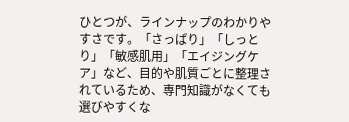ひとつが、ラインナップのわかりやすさです。「さっぱり」「しっとり」「敏感肌用」「エイジングケア」など、目的や肌質ごとに整理されているため、専門知識がなくても選びやすくな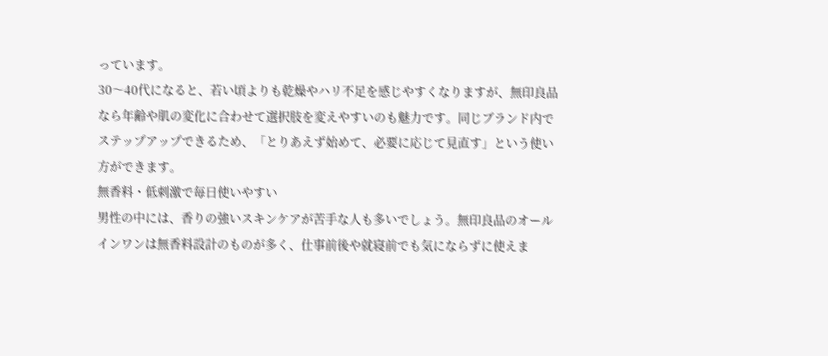っています。
30〜40代になると、若い頃よりも乾燥やハリ不足を感じやすくなりますが、無印良品なら年齢や肌の変化に合わせて選択肢を変えやすいのも魅力です。同じブランド内でステップアップできるため、「とりあえず始めて、必要に応じて見直す」という使い方ができます。
無香料・低刺激で毎日使いやすい
男性の中には、香りの強いスキンケアが苦手な人も多いでしょう。無印良品のオールインワンは無香料設計のものが多く、仕事前後や就寝前でも気にならずに使えま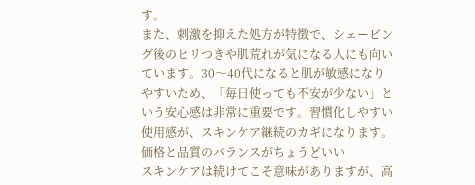す。
また、刺激を抑えた処方が特徴で、シェービング後のヒリつきや肌荒れが気になる人にも向いています。30〜40代になると肌が敏感になりやすいため、「毎日使っても不安が少ない」という安心感は非常に重要です。習慣化しやすい使用感が、スキンケア継続のカギになります。
価格と品質のバランスがちょうどいい
スキンケアは続けてこそ意味がありますが、高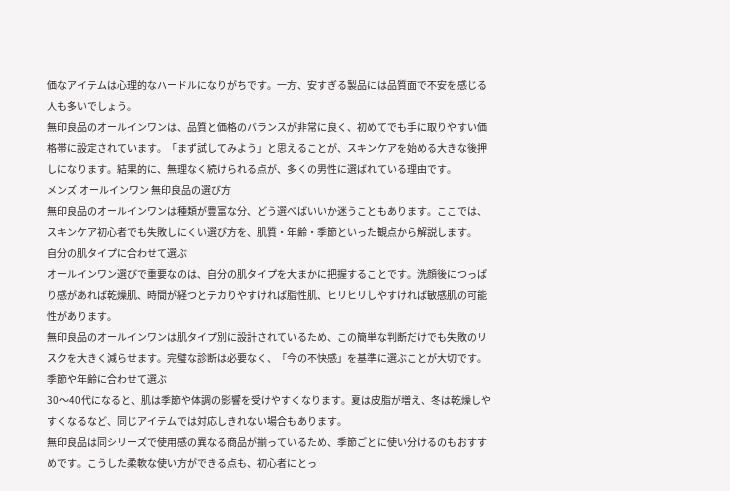価なアイテムは心理的なハードルになりがちです。一方、安すぎる製品には品質面で不安を感じる人も多いでしょう。
無印良品のオールインワンは、品質と価格のバランスが非常に良く、初めてでも手に取りやすい価格帯に設定されています。「まず試してみよう」と思えることが、スキンケアを始める大きな後押しになります。結果的に、無理なく続けられる点が、多くの男性に選ばれている理由です。
メンズ オールインワン 無印良品の選び方
無印良品のオールインワンは種類が豊富な分、どう選べばいいか迷うこともあります。ここでは、スキンケア初心者でも失敗しにくい選び方を、肌質・年齢・季節といった観点から解説します。
自分の肌タイプに合わせて選ぶ
オールインワン選びで重要なのは、自分の肌タイプを大まかに把握することです。洗顔後につっぱり感があれば乾燥肌、時間が経つとテカりやすければ脂性肌、ヒリヒリしやすければ敏感肌の可能性があります。
無印良品のオールインワンは肌タイプ別に設計されているため、この簡単な判断だけでも失敗のリスクを大きく減らせます。完璧な診断は必要なく、「今の不快感」を基準に選ぶことが大切です。
季節や年齢に合わせて選ぶ
30〜40代になると、肌は季節や体調の影響を受けやすくなります。夏は皮脂が増え、冬は乾燥しやすくなるなど、同じアイテムでは対応しきれない場合もあります。
無印良品は同シリーズで使用感の異なる商品が揃っているため、季節ごとに使い分けるのもおすすめです。こうした柔軟な使い方ができる点も、初心者にとっ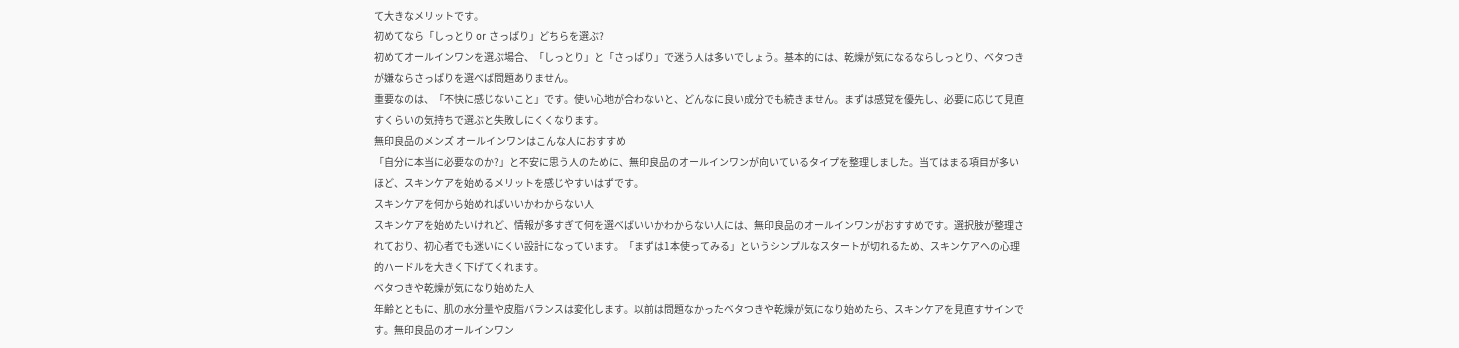て大きなメリットです。
初めてなら「しっとり or さっぱり」どちらを選ぶ?
初めてオールインワンを選ぶ場合、「しっとり」と「さっぱり」で迷う人は多いでしょう。基本的には、乾燥が気になるならしっとり、ベタつきが嫌ならさっぱりを選べば問題ありません。
重要なのは、「不快に感じないこと」です。使い心地が合わないと、どんなに良い成分でも続きません。まずは感覚を優先し、必要に応じて見直すくらいの気持ちで選ぶと失敗しにくくなります。
無印良品のメンズ オールインワンはこんな人におすすめ
「自分に本当に必要なのか?」と不安に思う人のために、無印良品のオールインワンが向いているタイプを整理しました。当てはまる項目が多いほど、スキンケアを始めるメリットを感じやすいはずです。
スキンケアを何から始めればいいかわからない人
スキンケアを始めたいけれど、情報が多すぎて何を選べばいいかわからない人には、無印良品のオールインワンがおすすめです。選択肢が整理されており、初心者でも迷いにくい設計になっています。「まずは1本使ってみる」というシンプルなスタートが切れるため、スキンケアへの心理的ハードルを大きく下げてくれます。
ベタつきや乾燥が気になり始めた人
年齢とともに、肌の水分量や皮脂バランスは変化します。以前は問題なかったベタつきや乾燥が気になり始めたら、スキンケアを見直すサインです。無印良品のオールインワン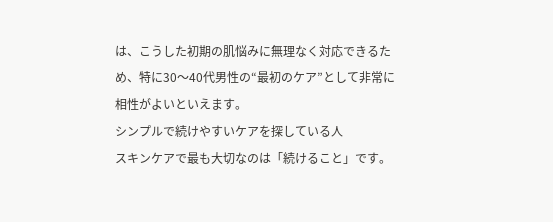は、こうした初期の肌悩みに無理なく対応できるため、特に30〜40代男性の“最初のケア”として非常に相性がよいといえます。
シンプルで続けやすいケアを探している人
スキンケアで最も大切なのは「続けること」です。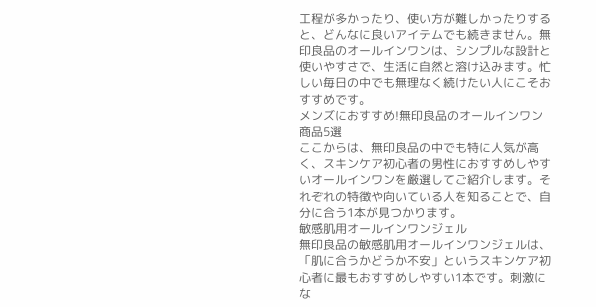工程が多かったり、使い方が難しかったりすると、どんなに良いアイテムでも続きません。無印良品のオールインワンは、シンプルな設計と使いやすさで、生活に自然と溶け込みます。忙しい毎日の中でも無理なく続けたい人にこそおすすめです。
メンズにおすすめ!無印良品のオールインワン商品5選
ここからは、無印良品の中でも特に人気が高く、スキンケア初心者の男性におすすめしやすいオールインワンを厳選してご紹介します。それぞれの特徴や向いている人を知ることで、自分に合う1本が見つかります。
敏感肌用オールインワンジェル
無印良品の敏感肌用オールインワンジェルは、「肌に合うかどうか不安」というスキンケア初心者に最もおすすめしやすい1本です。刺激にな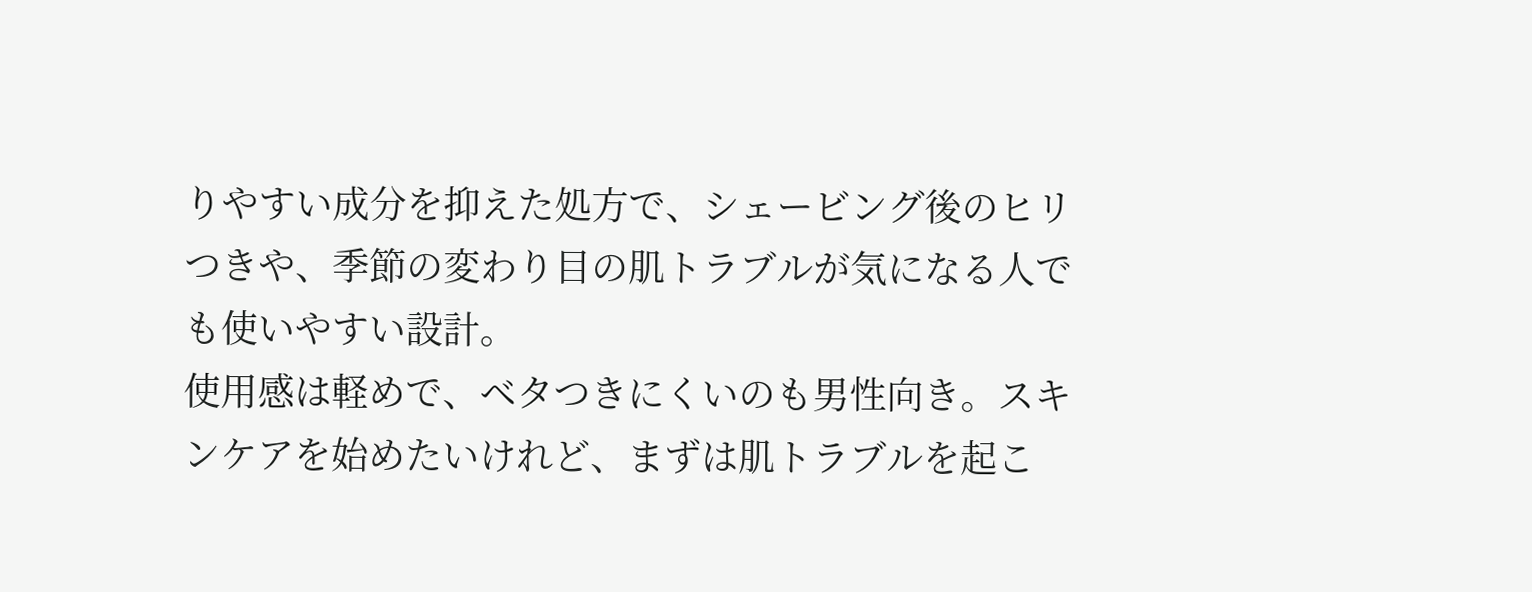りやすい成分を抑えた処方で、シェービング後のヒリつきや、季節の変わり目の肌トラブルが気になる人でも使いやすい設計。
使用感は軽めで、ベタつきにくいのも男性向き。スキンケアを始めたいけれど、まずは肌トラブルを起こ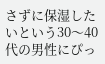さずに保湿したいという30〜40代の男性にぴっ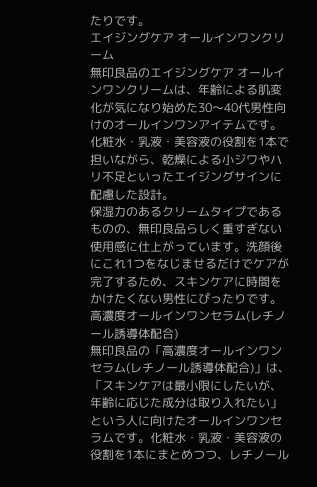たりです。
エイジングケア オールインワンクリーム
無印良品のエイジングケア オールインワンクリームは、年齢による肌変化が気になり始めた30〜40代男性向けのオールインワンアイテムです。化粧水・乳液・美容液の役割を1本で担いながら、乾燥による小ジワやハリ不足といったエイジングサインに配慮した設計。
保湿力のあるクリームタイプであるものの、無印良品らしく重すぎない使用感に仕上がっています。洗顔後にこれ1つをなじませるだけでケアが完了するため、スキンケアに時間をかけたくない男性にぴったりです。
高濃度オールインワンセラム(レチノール誘導体配合)
無印良品の「高濃度オールインワンセラム(レチノール誘導体配合)」は、「スキンケアは最小限にしたいが、年齢に応じた成分は取り入れたい」という人に向けたオールインワンセラムです。化粧水・乳液・美容液の役割を1本にまとめつつ、レチノール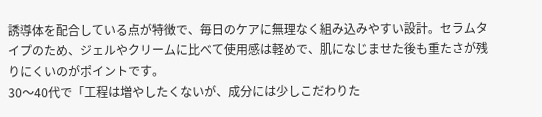誘導体を配合している点が特徴で、毎日のケアに無理なく組み込みやすい設計。セラムタイプのため、ジェルやクリームに比べて使用感は軽めで、肌になじませた後も重たさが残りにくいのがポイントです。
30〜40代で「工程は増やしたくないが、成分には少しこだわりた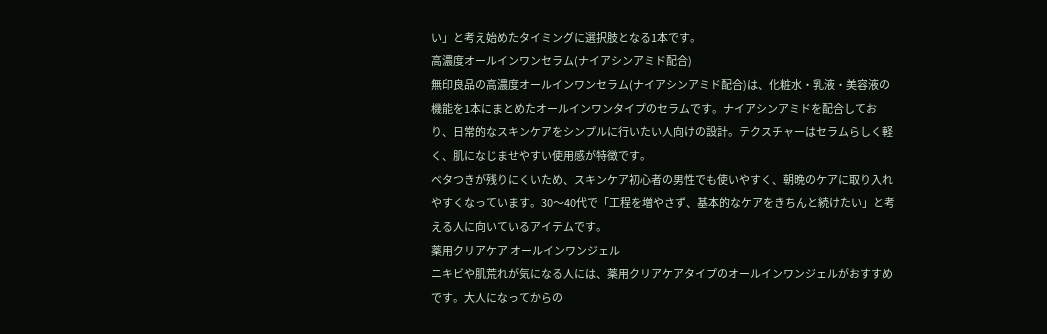い」と考え始めたタイミングに選択肢となる1本です。
高濃度オールインワンセラム(ナイアシンアミド配合)
無印良品の高濃度オールインワンセラム(ナイアシンアミド配合)は、化粧水・乳液・美容液の機能を1本にまとめたオールインワンタイプのセラムです。ナイアシンアミドを配合しており、日常的なスキンケアをシンプルに行いたい人向けの設計。テクスチャーはセラムらしく軽く、肌になじませやすい使用感が特徴です。
ベタつきが残りにくいため、スキンケア初心者の男性でも使いやすく、朝晩のケアに取り入れやすくなっています。30〜40代で「工程を増やさず、基本的なケアをきちんと続けたい」と考える人に向いているアイテムです。
薬用クリアケア オールインワンジェル
ニキビや肌荒れが気になる人には、薬用クリアケアタイプのオールインワンジェルがおすすめです。大人になってからの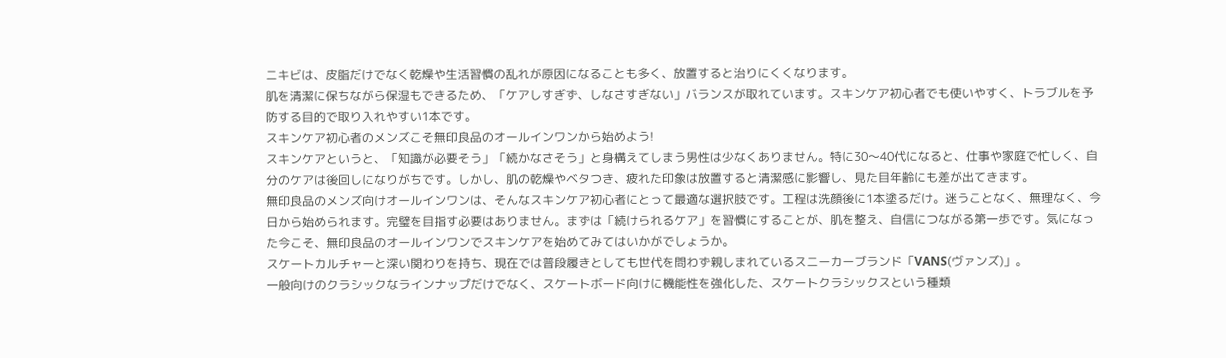ニキビは、皮脂だけでなく乾燥や生活習慣の乱れが原因になることも多く、放置すると治りにくくなります。
肌を清潔に保ちながら保湿もできるため、「ケアしすぎず、しなさすぎない」バランスが取れています。スキンケア初心者でも使いやすく、トラブルを予防する目的で取り入れやすい1本です。
スキンケア初心者のメンズこそ無印良品のオールインワンから始めよう!
スキンケアというと、「知識が必要そう」「続かなさそう」と身構えてしまう男性は少なくありません。特に30〜40代になると、仕事や家庭で忙しく、自分のケアは後回しになりがちです。しかし、肌の乾燥やベタつき、疲れた印象は放置すると清潔感に影響し、見た目年齢にも差が出てきます。
無印良品のメンズ向けオールインワンは、そんなスキンケア初心者にとって最適な選択肢です。工程は洗顔後に1本塗るだけ。迷うことなく、無理なく、今日から始められます。完璧を目指す必要はありません。まずは「続けられるケア」を習慣にすることが、肌を整え、自信につながる第一歩です。気になった今こそ、無印良品のオールインワンでスキンケアを始めてみてはいかがでしょうか。
スケートカルチャーと深い関わりを持ち、現在では普段履きとしても世代を問わず親しまれているスニーカーブランド「VANS(ヴァンズ)」。
一般向けのクラシックなラインナップだけでなく、スケートボード向けに機能性を強化した、スケートクラシックスという種類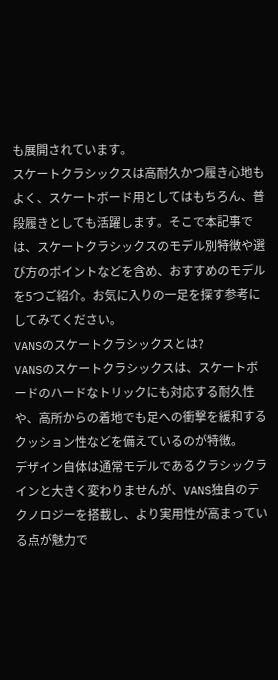も展開されています。
スケートクラシックスは高耐久かつ履き心地もよく、スケートボード用としてはもちろん、普段履きとしても活躍します。そこで本記事では、スケートクラシックスのモデル別特徴や選び方のポイントなどを含め、おすすめのモデルを5つご紹介。お気に入りの一足を探す参考にしてみてください。
VANSのスケートクラシックスとは?
VANSのスケートクラシックスは、スケートボードのハードなトリックにも対応する耐久性や、高所からの着地でも足への衝撃を緩和するクッション性などを備えているのが特徴。
デザイン自体は通常モデルであるクラシックラインと大きく変わりませんが、VANS独自のテクノロジーを搭載し、より実用性が高まっている点が魅力で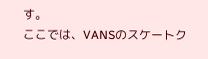す。
ここでは、VANSのスケートク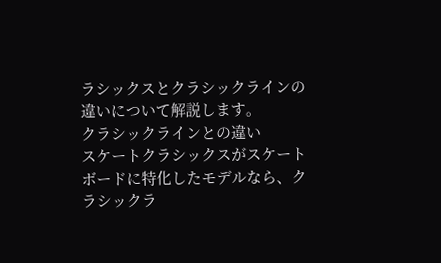ラシックスとクラシックラインの違いについて解説します。
クラシックラインとの違い
スケートクラシックスがスケートボードに特化したモデルなら、クラシックラ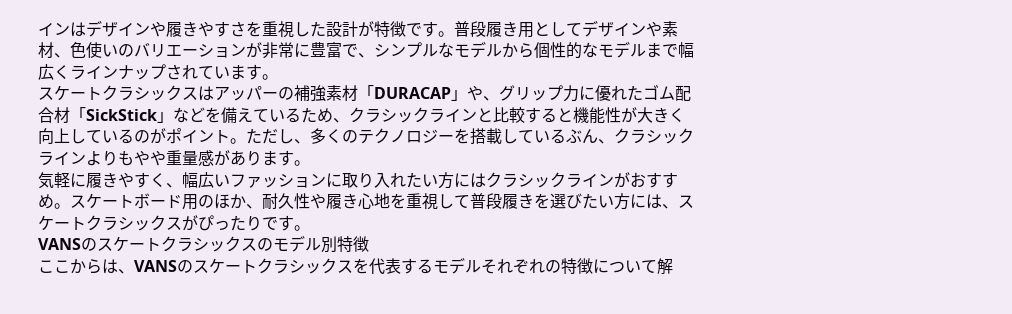インはデザインや履きやすさを重視した設計が特徴です。普段履き用としてデザインや素材、色使いのバリエーションが非常に豊富で、シンプルなモデルから個性的なモデルまで幅広くラインナップされています。
スケートクラシックスはアッパーの補強素材「DURACAP」や、グリップ力に優れたゴム配合材「SickStick」などを備えているため、クラシックラインと比較すると機能性が大きく向上しているのがポイント。ただし、多くのテクノロジーを搭載しているぶん、クラシックラインよりもやや重量感があります。
気軽に履きやすく、幅広いファッションに取り入れたい方にはクラシックラインがおすすめ。スケートボード用のほか、耐久性や履き心地を重視して普段履きを選びたい方には、スケートクラシックスがぴったりです。
VANSのスケートクラシックスのモデル別特徴
ここからは、VANSのスケートクラシックスを代表するモデルそれぞれの特徴について解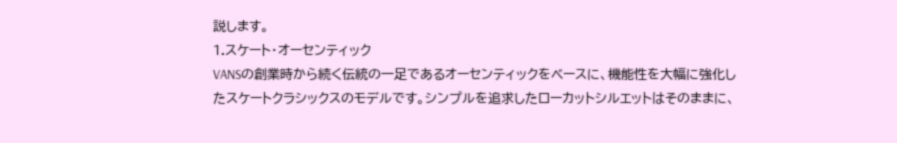説します。
1.スケート・オーセンティック
VANSの創業時から続く伝統の一足であるオーセンティックをベースに、機能性を大幅に強化したスケートクラシックスのモデルです。シンプルを追求したローカットシルエットはそのままに、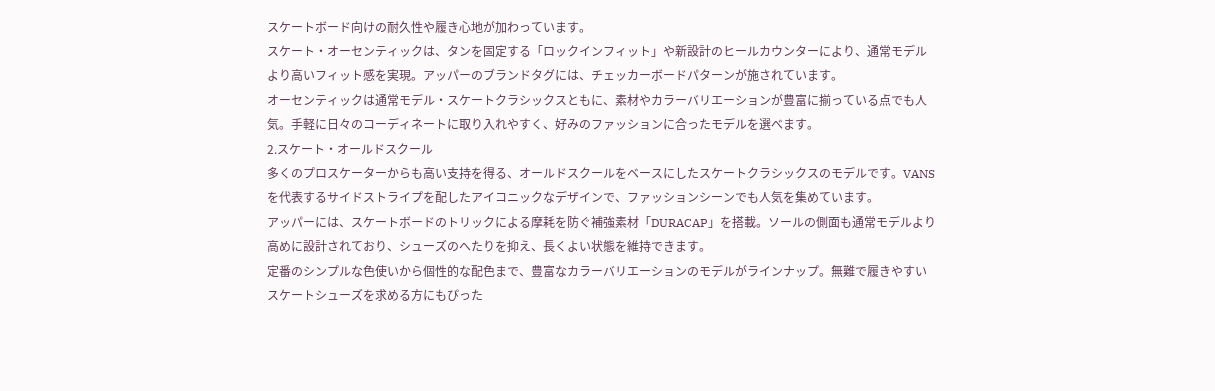スケートボード向けの耐久性や履き心地が加わっています。
スケート・オーセンティックは、タンを固定する「ロックインフィット」や新設計のヒールカウンターにより、通常モデルより高いフィット感を実現。アッパーのブランドタグには、チェッカーボードパターンが施されています。
オーセンティックは通常モデル・スケートクラシックスともに、素材やカラーバリエーションが豊富に揃っている点でも人気。手軽に日々のコーディネートに取り入れやすく、好みのファッションに合ったモデルを選べます。
2.スケート・オールドスクール
多くのプロスケーターからも高い支持を得る、オールドスクールをベースにしたスケートクラシックスのモデルです。VANSを代表するサイドストライプを配したアイコニックなデザインで、ファッションシーンでも人気を集めています。
アッパーには、スケートボードのトリックによる摩耗を防ぐ補強素材「DURACAP」を搭載。ソールの側面も通常モデルより高めに設計されており、シューズのへたりを抑え、長くよい状態を維持できます。
定番のシンプルな色使いから個性的な配色まで、豊富なカラーバリエーションのモデルがラインナップ。無難で履きやすいスケートシューズを求める方にもぴった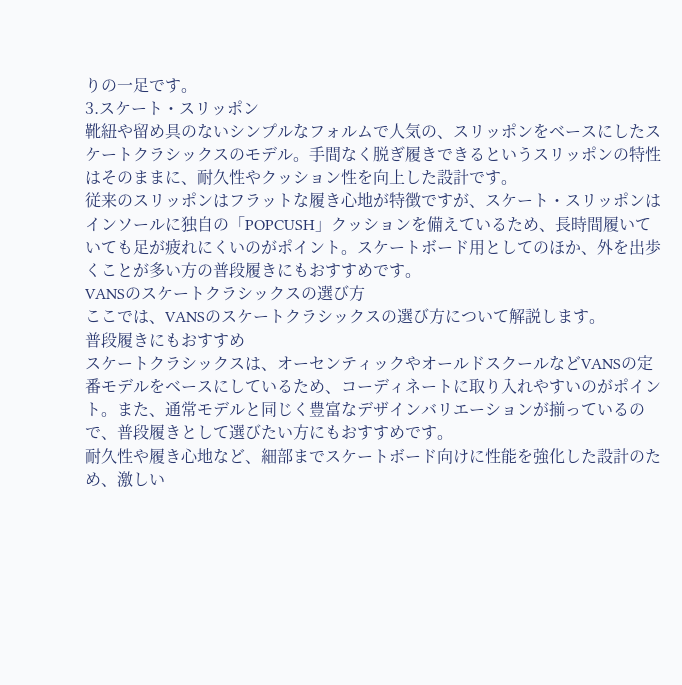りの一足です。
3.スケート・スリッポン
靴紐や留め具のないシンプルなフォルムで人気の、スリッポンをベースにしたスケートクラシックスのモデル。手間なく脱ぎ履きできるというスリッポンの特性はそのままに、耐久性やクッション性を向上した設計です。
従来のスリッポンはフラットな履き心地が特徴ですが、スケート・スリッポンはインソールに独自の「POPCUSH」クッションを備えているため、長時間履いていても足が疲れにくいのがポイント。スケートボード用としてのほか、外を出歩くことが多い方の普段履きにもおすすめです。
VANSのスケートクラシックスの選び方
ここでは、VANSのスケートクラシックスの選び方について解説します。
普段履きにもおすすめ
スケートクラシックスは、オーセンティックやオールドスクールなどVANSの定番モデルをベースにしているため、コーディネートに取り入れやすいのがポイント。また、通常モデルと同じく豊富なデザインバリエーションが揃っているので、普段履きとして選びたい方にもおすすめです。
耐久性や履き心地など、細部までスケートボード向けに性能を強化した設計のため、激しい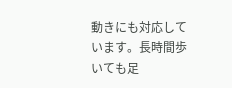動きにも対応しています。長時間歩いても足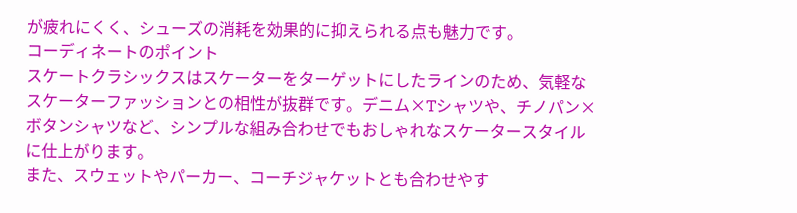が疲れにくく、シューズの消耗を効果的に抑えられる点も魅力です。
コーディネートのポイント
スケートクラシックスはスケーターをターゲットにしたラインのため、気軽なスケーターファッションとの相性が抜群です。デニム×Tシャツや、チノパン×ボタンシャツなど、シンプルな組み合わせでもおしゃれなスケータースタイルに仕上がります。
また、スウェットやパーカー、コーチジャケットとも合わせやす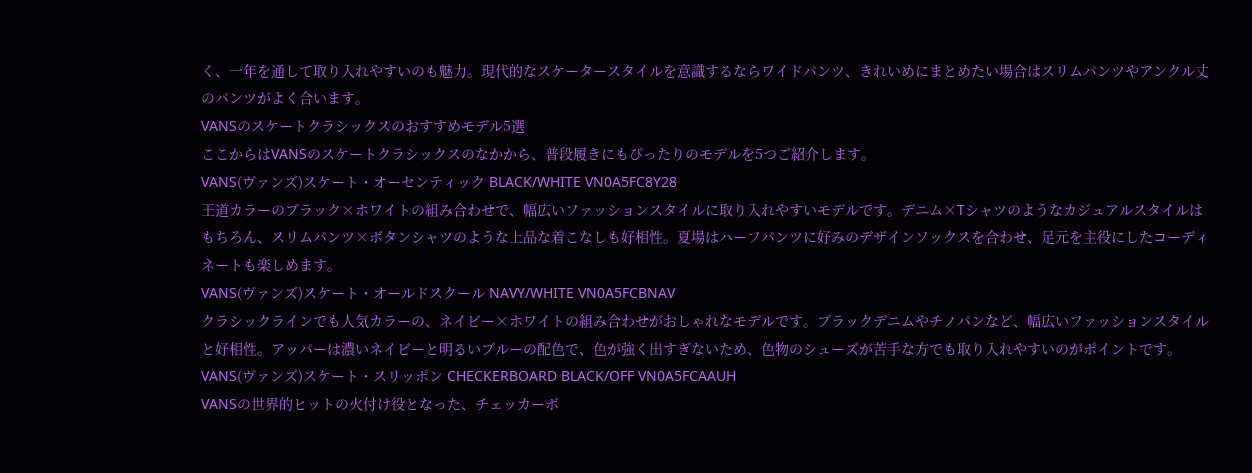く、一年を通して取り入れやすいのも魅力。現代的なスケータースタイルを意識するならワイドパンツ、きれいめにまとめたい場合はスリムパンツやアンクル丈のパンツがよく合います。
VANSのスケートクラシックスのおすすめモデル5選
ここからはVANSのスケートクラシックスのなかから、普段履きにもぴったりのモデルを5つご紹介します。
VANS(ヴァンズ)スケート・オーセンティック BLACK/WHITE VN0A5FC8Y28
王道カラーのブラック×ホワイトの組み合わせで、幅広いファッションスタイルに取り入れやすいモデルです。デニム×Tシャツのようなカジュアルスタイルはもちろん、スリムパンツ×ボタンシャツのような上品な着こなしも好相性。夏場はハーフパンツに好みのデザインソックスを合わせ、足元を主役にしたコーディネートも楽しめます。
VANS(ヴァンズ)スケート・オールドスクール NAVY/WHITE VN0A5FCBNAV
クラシックラインでも人気カラーの、ネイビー×ホワイトの組み合わせがおしゃれなモデルです。ブラックデニムやチノパンなど、幅広いファッションスタイルと好相性。アッパーは濃いネイビーと明るいブルーの配色で、色が強く出すぎないため、色物のシューズが苦手な方でも取り入れやすいのがポイントです。
VANS(ヴァンズ)スケート・スリッポン CHECKERBOARD BLACK/OFF VN0A5FCAAUH
VANSの世界的ヒットの火付け役となった、チェッカーボ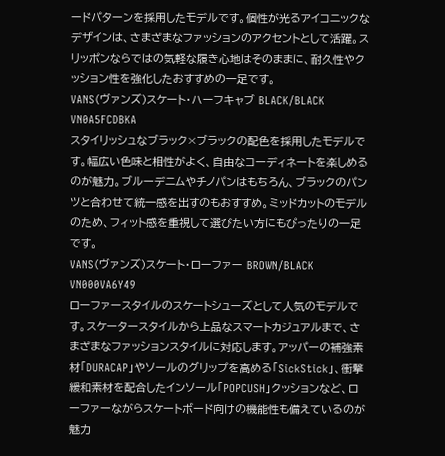ードパターンを採用したモデルです。個性が光るアイコニックなデザインは、さまざまなファッションのアクセントとして活躍。スリッポンならではの気軽な履き心地はそのままに、耐久性やクッション性を強化したおすすめの一足です。
VANS(ヴァンズ)スケート・ハーフキャブ BLACK/BLACK VN0A5FCDBKA
スタイリッシュなブラック×ブラックの配色を採用したモデルです。幅広い色味と相性がよく、自由なコーディネートを楽しめるのが魅力。ブルーデニムやチノパンはもちろん、ブラックのパンツと合わせて統一感を出すのもおすすめ。ミッドカットのモデルのため、フィット感を重視して選びたい方にもぴったりの一足です。
VANS(ヴァンズ)スケート・ローファー BROWN/BLACK VN000VA6Y49
ローファースタイルのスケートシューズとして人気のモデルです。スケータースタイルから上品なスマートカジュアルまで、さまざまなファッションスタイルに対応します。アッパーの補強素材「DURACAP」やソールのグリップを高める「SickStick」、衝撃緩和素材を配合したインソール「POPCUSH」クッションなど、ローファーながらスケートボード向けの機能性も備えているのが魅力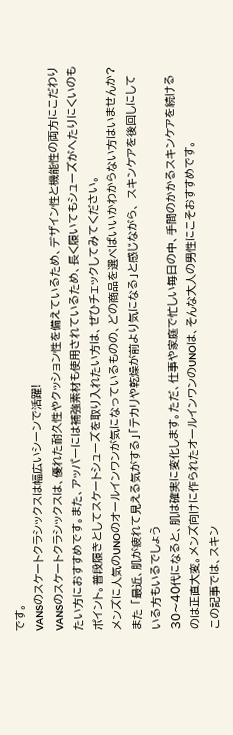です。
VANSのスケートクラシックスは幅広いシーンで活躍!
VANSのスケートクラシックスは、優れた耐久性やクッション性を備えているため、デザイン性と機能性の両方にこだわりたい方におすすめです。また、アッパーには補強素材も使用されているため、長く履いてもシューズがへたりにくいのもポイント。普段履きとしてスケートシューズを取り入れたい方は、ぜひチェックしてみてください。
メンズに人気のUNOのオールインワンが気になっているものの、どの商品を選べばいいかわからない方はいませんか?また 「最近、肌が疲れて見える気がする」「テカリや乾燥が前より気になる」と感じながら、 スキンケアを後回しにしている方もいるでしょう
30〜40代になると、肌は確実に変化します。ただ、仕事や家庭で忙しい毎日の中、手間のかかるスキンケアを続けるのは正直大変。メンズ向けに作られたオールインワンのUNOは、そんな大人の男性にこそおすすめです。
この記事では、スキン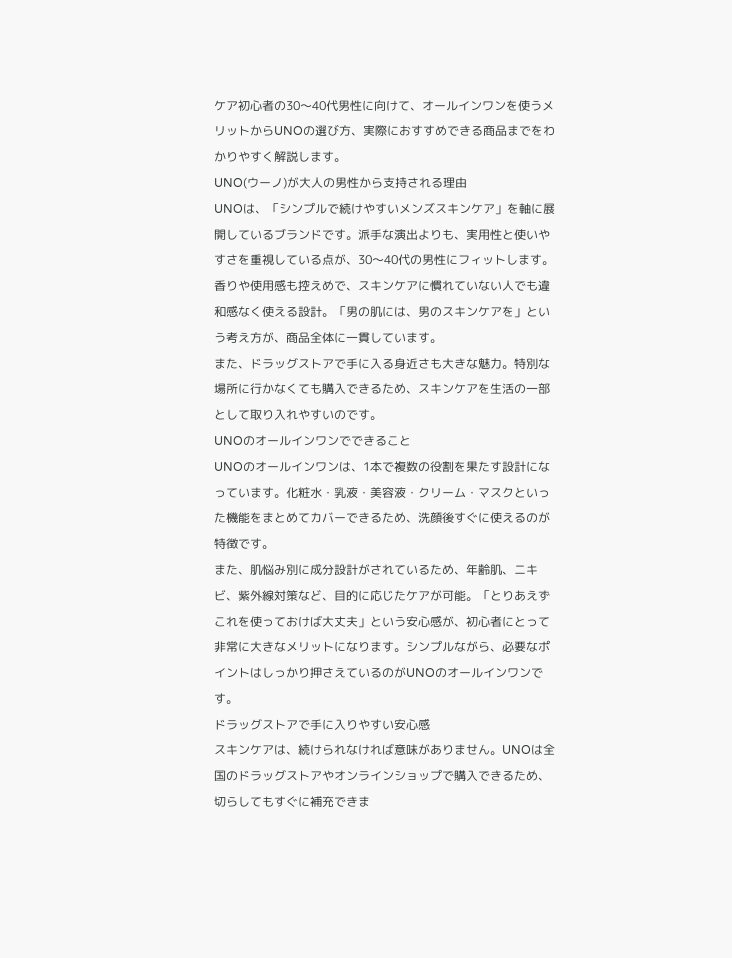ケア初心者の30〜40代男性に向けて、オールインワンを使うメリットからUNOの選び方、実際におすすめできる商品までをわかりやすく解説します。
UNO(ウーノ)が大人の男性から支持される理由
UNOは、「シンプルで続けやすいメンズスキンケア」を軸に展開しているブランドです。派手な演出よりも、実用性と使いやすさを重視している点が、30〜40代の男性にフィットします。香りや使用感も控えめで、スキンケアに慣れていない人でも違和感なく使える設計。「男の肌には、男のスキンケアを」という考え方が、商品全体に一貫しています。
また、ドラッグストアで手に入る身近さも大きな魅力。特別な場所に行かなくても購入できるため、スキンケアを生活の一部として取り入れやすいのです。
UNOのオールインワンでできること
UNOのオールインワンは、1本で複数の役割を果たす設計になっています。化粧水・乳液・美容液・クリーム・マスクといった機能をまとめてカバーできるため、洗顔後すぐに使えるのが特徴です。
また、肌悩み別に成分設計がされているため、年齢肌、ニキビ、紫外線対策など、目的に応じたケアが可能。「とりあえずこれを使っておけば大丈夫」という安心感が、初心者にとって非常に大きなメリットになります。シンプルながら、必要なポイントはしっかり押さえているのがUNOのオールインワンです。
ドラッグストアで手に入りやすい安心感
スキンケアは、続けられなければ意味がありません。UNOは全国のドラッグストアやオンラインショップで購入できるため、切らしてもすぐに補充できま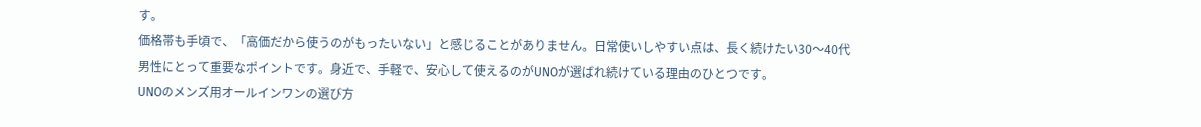す。
価格帯も手頃で、「高価だから使うのがもったいない」と感じることがありません。日常使いしやすい点は、長く続けたい30〜40代男性にとって重要なポイントです。身近で、手軽で、安心して使えるのがUNOが選ばれ続けている理由のひとつです。
UNOのメンズ用オールインワンの選び方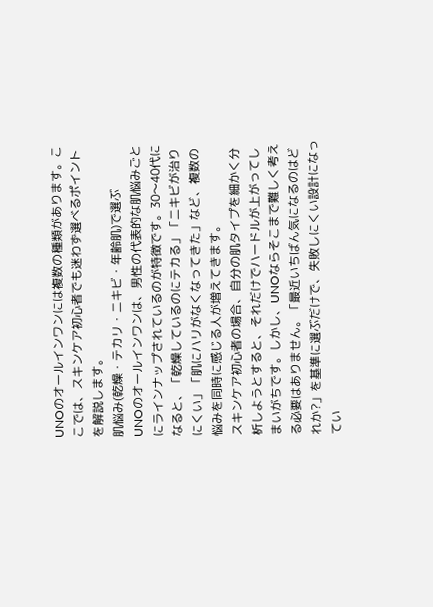UNOのオールインワンには複数の種類があります。ここでは、スキンケア初心者でも迷わず選べるポイントを解説します。
肌悩み(乾燥・テカリ・ニキビ・年齢肌)で選ぶ
UNOのオールインワンは、男性の代表的な肌悩みごとにラインナップされているのが特徴です。30〜40代になると、「乾燥しているのにテカる」「ニキビが治りにくい」「肌にハリがなくなってきた」など、複数の悩みを同時に感じる人が増えてきます。
スキンケア初心者の場合、自分の肌タイプを細かく分析しようとすると、それだけでハードルが上がってしまいがちです。しかし、UNOならそこまで難しく考える必要はありません。「最近いちばん気になるのはどれか?」を基準に選ぶだけで、失敗しにくい設計になってい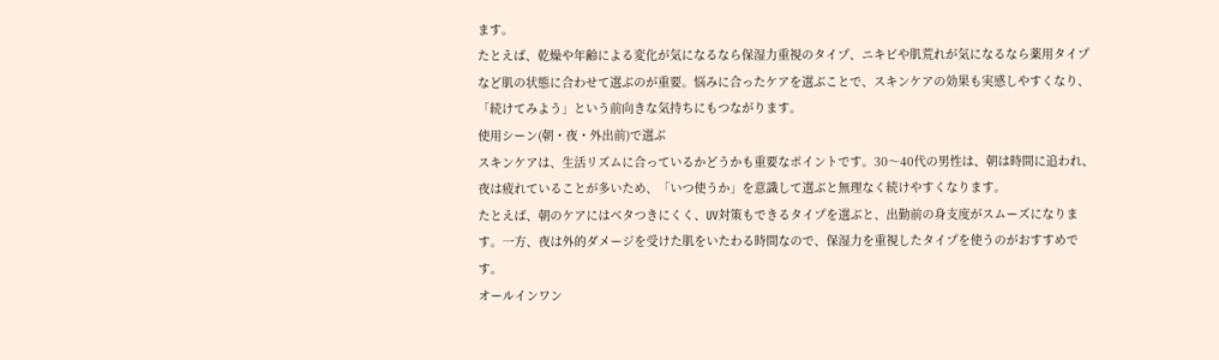ます。
たとえば、乾燥や年齢による変化が気になるなら保湿力重視のタイプ、ニキビや肌荒れが気になるなら薬用タイプなど肌の状態に合わせて選ぶのが重要。悩みに合ったケアを選ぶことで、スキンケアの効果も実感しやすくなり、「続けてみよう」という前向きな気持ちにもつながります。
使用シーン(朝・夜・外出前)で選ぶ
スキンケアは、生活リズムに合っているかどうかも重要なポイントです。30〜40代の男性は、朝は時間に追われ、夜は疲れていることが多いため、「いつ使うか」を意識して選ぶと無理なく続けやすくなります。
たとえば、朝のケアにはベタつきにくく、UV対策もできるタイプを選ぶと、出勤前の身支度がスムーズになります。一方、夜は外的ダメージを受けた肌をいたわる時間なので、保湿力を重視したタイプを使うのがおすすめです。
オールインワン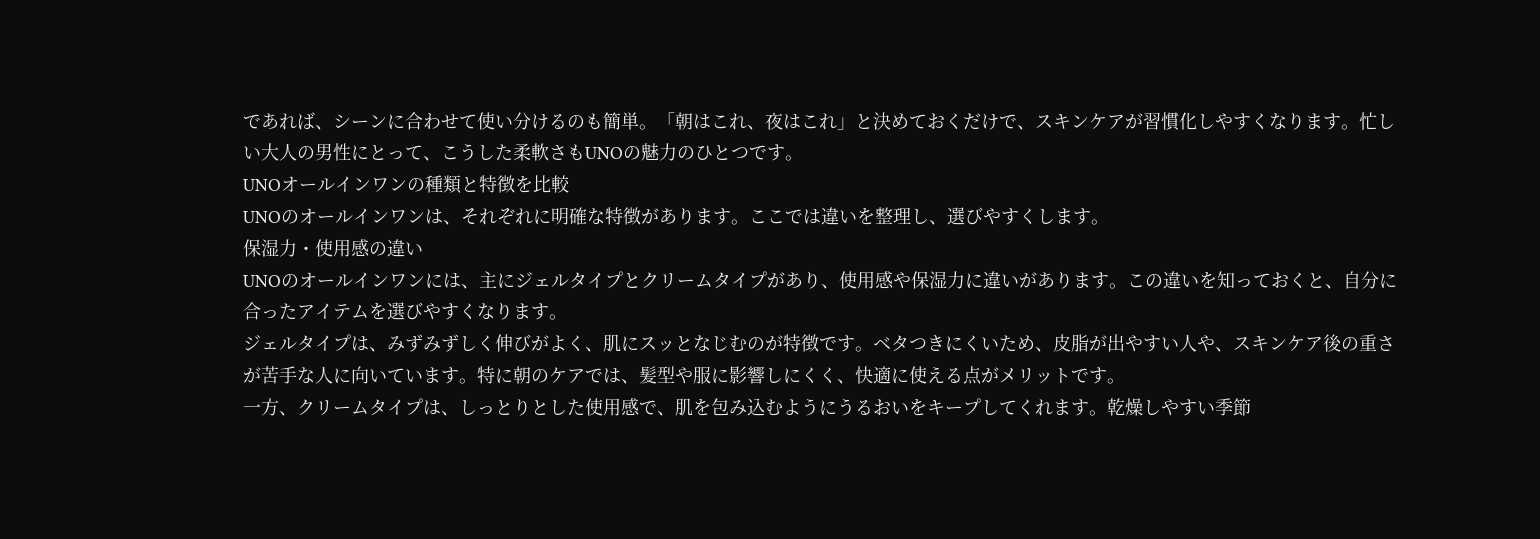であれば、シーンに合わせて使い分けるのも簡単。「朝はこれ、夜はこれ」と決めておくだけで、スキンケアが習慣化しやすくなります。忙しい大人の男性にとって、こうした柔軟さもUNOの魅力のひとつです。
UNOオールインワンの種類と特徴を比較
UNOのオールインワンは、それぞれに明確な特徴があります。ここでは違いを整理し、選びやすくします。
保湿力・使用感の違い
UNOのオールインワンには、主にジェルタイプとクリームタイプがあり、使用感や保湿力に違いがあります。この違いを知っておくと、自分に合ったアイテムを選びやすくなります。
ジェルタイプは、みずみずしく伸びがよく、肌にスッとなじむのが特徴です。ベタつきにくいため、皮脂が出やすい人や、スキンケア後の重さが苦手な人に向いています。特に朝のケアでは、髪型や服に影響しにくく、快適に使える点がメリットです。
一方、クリームタイプは、しっとりとした使用感で、肌を包み込むようにうるおいをキープしてくれます。乾燥しやすい季節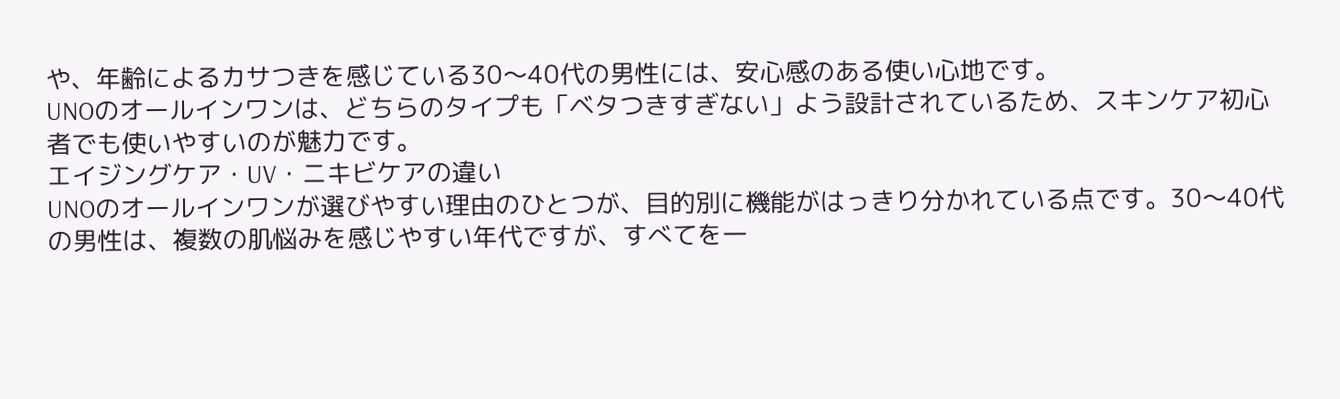や、年齢によるカサつきを感じている30〜40代の男性には、安心感のある使い心地です。
UNOのオールインワンは、どちらのタイプも「ベタつきすぎない」よう設計されているため、スキンケア初心者でも使いやすいのが魅力です。
エイジングケア・UV・ニキビケアの違い
UNOのオールインワンが選びやすい理由のひとつが、目的別に機能がはっきり分かれている点です。30〜40代の男性は、複数の肌悩みを感じやすい年代ですが、すべてを一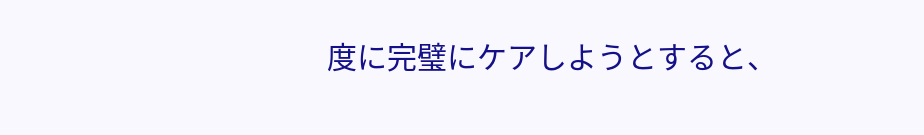度に完璧にケアしようとすると、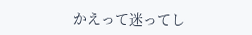かえって迷ってし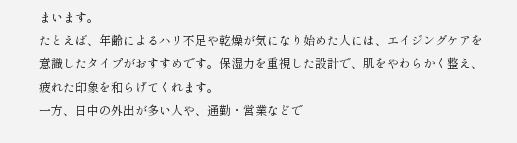まいます。
たとえば、年齢によるハリ不足や乾燥が気になり始めた人には、エイジングケアを意識したタイプがおすすめです。保湿力を重視した設計で、肌をやわらかく整え、疲れた印象を和らげてくれます。
一方、日中の外出が多い人や、通勤・営業などで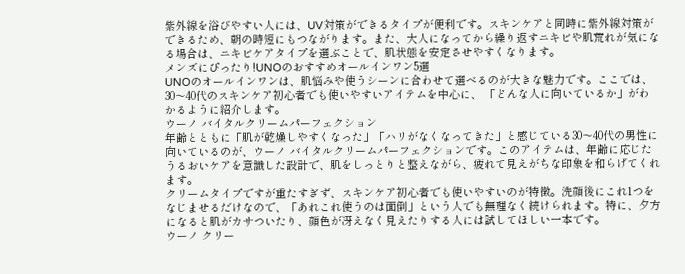紫外線を浴びやすい人には、UV対策ができるタイプが便利です。スキンケアと同時に紫外線対策ができるため、朝の時短にもつながります。また、大人になってから繰り返すニキビや肌荒れが気になる場合は、ニキビケアタイプを選ぶことで、肌状態を安定させやすくなります。
メンズにぴったり!UNOのおすすめオールインワン5選
UNOのオールインワンは、肌悩みや使うシーンに合わせて選べるのが大きな魅力です。ここでは、30〜40代のスキンケア初心者でも使いやすいアイテムを中心に、 「どんな人に向いているか」がわかるように紹介します。
ウーノ バイタルクリームパーフェクション
年齢とともに「肌が乾燥しやすくなった」「ハリがなくなってきた」と感じている30〜40代の男性に向いているのが、ウーノ バイタルクリームパーフェクションです。このアイテムは、年齢に応じたうるおいケアを意識した設計で、肌をしっとりと整えながら、疲れて見えがちな印象を和らげてくれます。
クリームタイプですが重たすぎず、スキンケア初心者でも使いやすいのが特徴。洗顔後にこれ1つをなじませるだけなので、「あれこれ使うのは面倒」という人でも無理なく続けられます。特に、夕方になると肌がカサついたり、顔色が冴えなく見えたりする人には試してほしい一本です。
ウーノ クリー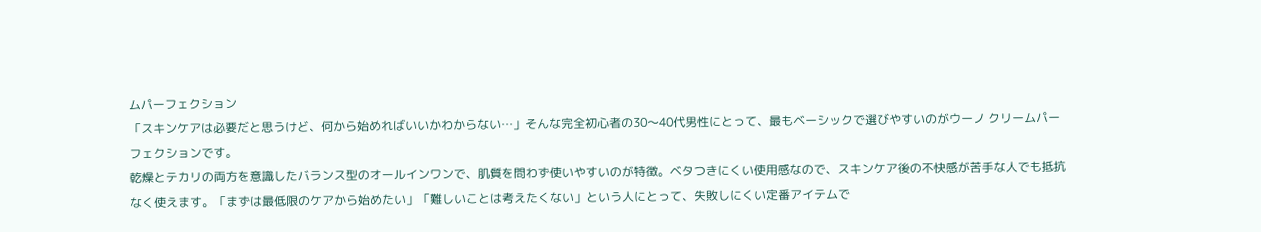ムパーフェクション
「スキンケアは必要だと思うけど、何から始めればいいかわからない…」そんな完全初心者の30〜40代男性にとって、最もベーシックで選びやすいのがウーノ クリームパーフェクションです。
乾燥とテカリの両方を意識したバランス型のオールインワンで、肌質を問わず使いやすいのが特徴。ベタつきにくい使用感なので、スキンケア後の不快感が苦手な人でも抵抗なく使えます。「まずは最低限のケアから始めたい」「難しいことは考えたくない」という人にとって、失敗しにくい定番アイテムで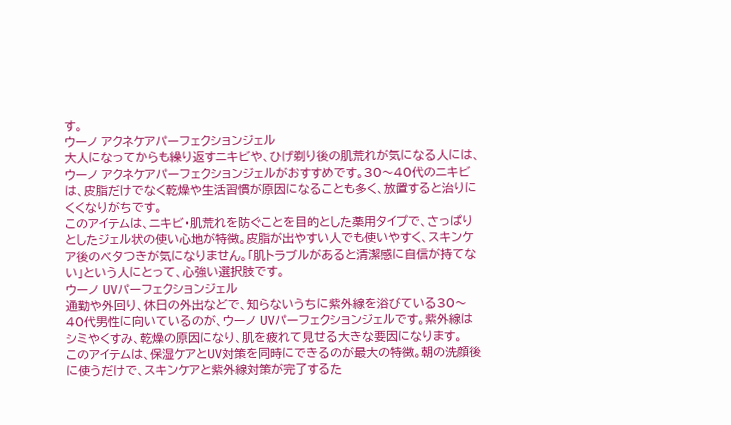す。
ウーノ アクネケアパーフェクションジェル
大人になってからも繰り返すニキビや、ひげ剃り後の肌荒れが気になる人には、ウーノ アクネケアパーフェクションジェルがおすすめです。30〜40代のニキビは、皮脂だけでなく乾燥や生活習慣が原因になることも多く、放置すると治りにくくなりがちです。
このアイテムは、ニキビ・肌荒れを防ぐことを目的とした薬用タイプで、さっぱりとしたジェル状の使い心地が特徴。皮脂が出やすい人でも使いやすく、スキンケア後のベタつきが気になりません。「肌トラブルがあると清潔感に自信が持てない」という人にとって、心強い選択肢です。
ウーノ UVパーフェクションジェル
通勤や外回り、休日の外出などで、知らないうちに紫外線を浴びている30〜40代男性に向いているのが、ウーノ UVパーフェクションジェルです。紫外線はシミやくすみ、乾燥の原因になり、肌を疲れて見せる大きな要因になります。
このアイテムは、保湿ケアとUV対策を同時にできるのが最大の特徴。朝の洗顔後に使うだけで、スキンケアと紫外線対策が完了するた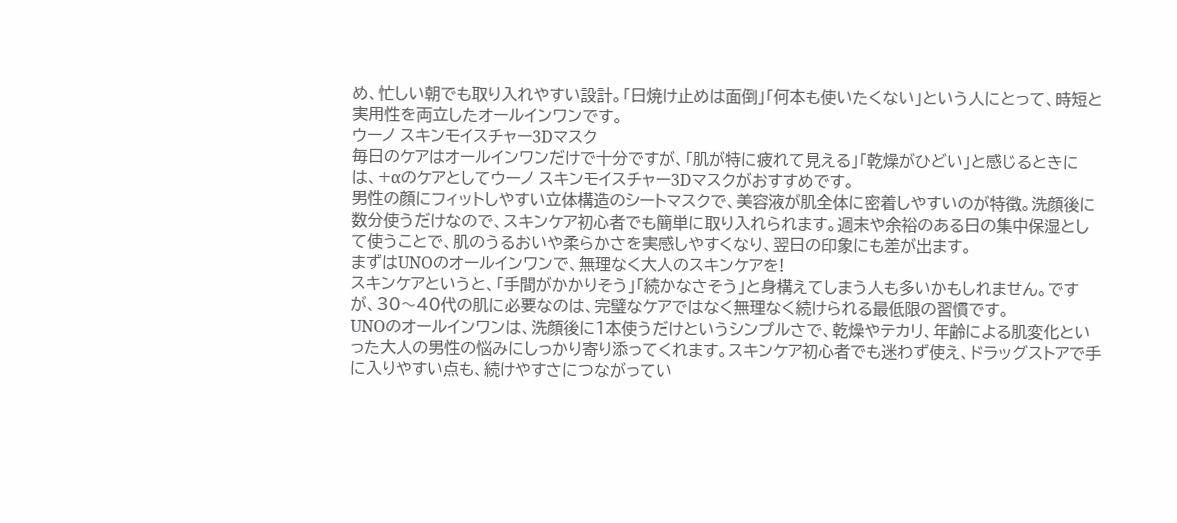め、忙しい朝でも取り入れやすい設計。「日焼け止めは面倒」「何本も使いたくない」という人にとって、時短と実用性を両立したオールインワンです。
ウーノ スキンモイスチャー3Dマスク
毎日のケアはオールインワンだけで十分ですが、「肌が特に疲れて見える」「乾燥がひどい」と感じるときには、+αのケアとしてウーノ スキンモイスチャー3Dマスクがおすすめです。
男性の顔にフィットしやすい立体構造のシートマスクで、美容液が肌全体に密着しやすいのが特徴。洗顔後に数分使うだけなので、スキンケア初心者でも簡単に取り入れられます。週末や余裕のある日の集中保湿として使うことで、肌のうるおいや柔らかさを実感しやすくなり、翌日の印象にも差が出ます。
まずはUNOのオールインワンで、無理なく大人のスキンケアを!
スキンケアというと、「手間がかかりそう」「続かなさそう」と身構えてしまう人も多いかもしれません。ですが、30〜40代の肌に必要なのは、完璧なケアではなく無理なく続けられる最低限の習慣です。
UNOのオールインワンは、洗顔後に1本使うだけというシンプルさで、乾燥やテカリ、年齢による肌変化といった大人の男性の悩みにしっかり寄り添ってくれます。スキンケア初心者でも迷わず使え、ドラッグストアで手に入りやすい点も、続けやすさにつながってい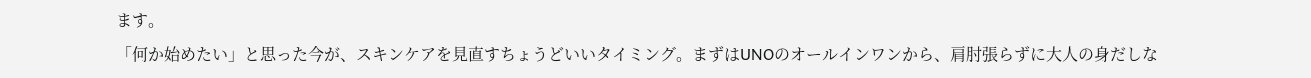ます。
「何か始めたい」と思った今が、スキンケアを見直すちょうどいいタイミング。まずはUNOのオールインワンから、肩肘張らずに大人の身だしな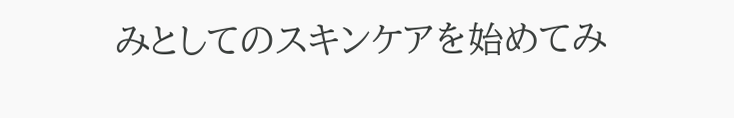みとしてのスキンケアを始めてみ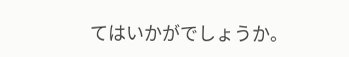てはいかがでしょうか。